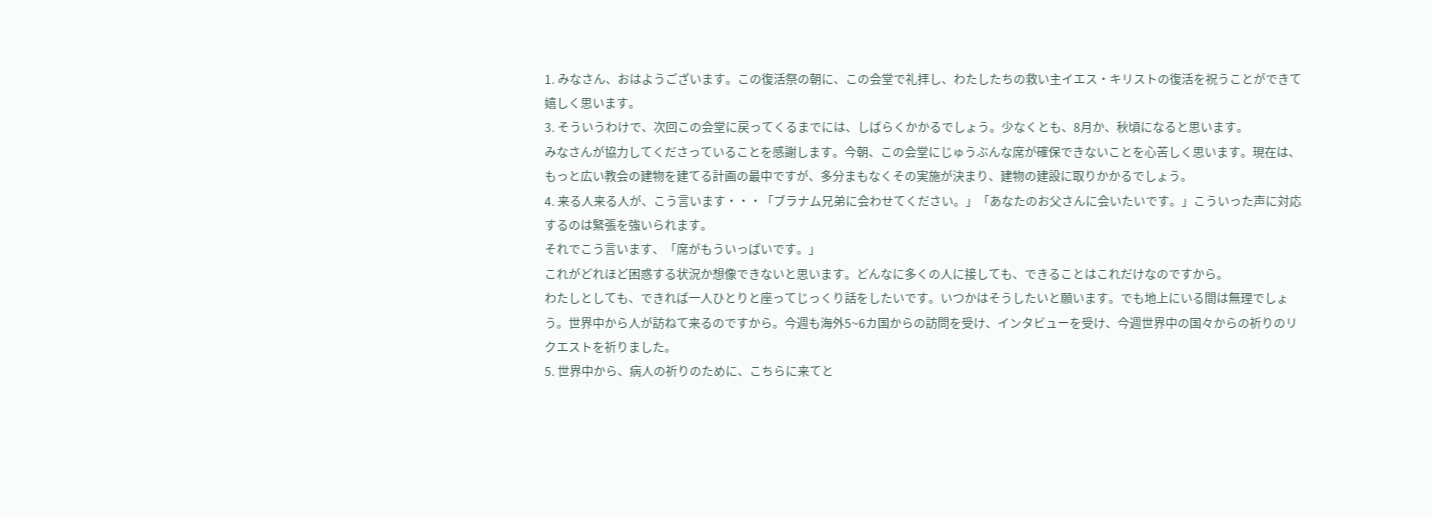1. みなさん、おはようございます。この復活祭の朝に、この会堂で礼拝し、わたしたちの救い主イエス・キリストの復活を祝うことができて嬉しく思います。
3. そういうわけで、次回この会堂に戻ってくるまでには、しばらくかかるでしょう。少なくとも、8月か、秋頃になると思います。
みなさんが協力してくださっていることを感謝します。今朝、この会堂にじゅうぶんな席が確保できないことを心苦しく思います。現在は、もっと広い教会の建物を建てる計画の最中ですが、多分まもなくその実施が決まり、建物の建設に取りかかるでしょう。
4. 来る人来る人が、こう言います・・・「ブラナム兄弟に会わせてください。」「あなたのお父さんに会いたいです。」こういった声に対応するのは緊張を強いられます。
それでこう言います、「席がもういっぱいです。」
これがどれほど困惑する状況か想像できないと思います。どんなに多くの人に接しても、できることはこれだけなのですから。
わたしとしても、できれば一人ひとりと座ってじっくり話をしたいです。いつかはそうしたいと願います。でも地上にいる間は無理でしょう。世界中から人が訪ねて来るのですから。今週も海外5~6カ国からの訪問を受け、インタビューを受け、今週世界中の国々からの祈りのリクエストを祈りました。
5. 世界中から、病人の祈りのために、こちらに来てと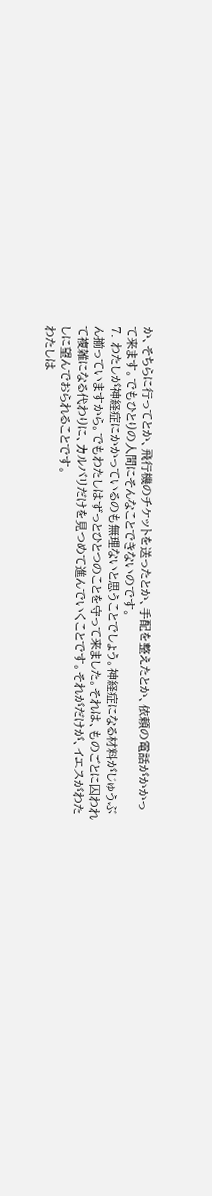か、そちらに行ってとか、飛行機のチケットを送ったとか、手配を整えたとか、依頼の電話がかかって来ます。でもひとりの人間にそんなことできないのです。
7. わたしが神経症にかかっているのも無理ないと思うことでしょう。神経症になる材料がじゅうぶん揃っていますから。でもわたしはずっとひとつのことを守って来ました。それは、ものごとに囚われて複雑になる代わりに、カルバリだけを見つめて進んでいくことです。それがだけが、イエスがわたしに望んでおられることです。
わたしは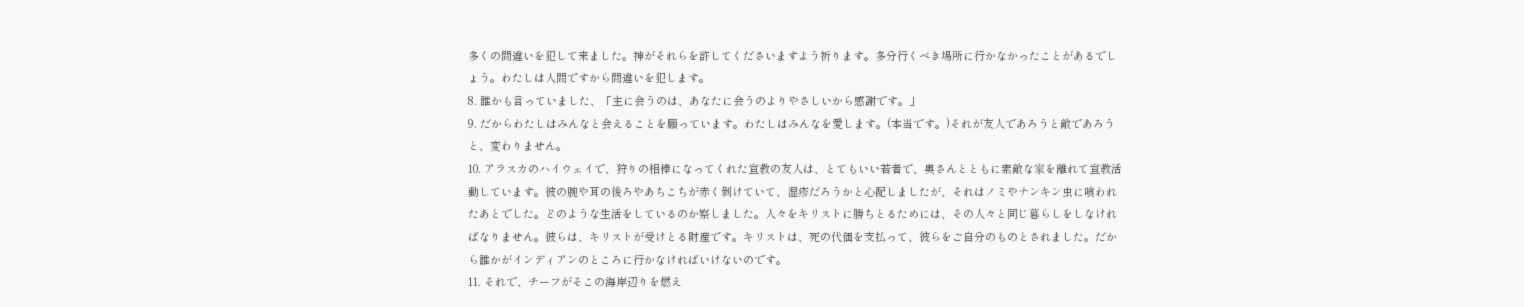多くの間違いを犯して来ました。神がそれらを許してくださいますよう祈ります。多分行くべき場所に行かなかったことがあるでしょう。わたしは人間ですから間違いを犯します。
8. 誰かも言っていました、「主に会うのは、あなたに会うのよりやさしいから感謝です。」
9. だからわたしはみんなと会えることを願っています。わたしはみんなを愛します。(本当です。)それが友人であろうと敵であろうと、変わりません。
10. アラスカのハイウェイで、狩りの相棒になってくれた宣教の友人は、とてもいい若者で、奥さんとともに素敵な家を離れて宣教活動しています。彼の腕や耳の後ろやあちこちが赤く剝けていて、湿疹だろうかと心配しましたが、それはノミやナンキン虫に喰われたあとでした。どのような生活をしているのか察しました。人々をキリストに勝ちとるためには、その人々と同じ暮らしをしなければなりません。彼らは、キリストが受けとる財産です。キリストは、死の代価を支払って、彼らをご自分のものとされました。だから誰かがインディアンのところに行かなければいけないのです。
11. それで、チーフがそこの海岸辺りを燃え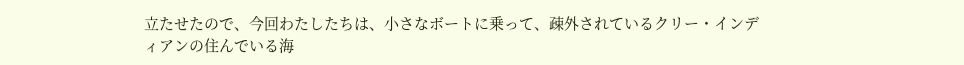立たせたので、今回わたしたちは、小さなボートに乗って、疎外されているクリー・インディアンの住んでいる海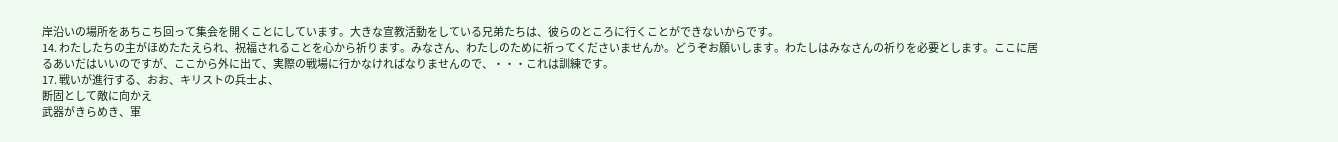岸沿いの場所をあちこち回って集会を開くことにしています。大きな宣教活動をしている兄弟たちは、彼らのところに行くことができないからです。
14. わたしたちの主がほめたたえられ、祝福されることを心から祈ります。みなさん、わたしのために祈ってくださいませんか。どうぞお願いします。わたしはみなさんの祈りを必要とします。ここに居るあいだはいいのですが、ここから外に出て、実際の戦場に行かなければなりませんので、・・・これは訓練です。
17. 戦いが進行する、おお、キリストの兵士よ、
断固として敵に向かえ
武器がきらめき、軍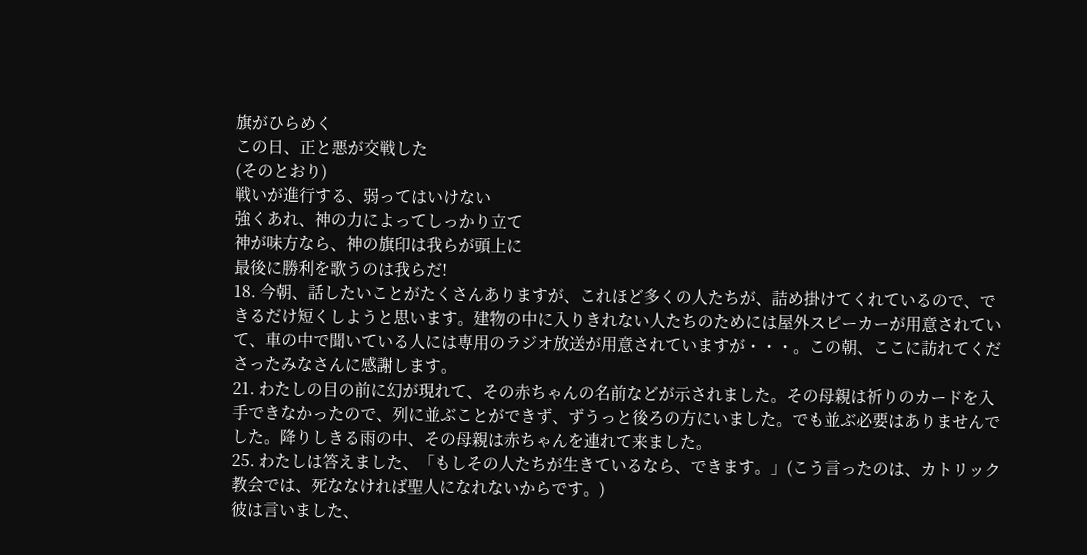旗がひらめく
この日、正と悪が交戦した
(そのとおり)
戦いが進行する、弱ってはいけない
強くあれ、神の力によってしっかり立て
神が味方なら、神の旗印は我らが頭上に
最後に勝利を歌うのは我らだ!
18. 今朝、話したいことがたくさんありますが、これほど多くの人たちが、詰め掛けてくれているので、できるだけ短くしようと思います。建物の中に入りきれない人たちのためには屋外スピーカーが用意されていて、車の中で聞いている人には専用のラジオ放送が用意されていますが・・・。この朝、ここに訪れてくださったみなさんに感謝します。
21. わたしの目の前に幻が現れて、その赤ちゃんの名前などが示されました。その母親は祈りのカードを入手できなかったので、列に並ぶことができず、ずうっと後ろの方にいました。でも並ぶ必要はありませんでした。降りしきる雨の中、その母親は赤ちゃんを連れて来ました。
25. わたしは答えました、「もしその人たちが生きているなら、できます。」(こう言ったのは、カトリック教会では、死ななければ聖人になれないからです。)
彼は言いました、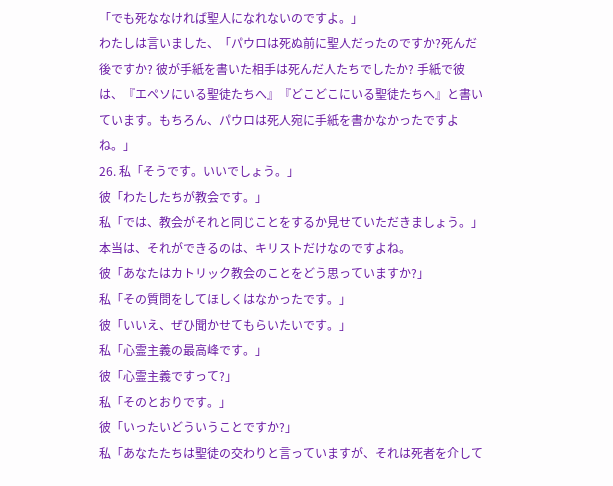「でも死ななければ聖人になれないのですよ。」
わたしは言いました、「パウロは死ぬ前に聖人だったのですか?死んだ後ですか? 彼が手紙を書いた相手は死んだ人たちでしたか? 手紙で彼は、『エペソにいる聖徒たちへ』『どこどこにいる聖徒たちへ』と書いています。もちろん、パウロは死人宛に手紙を書かなかったですよね。」
26. 私「そうです。いいでしょう。」
彼「わたしたちが教会です。」
私「では、教会がそれと同じことをするか見せていただきましょう。」本当は、それができるのは、キリストだけなのですよね。
彼「あなたはカトリック教会のことをどう思っていますか?」
私「その質問をしてほしくはなかったです。」
彼「いいえ、ぜひ聞かせてもらいたいです。」
私「心霊主義の最高峰です。」
彼「心霊主義ですって?」
私「そのとおりです。」
彼「いったいどういうことですか?」
私「あなたたちは聖徒の交わりと言っていますが、それは死者を介して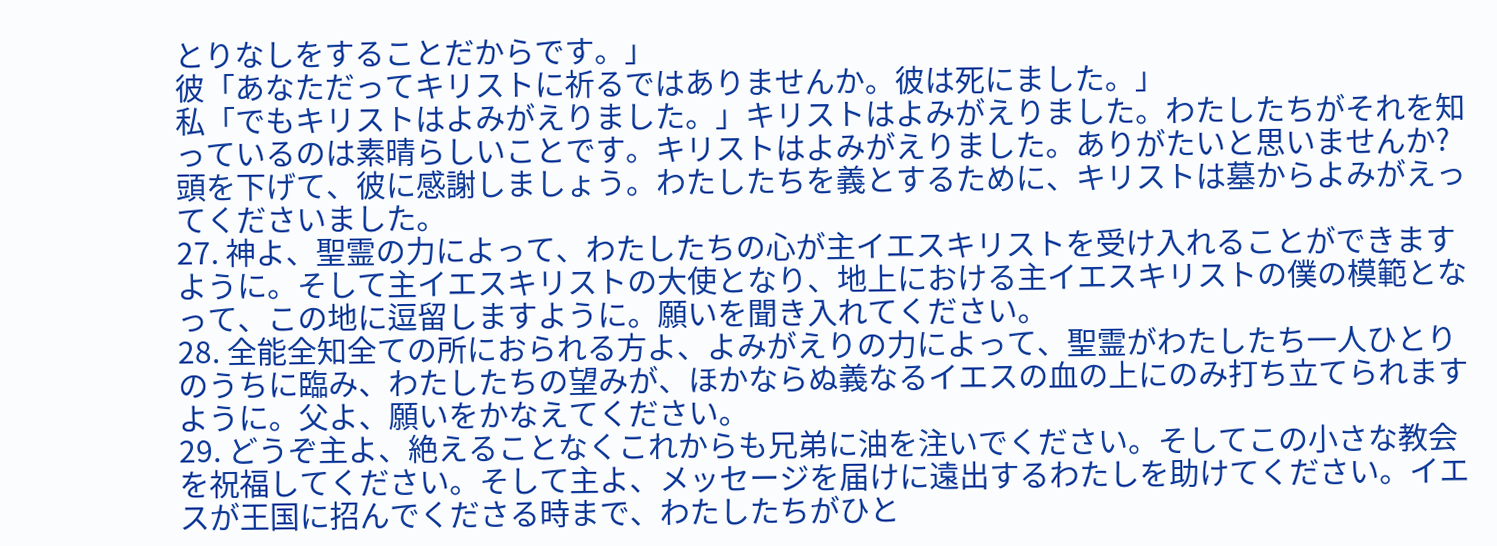とりなしをすることだからです。」
彼「あなただってキリストに祈るではありませんか。彼は死にました。」
私「でもキリストはよみがえりました。」キリストはよみがえりました。わたしたちがそれを知っているのは素晴らしいことです。キリストはよみがえりました。ありがたいと思いませんか? 頭を下げて、彼に感謝しましょう。わたしたちを義とするために、キリストは墓からよみがえってくださいました。
27. 神よ、聖霊の力によって、わたしたちの心が主イエスキリストを受け入れることができますように。そして主イエスキリストの大使となり、地上における主イエスキリストの僕の模範となって、この地に逗留しますように。願いを聞き入れてください。
28. 全能全知全ての所におられる方よ、よみがえりの力によって、聖霊がわたしたち一人ひとりのうちに臨み、わたしたちの望みが、ほかならぬ義なるイエスの血の上にのみ打ち立てられますように。父よ、願いをかなえてください。
29. どうぞ主よ、絶えることなくこれからも兄弟に油を注いでください。そしてこの小さな教会を祝福してください。そして主よ、メッセージを届けに遠出するわたしを助けてください。イエスが王国に招んでくださる時まで、わたしたちがひと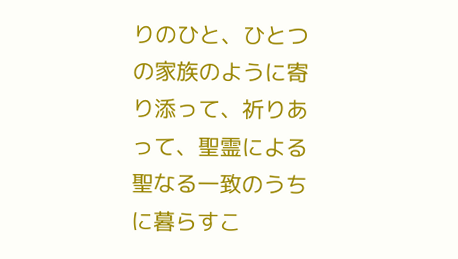りのひと、ひとつの家族のように寄り添って、祈りあって、聖霊による聖なる一致のうちに暮らすこ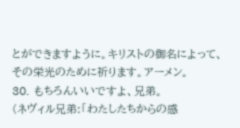とができますように。キリストの御名によって、その栄光のために祈ります。アーメン。
30. もちろんいいですよ、兄弟。
(ネヴィル兄弟:「わたしたちからの感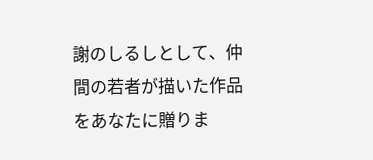謝のしるしとして、仲間の若者が描いた作品をあなたに贈りま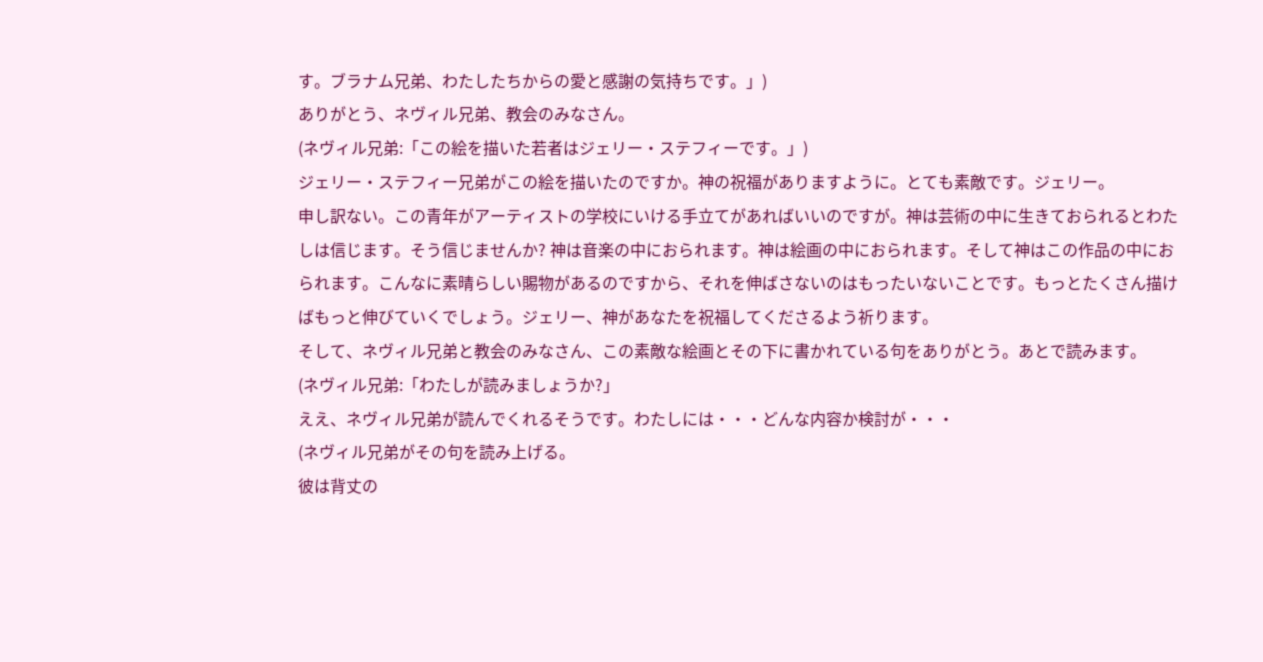す。ブラナム兄弟、わたしたちからの愛と感謝の気持ちです。」)
ありがとう、ネヴィル兄弟、教会のみなさん。
(ネヴィル兄弟:「この絵を描いた若者はジェリー・ステフィーです。」)
ジェリー・ステフィー兄弟がこの絵を描いたのですか。神の祝福がありますように。とても素敵です。ジェリー。
申し訳ない。この青年がアーティストの学校にいける手立てがあればいいのですが。神は芸術の中に生きておられるとわたしは信じます。そう信じませんか? 神は音楽の中におられます。神は絵画の中におられます。そして神はこの作品の中におられます。こんなに素晴らしい賜物があるのですから、それを伸ばさないのはもったいないことです。もっとたくさん描けばもっと伸びていくでしょう。ジェリー、神があなたを祝福してくださるよう祈ります。
そして、ネヴィル兄弟と教会のみなさん、この素敵な絵画とその下に書かれている句をありがとう。あとで読みます。
(ネヴィル兄弟:「わたしが読みましょうか?」
ええ、ネヴィル兄弟が読んでくれるそうです。わたしには・・・どんな内容か検討が・・・
(ネヴィル兄弟がその句を読み上げる。
彼は背丈の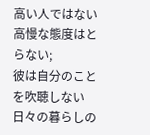高い人ではない
高慢な態度はとらない;
彼は自分のことを吹聴しない
日々の暮らしの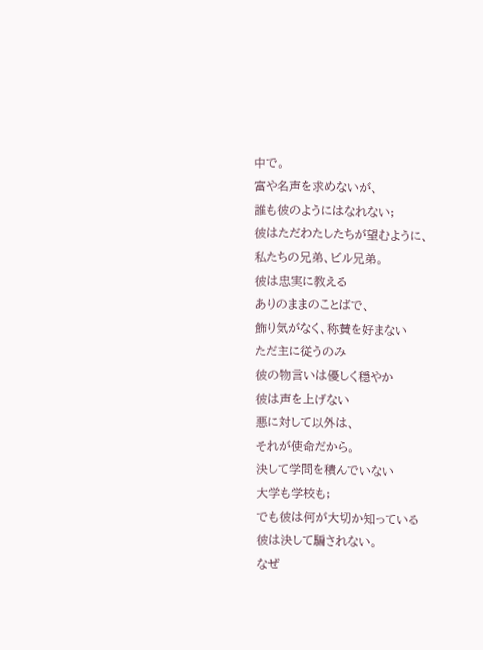中で。
富や名声を求めないが、
誰も彼のようにはなれない;
彼はただわたしたちが望むように、
私たちの兄弟、ビル兄弟。
彼は忠実に教える
ありのままのことばで、
飾り気がなく、称賛を好まない
ただ主に従うのみ
彼の物言いは優しく穏やか
彼は声を上げない
悪に対して以外は、
それが使命だから。
決して学問を積んでいない
大学も学校も;
でも彼は何が大切か知っている
彼は決して騙されない。
なぜ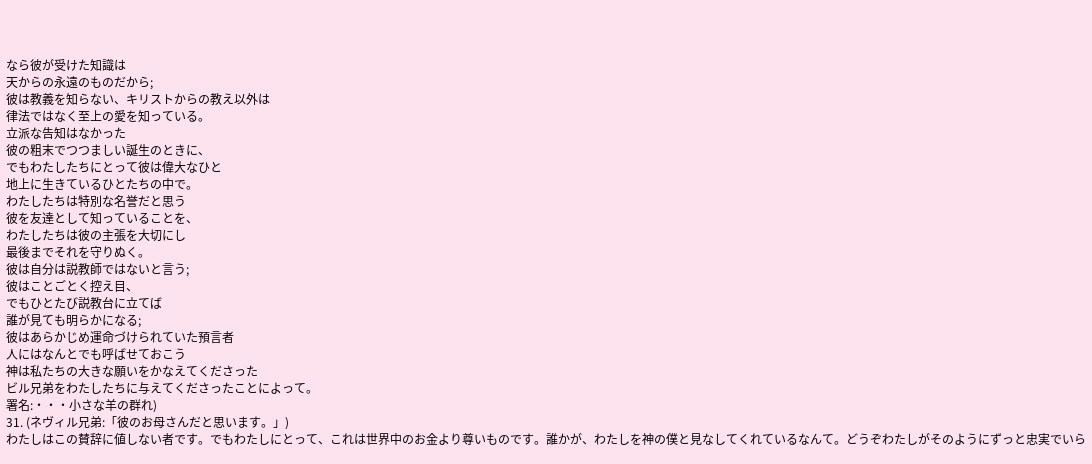なら彼が受けた知識は
天からの永遠のものだから;
彼は教義を知らない、キリストからの教え以外は
律法ではなく至上の愛を知っている。
立派な告知はなかった
彼の粗末でつつましい誕生のときに、
でもわたしたちにとって彼は偉大なひと
地上に生きているひとたちの中で。
わたしたちは特別な名誉だと思う
彼を友達として知っていることを、
わたしたちは彼の主張を大切にし
最後までそれを守りぬく。
彼は自分は説教師ではないと言う;
彼はことごとく控え目、
でもひとたび説教台に立てば
誰が見ても明らかになる;
彼はあらかじめ運命づけられていた預言者
人にはなんとでも呼ばせておこう
神は私たちの大きな願いをかなえてくださった
ビル兄弟をわたしたちに与えてくださったことによって。
署名:・・・小さな羊の群れ)
31. (ネヴィル兄弟:「彼のお母さんだと思います。」)
わたしはこの賛辞に値しない者です。でもわたしにとって、これは世界中のお金より尊いものです。誰かが、わたしを神の僕と見なしてくれているなんて。どうぞわたしがそのようにずっと忠実でいら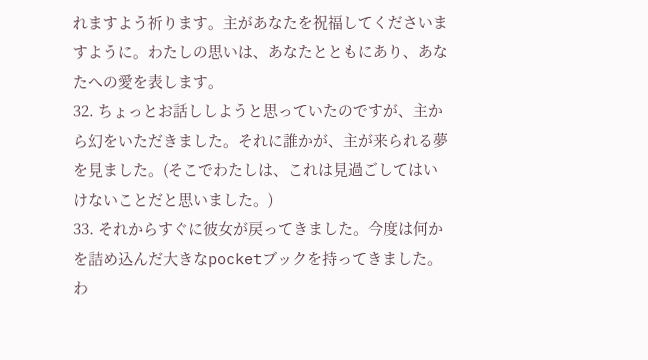れますよう祈ります。主があなたを祝福してくださいますように。わたしの思いは、あなたとともにあり、あなたへの愛を表します。
32. ちょっとお話ししようと思っていたのですが、主から幻をいただきました。それに誰かが、主が来られる夢を見ました。(そこでわたしは、これは見過ごしてはいけないことだと思いました。)
33. それからすぐに彼女が戻ってきました。今度は何かを詰め込んだ大きなpocketブックを持ってきました。わ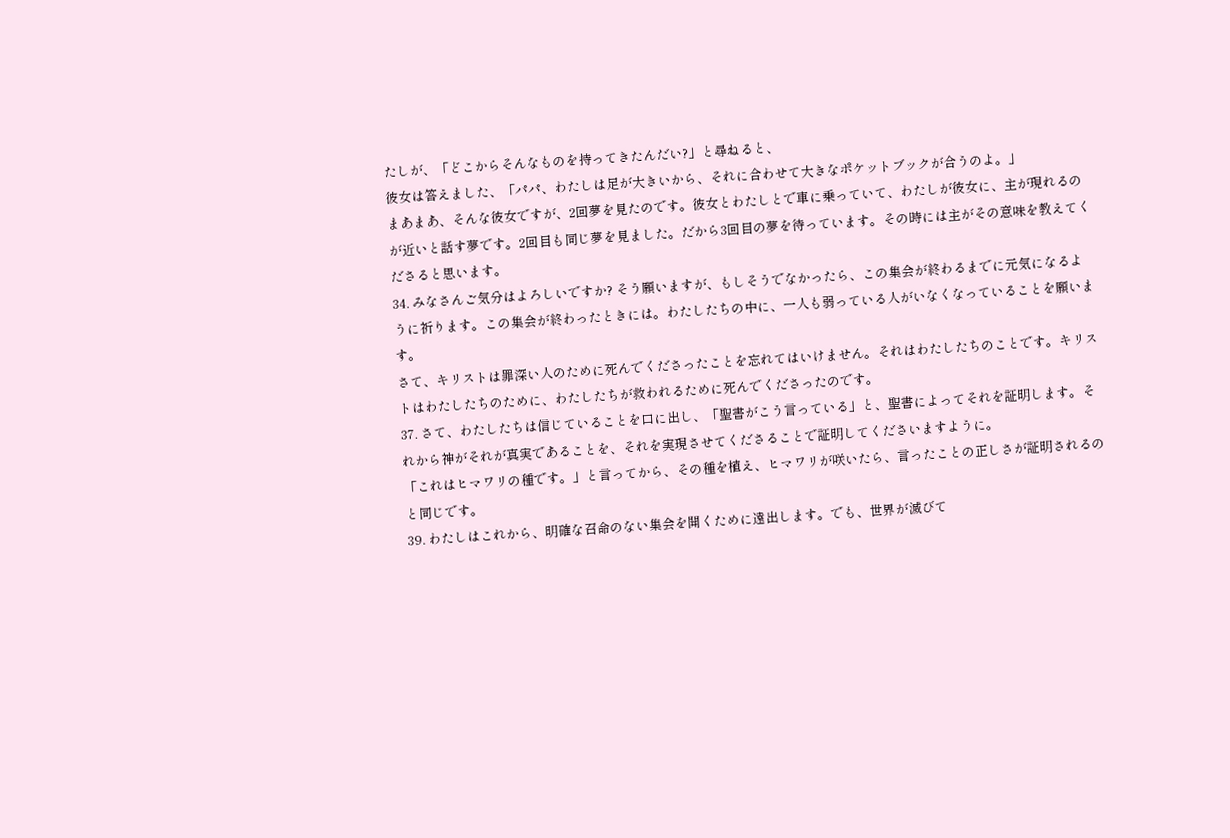たしが、「どこからそんなものを持ってきたんだい?」と尋ねると、
彼女は答えました、「パパ、わたしは足が大きいから、それに合わせて大きなポケットブックが合うのよ。」
まあまあ、そんな彼女ですが、2回夢を見たのです。彼女とわたしとで車に乗っていて、わたしが彼女に、主が現れるのが近いと話す夢です。2回目も同じ夢を見ました。だから3回目の夢を待っています。その時には主がその意味を教えてくださると思います。
34. みなさんご気分はよろしいですか? そう願いますが、もしそうでなかったら、この集会が終わるまでに元気になるように祈ります。この集会が終わったときには。わたしたちの中に、一人も弱っている人がいなくなっていることを願います。
さて、キリストは罪深い人のために死んでくださったことを忘れてはいけません。それはわたしたちのことです。キリストはわたしたちのために、わたしたちが救われるために死んでくださったのです。
37. さて、わたしたちは信じていることを口に出し、「聖書がこう言っている」と、聖書によってそれを証明します。それから神がそれが真実であることを、それを実現させてくださることで証明してくださいますように。
「これはヒマワリの種です。」と言ってから、その種を植え、ヒマワリが咲いたら、言ったことの正しさが証明されるのと同じです。
39. わたしはこれから、明確な召命のない集会を開くために遠出します。でも、世界が滅びて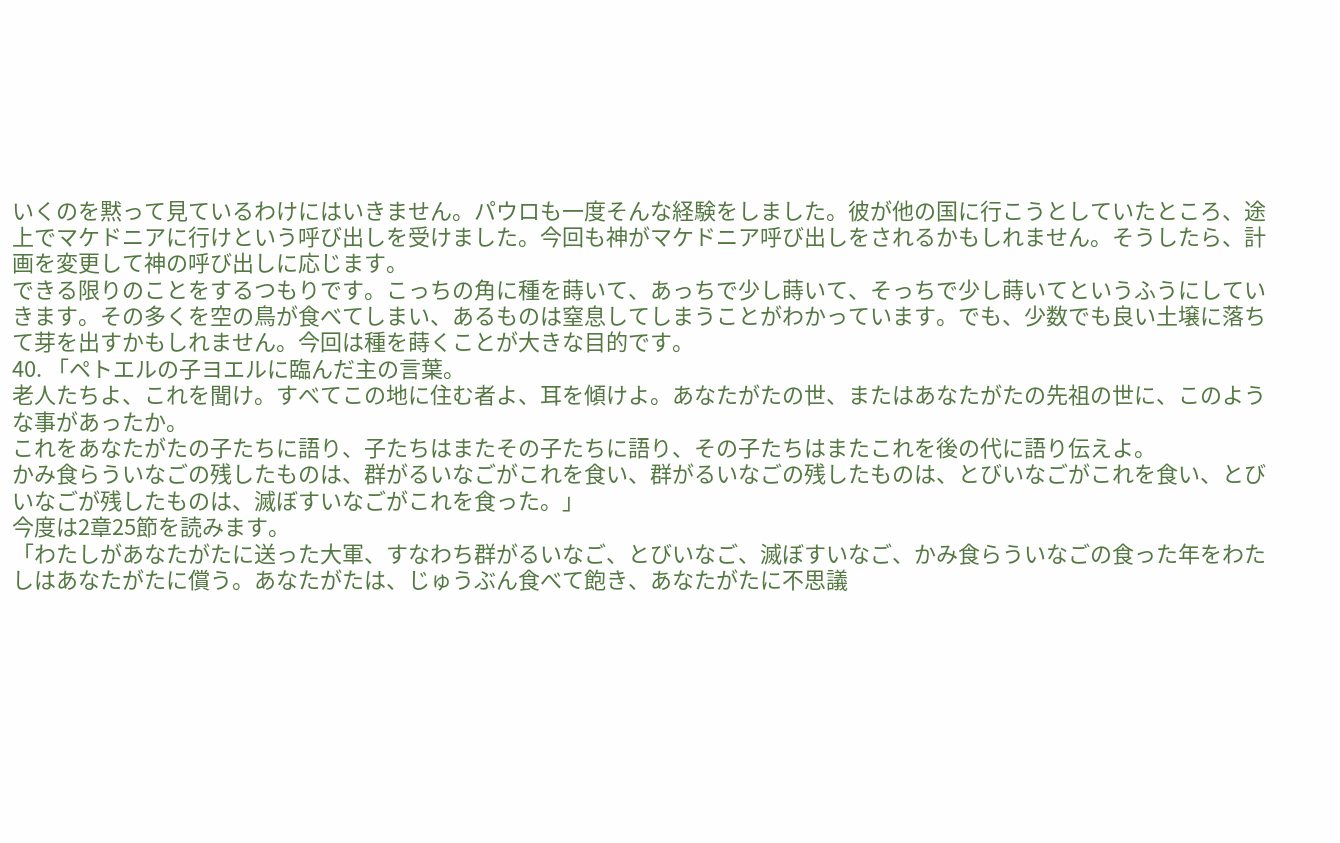いくのを黙って見ているわけにはいきません。パウロも一度そんな経験をしました。彼が他の国に行こうとしていたところ、途上でマケドニアに行けという呼び出しを受けました。今回も神がマケドニア呼び出しをされるかもしれません。そうしたら、計画を変更して神の呼び出しに応じます。
できる限りのことをするつもりです。こっちの角に種を蒔いて、あっちで少し蒔いて、そっちで少し蒔いてというふうにしていきます。その多くを空の鳥が食べてしまい、あるものは窒息してしまうことがわかっています。でも、少数でも良い土壌に落ちて芽を出すかもしれません。今回は種を蒔くことが大きな目的です。
40. 「ペトエルの子ヨエルに臨んだ主の言葉。
老人たちよ、これを聞け。すべてこの地に住む者よ、耳を傾けよ。あなたがたの世、またはあなたがたの先祖の世に、このような事があったか。
これをあなたがたの子たちに語り、子たちはまたその子たちに語り、その子たちはまたこれを後の代に語り伝えよ。
かみ食らういなごの残したものは、群がるいなごがこれを食い、群がるいなごの残したものは、とびいなごがこれを食い、とびいなごが残したものは、滅ぼすいなごがこれを食った。」
今度は2章25節を読みます。
「わたしがあなたがたに送った大軍、すなわち群がるいなご、とびいなご、滅ぼすいなご、かみ食らういなごの食った年をわたしはあなたがたに償う。あなたがたは、じゅうぶん食べて飽き、あなたがたに不思議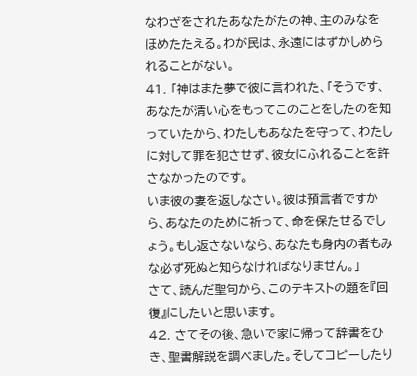なわざをされたあなたがたの神、主のみなをほめたたえる。わが民は、永遠にはずかしめられることがない。
41. 「神はまた夢で彼に言われた、「そうです、あなたが清い心をもってこのことをしたのを知っていたから、わたしもあなたを守って、わたしに対して罪を犯させず、彼女にふれることを許さなかったのです。
いま彼の妻を返しなさい。彼は預言者ですから、あなたのために祈って、命を保たせるでしょう。もし返さないなら、あなたも身内の者もみな必ず死ぬと知らなければなりません。」
さて、読んだ聖句から、このテキストの題を『回復』にしたいと思います。
42. さてその後、急いで家に帰って辞書をひき、聖書解説を調べました。そしてコピーしたり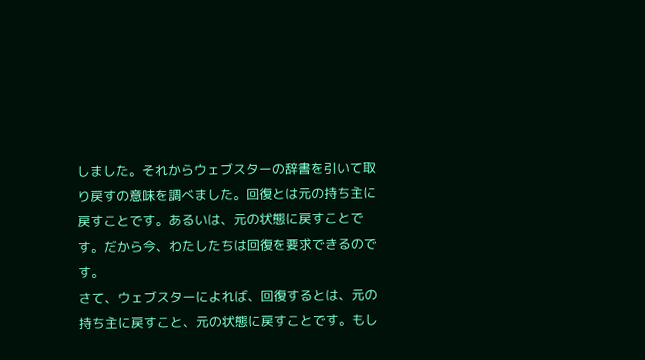しました。それからウェブスターの辞書を引いて取り戻すの意味を調べました。回復とは元の持ち主に戻すことです。あるいは、元の状態に戻すことです。だから今、わたしたちは回復を要求できるのです。
さて、ウェブスターによれば、回復するとは、元の持ち主に戻すこと、元の状態に戻すことです。もし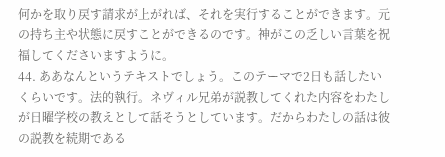何かを取り戻す請求が上がれば、それを実行することができます。元の持ち主や状態に戻すことができるのです。神がこの乏しい言葉を祝福してくださいますように。
44. ああなんというテキストでしょう。このテーマで2日も話したいくらいです。法的執行。ネヴィル兄弟が説教してくれた内容をわたしが日曜学校の教えとして話そうとしています。だからわたしの話は彼の説教を続期である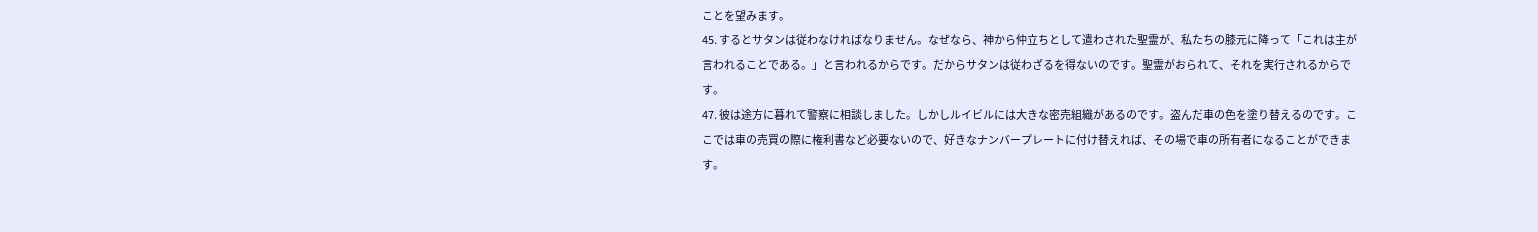ことを望みます。
45. するとサタンは従わなければなりません。なぜなら、神から仲立ちとして遣わされた聖霊が、私たちの膝元に降って「これは主が言われることである。」と言われるからです。だからサタンは従わざるを得ないのです。聖霊がおられて、それを実行されるからです。
47. 彼は途方に暮れて警察に相談しました。しかしルイビルには大きな密売組織があるのです。盗んだ車の色を塗り替えるのです。ここでは車の売買の際に権利書など必要ないので、好きなナンバープレートに付け替えれば、その場で車の所有者になることができます。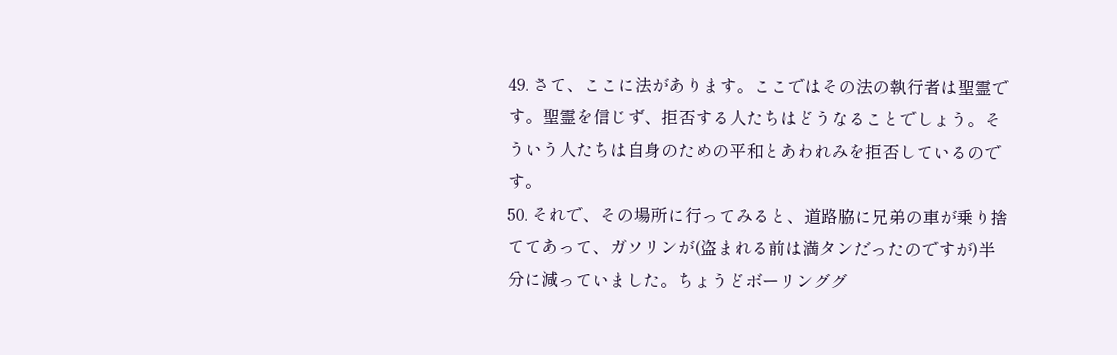49. さて、ここに法があります。ここではその法の執行者は聖霊です。聖霊を信じず、拒否する人たちはどうなることでしょう。そういう人たちは自身のための平和とあわれみを拒否しているのです。
50. それで、その場所に行ってみると、道路脇に兄弟の車が乗り捨ててあって、ガソリンが(盗まれる前は満タンだったのですが)半分に減っていました。ちょうどボーリンググ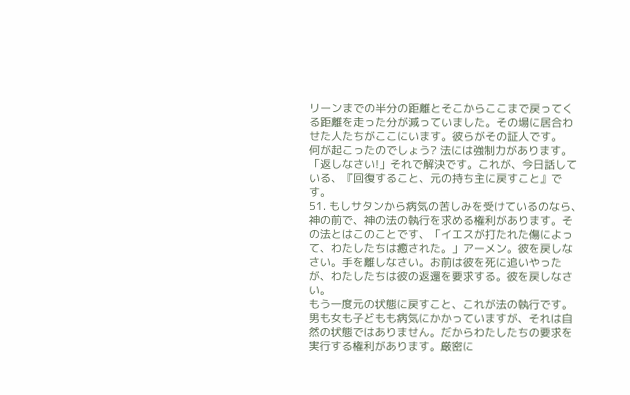リーンまでの半分の距離とそこからここまで戻ってくる距離を走った分が減っていました。その場に居合わせた人たちがここにいます。彼らがその証人です。
何が起こったのでしょう? 法には強制力があります。「返しなさい!」それで解決です。これが、今日話している、『回復すること、元の持ち主に戻すこと』です。
51. もしサタンから病気の苦しみを受けているのなら、神の前で、神の法の執行を求める権利があります。その法とはこのことです、「イエスが打たれた傷によって、わたしたちは癒された。」アーメン。彼を戻しなさい。手を離しなさい。お前は彼を死に追いやったが、わたしたちは彼の返還を要求する。彼を戻しなさい。
もう一度元の状態に戻すこと、これが法の執行です。男も女も子どもも病気にかかっていますが、それは自然の状態ではありません。だからわたしたちの要求を実行する権利があります。厳密に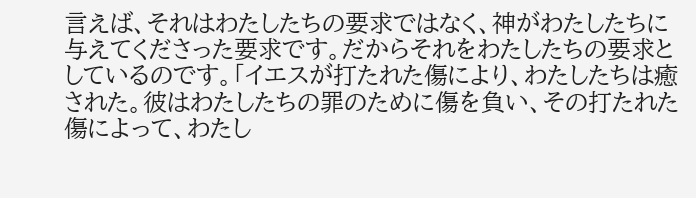言えば、それはわたしたちの要求ではなく、神がわたしたちに与えてくださった要求です。だからそれをわたしたちの要求としているのです。「イエスが打たれた傷により、わたしたちは癒された。彼はわたしたちの罪のために傷を負い、その打たれた傷によって、わたし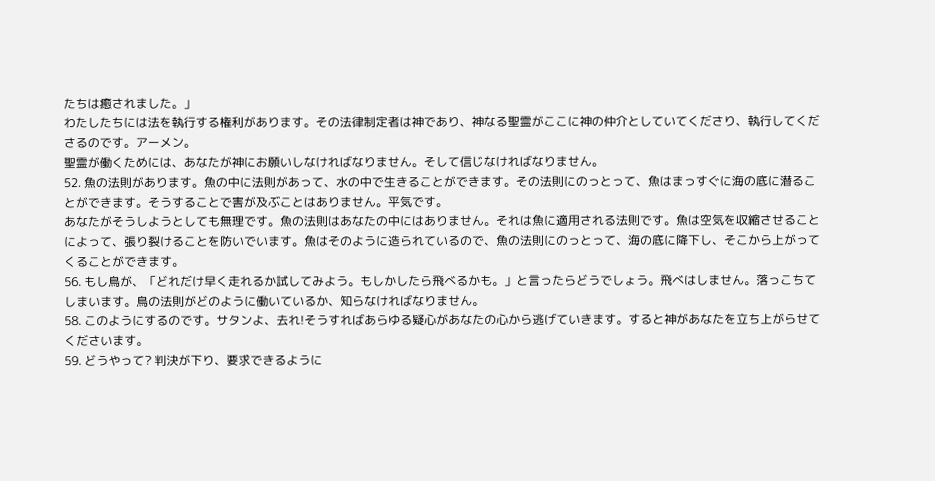たちは癒されました。」
わたしたちには法を執行する権利があります。その法律制定者は神であり、神なる聖霊がここに神の仲介としていてくださり、執行してくださるのです。アーメン。
聖霊が働くためには、あなたが神にお願いしなければなりません。そして信じなければなりません。
52. 魚の法則があります。魚の中に法則があって、水の中で生きることができます。その法則にのっとって、魚はまっすぐに海の底に潜ることができます。そうすることで害が及ぶことはありません。平気です。
あなたがそうしようとしても無理です。魚の法則はあなたの中にはありません。それは魚に適用される法則です。魚は空気を収縮させることによって、張り裂けることを防いでいます。魚はそのように造られているので、魚の法則にのっとって、海の底に降下し、そこから上がってくることができます。
56. もし鳥が、「どれだけ早く走れるか試してみよう。もしかしたら飛べるかも。」と言ったらどうでしょう。飛べはしません。落っこちてしまいます。鳥の法則がどのように働いているか、知らなければなりません。
58. このようにするのです。サタンよ、去れ!そうすればあらゆる疑心があなたの心から逃げていきます。すると神があなたを立ち上がらせてくださいます。
59. どうやって? 判決が下り、要求できるように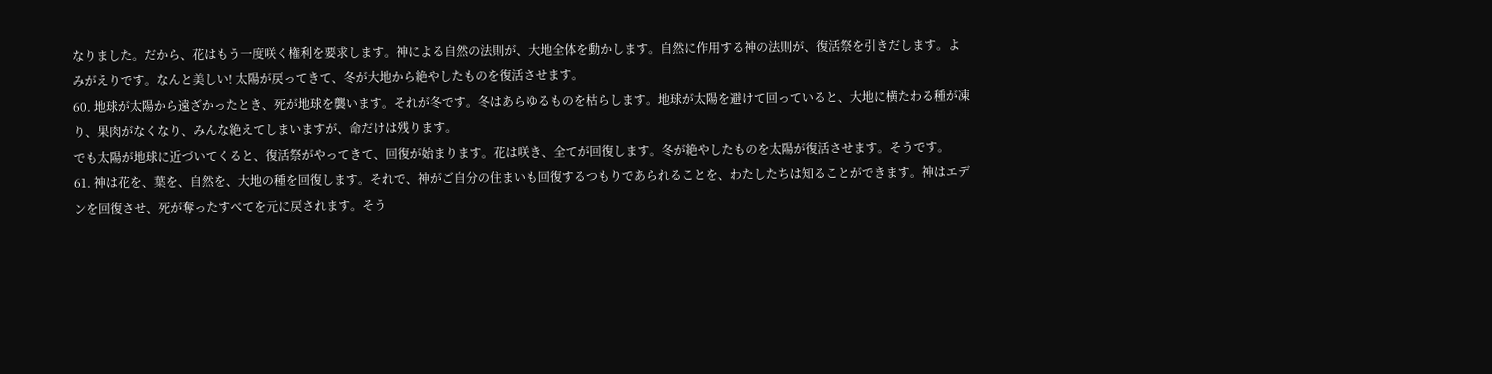なりました。だから、花はもう一度咲く権利を要求します。神による自然の法則が、大地全体を動かします。自然に作用する神の法則が、復活祭を引きだします。よみがえりです。なんと美しい! 太陽が戻ってきて、冬が大地から絶やしたものを復活させます。
60. 地球が太陽から遠ざかったとき、死が地球を襲います。それが冬です。冬はあらゆるものを枯らします。地球が太陽を避けて回っていると、大地に横たわる種が凍り、果肉がなくなり、みんな絶えてしまいますが、命だけは残ります。
でも太陽が地球に近づいてくると、復活祭がやってきて、回復が始まります。花は咲き、全てが回復します。冬が絶やしたものを太陽が復活させます。そうです。
61. 神は花を、葉を、自然を、大地の種を回復します。それで、神がご自分の住まいも回復するつもりであられることを、わたしたちは知ることができます。神はエデンを回復させ、死が奪ったすべてを元に戻されます。そう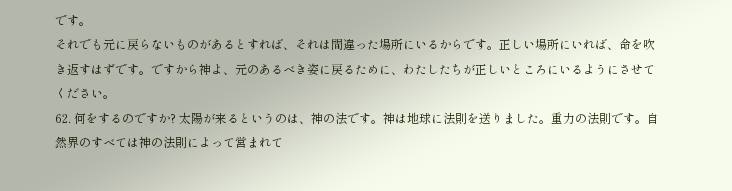です。
それでも元に戻らないものがあるとすれば、それは間違った場所にいるからです。正しい場所にいれば、命を吹き返すはずです。ですから神よ、元のあるべき姿に戻るために、わたしたちが正しいところにいるようにさせてください。
62. 何をするのですか? 太陽が来るというのは、神の法です。神は地球に法則を送りました。重力の法則です。自然界のすべては神の法則によって営まれて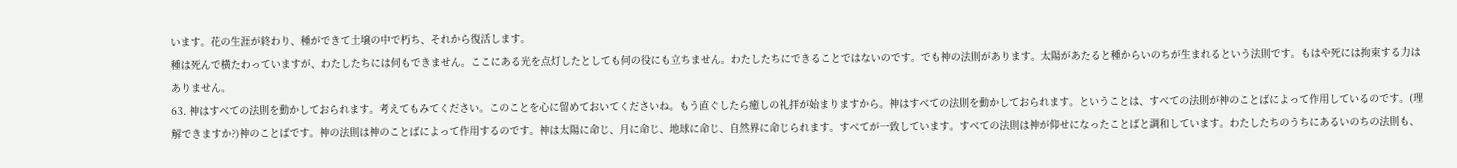います。花の生涯が終わり、種ができて土壌の中で朽ち、それから復活します。
種は死んで横たわっていますが、わたしたちには何もできません。ここにある光を点灯したとしても何の役にも立ちません。わたしたちにできることではないのです。でも神の法則があります。太陽があたると種からいのちが生まれるという法則です。もはや死には拘束する力はありません。
63. 神はすべての法則を動かしておられます。考えてもみてください。このことを心に留めておいてくださいね。もう直ぐしたら癒しの礼拝が始まりますから。神はすべての法則を動かしておられます。ということは、すべての法則が神のことばによって作用しているのです。(理解できますか?)神のことばです。神の法則は神のことばによって作用するのです。神は太陽に命じ、月に命じ、地球に命じ、自然界に命じられます。すべてが一致しています。すべての法則は神が仰せになったことばと調和しています。わたしたちのうちにあるいのちの法則も、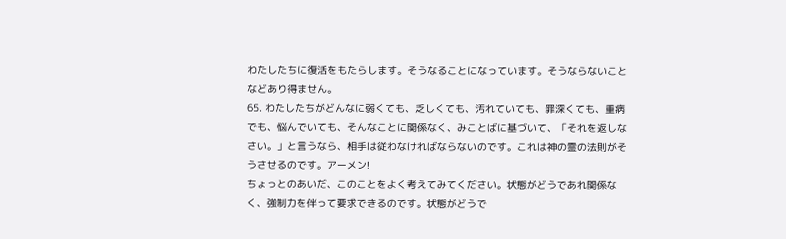わたしたちに復活をもたらします。そうなることになっています。そうならないことなどあり得ません。
65. わたしたちがどんなに弱くても、乏しくても、汚れていても、罪深くても、重病でも、悩んでいても、そんなことに関係なく、みことばに基づいて、「それを返しなさい。」と言うなら、相手は従わなければならないのです。これは神の霊の法則がそうさせるのです。アーメン!
ちょっとのあいだ、このことをよく考えてみてください。状態がどうであれ関係なく、強制力を伴って要求できるのです。状態がどうで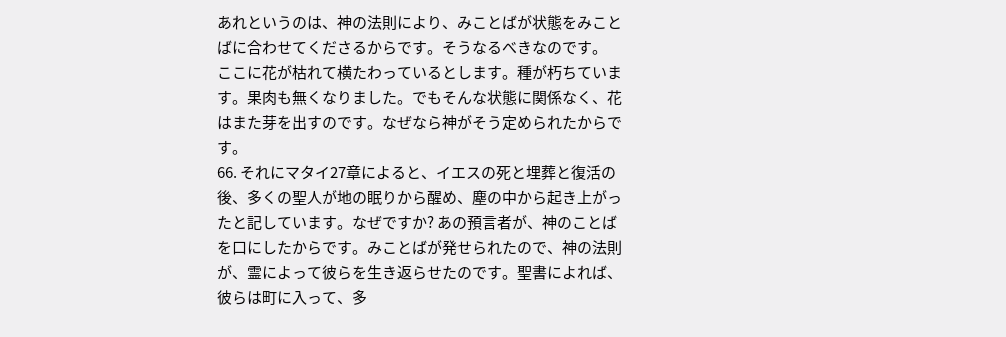あれというのは、神の法則により、みことばが状態をみことばに合わせてくださるからです。そうなるべきなのです。
ここに花が枯れて横たわっているとします。種が朽ちています。果肉も無くなりました。でもそんな状態に関係なく、花はまた芽を出すのです。なぜなら神がそう定められたからです。
66. それにマタイ27章によると、イエスの死と埋葬と復活の後、多くの聖人が地の眠りから醒め、塵の中から起き上がったと記しています。なぜですか? あの預言者が、神のことばを口にしたからです。みことばが発せられたので、神の法則が、霊によって彼らを生き返らせたのです。聖書によれば、彼らは町に入って、多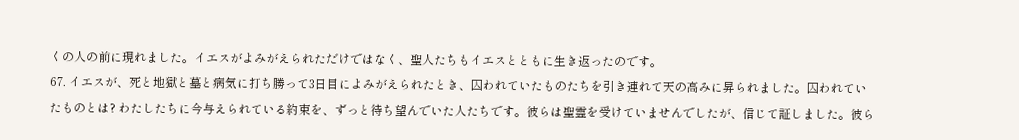くの人の前に現れました。イエスがよみがえられただけではなく、聖人たちもイエスとともに生き返ったのです。
67. イエスが、死と地獄と墓と病気に打ち勝って3日目によみがえられたとき、囚われていたものたちを引き連れて天の高みに昇られました。囚われていたものとは? わたしたちに今与えられている約束を、ずっと待ち望んでいた人たちです。彼らは聖霊を受けていませんでしたが、信じて証しました。彼ら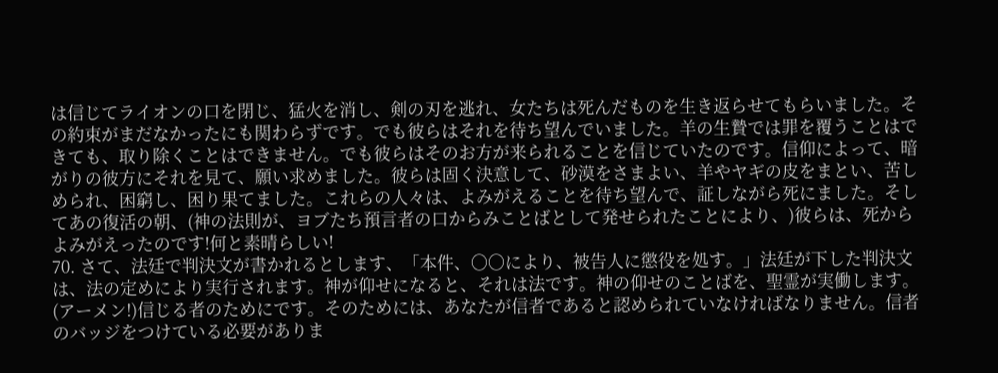は信じてライオンの口を閉じ、猛火を消し、剣の刃を逃れ、女たちは死んだものを生き返らせてもらいました。その約束がまだなかったにも関わらずです。でも彼らはそれを待ち望んでいました。羊の生贄では罪を覆うことはできても、取り除くことはできません。でも彼らはそのお方が来られることを信じていたのです。信仰によって、暗がりの彼方にそれを見て、願い求めました。彼らは固く決意して、砂漠をさまよい、羊やヤギの皮をまとい、苦しめられ、困窮し、困り果てました。これらの人々は、よみがえることを待ち望んで、証しながら死にました。そしてあの復活の朝、(神の法則が、ヨブたち預言者の口からみことばとして発せられたことにより、)彼らは、死からよみがえったのです!何と素晴らしい!
70. さて、法廷で判決文が書かれるとします、「本件、〇〇により、被告人に懲役を処す。」法廷が下した判決文は、法の定めにより実行されます。神が仰せになると、それは法です。神の仰せのことばを、聖霊が実働します。(アーメン!)信じる者のためにです。そのためには、あなたが信者であると認められていなければなりません。信者のバッジをつけている必要がありま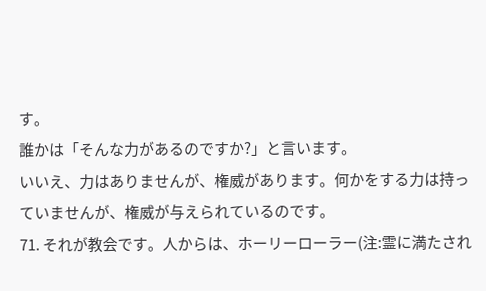す。
誰かは「そんな力があるのですか?」と言います。
いいえ、力はありませんが、権威があります。何かをする力は持っていませんが、権威が与えられているのです。
71. それが教会です。人からは、ホーリーローラー(注:霊に満たされ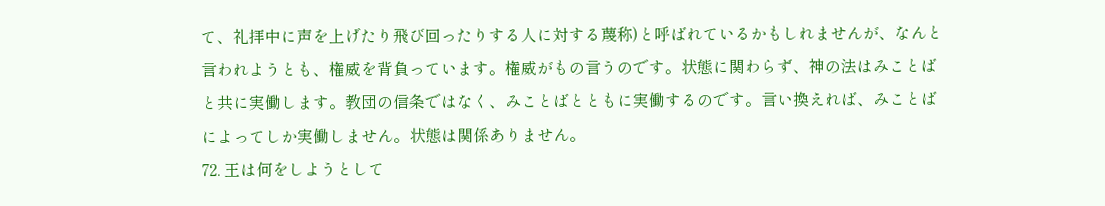て、礼拝中に声を上げたり飛び回ったりする人に対する蔑称)と呼ばれているかもしれませんが、なんと言われようとも、権威を背負っています。権威がもの言うのです。状態に関わらず、神の法はみことばと共に実働します。教団の信条ではなく、みことばとともに実働するのです。言い換えれば、みことばによってしか実働しません。状態は関係ありません。
72. 王は何をしようとして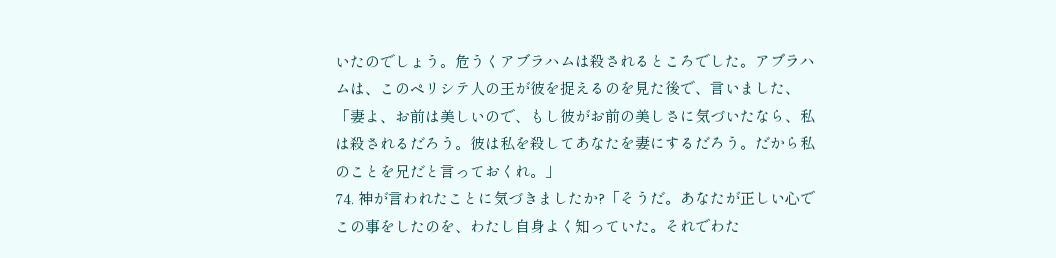いたのでしょう。危うくアブラハムは殺されるところでした。アブラハムは、このペリシテ人の王が彼を捉えるのを見た後で、言いました、「妻よ、お前は美しいので、もし彼がお前の美しさに気づいたなら、私は殺されるだろう。彼は私を殺してあなたを妻にするだろう。だから私のことを兄だと言っておくれ。」
74. 神が言われたことに気づきましたか?「そうだ。あなたが正しい心でこの事をしたのを、わたし自身よく知っていた。それでわた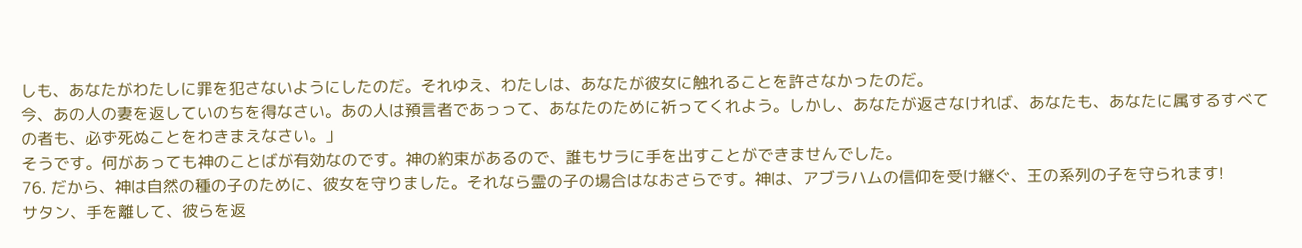しも、あなたがわたしに罪を犯さないようにしたのだ。それゆえ、わたしは、あなたが彼女に触れることを許さなかったのだ。
今、あの人の妻を返していのちを得なさい。あの人は預言者であっって、あなたのために祈ってくれよう。しかし、あなたが返さなければ、あなたも、あなたに属するすべての者も、必ず死ぬことをわきまえなさい。」
そうです。何があっても神のことばが有効なのです。神の約束があるので、誰もサラに手を出すことができませんでした。
76. だから、神は自然の種の子のために、彼女を守りました。それなら霊の子の場合はなおさらです。神は、アブラハムの信仰を受け継ぐ、王の系列の子を守られます!
サタン、手を離して、彼らを返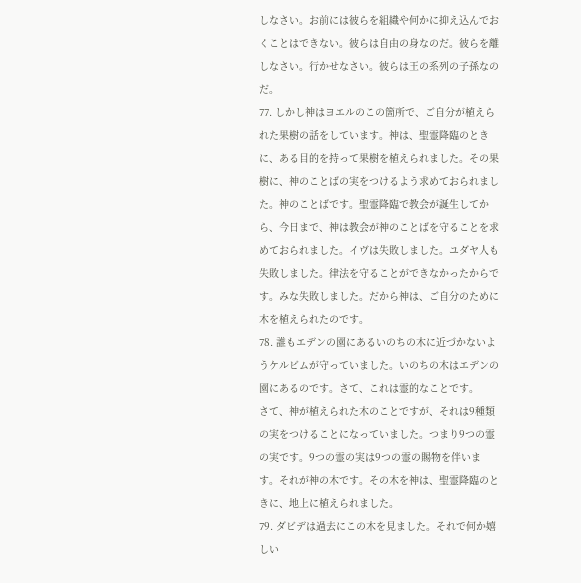しなさい。お前には彼らを組織や何かに抑え込んでおくことはできない。彼らは自由の身なのだ。彼らを離しなさい。行かせなさい。彼らは王の系列の子孫なのだ。
77. しかし神はヨエルのこの箇所で、ご自分が植えられた果樹の話をしています。神は、聖霊降臨のときに、ある目的を持って果樹を植えられました。その果樹に、神のことばの実をつけるよう求めておられました。神のことばです。聖霊降臨で教会が誕生してから、今日まで、神は教会が神のことばを守ることを求めておられました。イヴは失敗しました。ユダヤ人も失敗しました。律法を守ることができなかったからです。みな失敗しました。だから神は、ご自分のために木を植えられたのです。
78. 誰もエデンの園にあるいのちの木に近づかないようケルビムが守っていました。いのちの木はエデンの園にあるのです。さて、これは霊的なことです。
さて、神が植えられた木のことですが、それは9種類の実をつけることになっていました。つまり9つの霊の実です。9つの霊の実は9つの霊の賜物を伴います。それが神の木です。その木を神は、聖霊降臨のときに、地上に植えられました。
79. ダビデは過去にこの木を見ました。それで何か嬉しい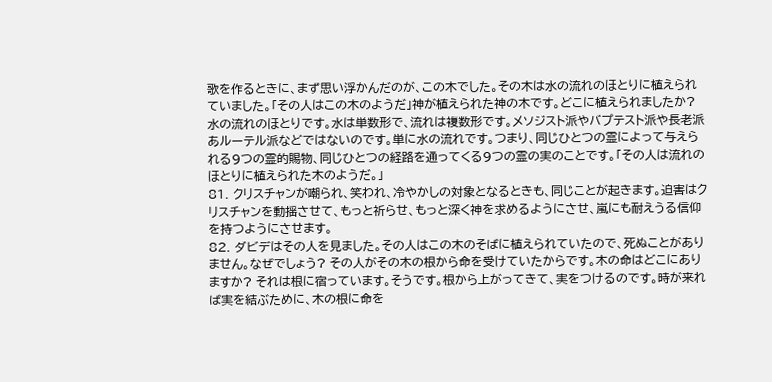歌を作るときに、まず思い浮かんだのが、この木でした。その木は水の流れのほとりに植えられていました。「その人はこの木のようだ」神が植えられた神の木です。どこに植えられましたか? 水の流れのほとりです。水は単数形で、流れは複数形です。メソジスト派やバプテスト派や長老派あルーテル派などではないのです。単に水の流れです。つまり、同じひとつの霊によって与えられる9つの霊的賜物、同じひとつの経路を通ってくる9つの霊の実のことです。「その人は流れのほとりに植えられた木のようだ。」
81. クリスチャンが嘲られ、笑われ、冷やかしの対象となるときも、同じことが起きます。迫害はクリスチャンを動揺させて、もっと祈らせ、もっと深く神を求めるようにさせ、嵐にも耐えうる信仰を持つようにさせます。
82. ダビデはその人を見ました。その人はこの木のそばに植えられていたので、死ぬことがありません。なぜでしょう? その人がその木の根から命を受けていたからです。木の命はどこにありますか? それは根に宿っています。そうです。根から上がってきて、実をつけるのです。時が来れば実を結ぶために、木の根に命を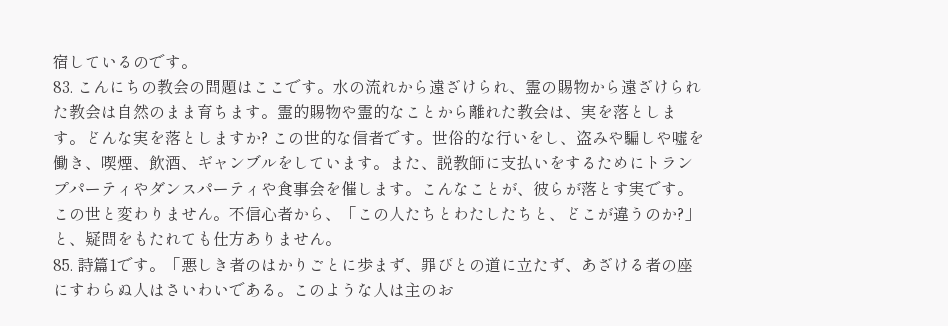宿しているのです。
83. こんにちの教会の問題はここです。水の流れから遠ざけられ、霊の賜物から遠ざけられた教会は自然のまま育ちます。霊的賜物や霊的なことから離れた教会は、実を落とします。どんな実を落としますか? この世的な信者です。世俗的な行いをし、盗みや騙しや嘘を働き、喫煙、飲酒、ギャンブルをしています。また、説教師に支払いをするためにトランプパーティやダンスパーティや食事会を催します。こんなことが、彼らが落とす実です。この世と変わりません。不信心者から、「この人たちとわたしたちと、どこが違うのか?」と、疑問をもたれても仕方ありません。
85. 詩篇1です。「悪しき者のはかりごとに歩まず、罪びとの道に立たず、あざける者の座にすわらぬ人はさいわいである。このような人は主のお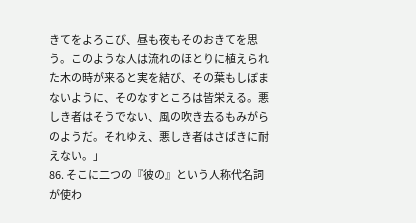きてをよろこび、昼も夜もそのおきてを思う。このような人は流れのほとりに植えられた木の時が来ると実を結び、その葉もしぼまないように、そのなすところは皆栄える。悪しき者はそうでない、風の吹き去るもみがらのようだ。それゆえ、悪しき者はさばきに耐えない。」
86. そこに二つの『彼の』という人称代名詞が使わ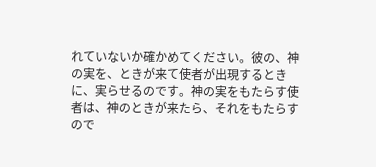れていないか確かめてください。彼の、神の実を、ときが来て使者が出現するときに、実らせるのです。神の実をもたらす使者は、神のときが来たら、それをもたらすので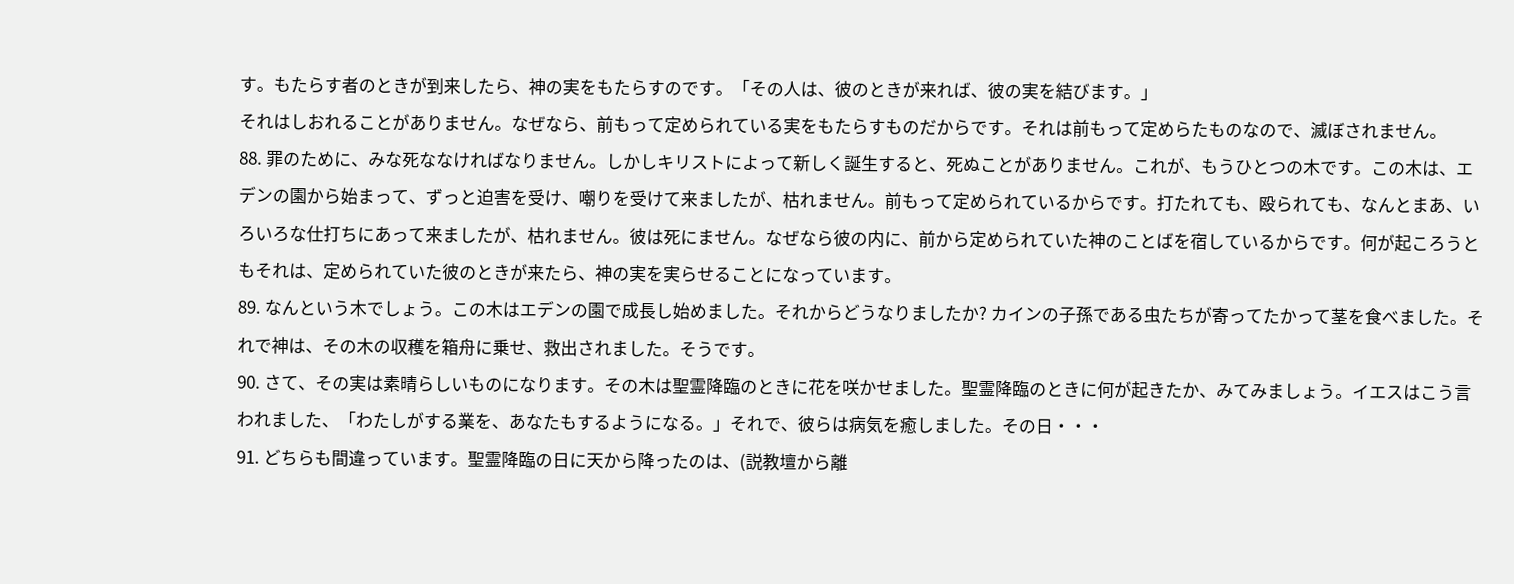す。もたらす者のときが到来したら、神の実をもたらすのです。「その人は、彼のときが来れば、彼の実を結びます。」
それはしおれることがありません。なぜなら、前もって定められている実をもたらすものだからです。それは前もって定めらたものなので、滅ぼされません。
88. 罪のために、みな死ななければなりません。しかしキリストによって新しく誕生すると、死ぬことがありません。これが、もうひとつの木です。この木は、エデンの園から始まって、ずっと迫害を受け、嘲りを受けて来ましたが、枯れません。前もって定められているからです。打たれても、殴られても、なんとまあ、いろいろな仕打ちにあって来ましたが、枯れません。彼は死にません。なぜなら彼の内に、前から定められていた神のことばを宿しているからです。何が起ころうともそれは、定められていた彼のときが来たら、神の実を実らせることになっています。
89. なんという木でしょう。この木はエデンの園で成長し始めました。それからどうなりましたか? カインの子孫である虫たちが寄ってたかって茎を食べました。それで神は、その木の収穫を箱舟に乗せ、救出されました。そうです。
90. さて、その実は素晴らしいものになります。その木は聖霊降臨のときに花を咲かせました。聖霊降臨のときに何が起きたか、みてみましょう。イエスはこう言われました、「わたしがする業を、あなたもするようになる。」それで、彼らは病気を癒しました。その日・・・
91. どちらも間違っています。聖霊降臨の日に天から降ったのは、(説教壇から離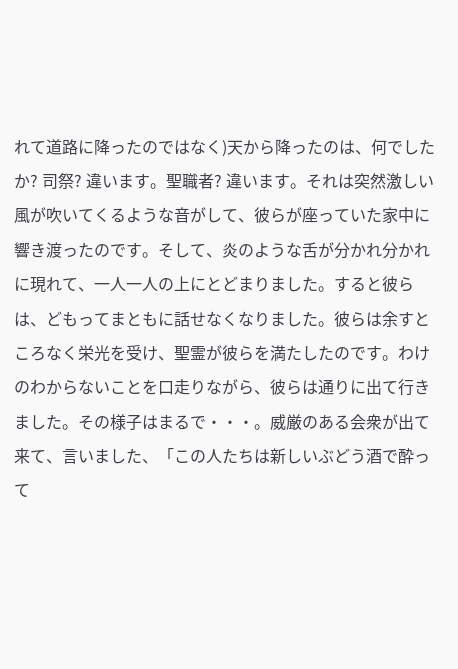れて道路に降ったのではなく)天から降ったのは、何でしたか? 司祭? 違います。聖職者? 違います。それは突然激しい風が吹いてくるような音がして、彼らが座っていた家中に響き渡ったのです。そして、炎のような舌が分かれ分かれに現れて、一人一人の上にとどまりました。すると彼らは、どもってまともに話せなくなりました。彼らは余すところなく栄光を受け、聖霊が彼らを満たしたのです。わけのわからないことを口走りながら、彼らは通りに出て行きました。その様子はまるで・・・。威厳のある会衆が出て来て、言いました、「この人たちは新しいぶどう酒で酔って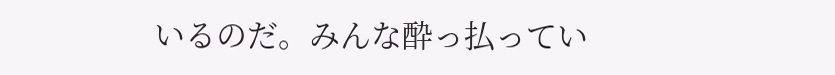いるのだ。みんな酔っ払ってい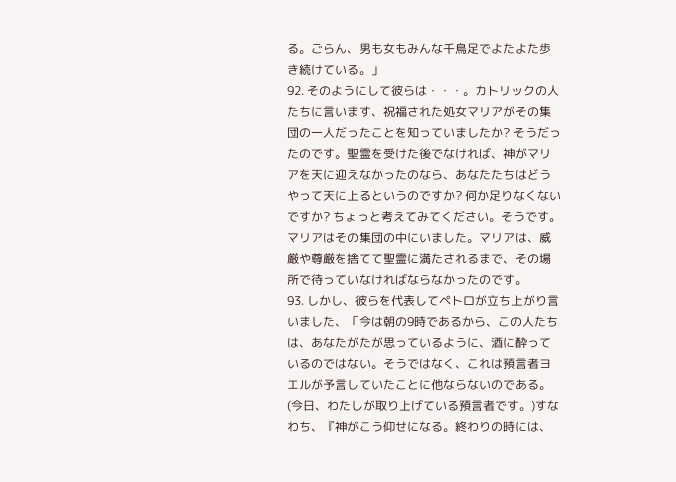る。ごらん、男も女もみんな千鳥足でよたよた歩き続けている。」
92. そのようにして彼らは・・・。カトリックの人たちに言います、祝福された処女マリアがその集団の一人だったことを知っていましたか? そうだったのです。聖霊を受けた後でなければ、神がマリアを天に迎えなかったのなら、あなたたちはどうやって天に上るというのですか? 何か足りなくないですか? ちょっと考えてみてください。そうです。マリアはその集団の中にいました。マリアは、威厳や尊厳を捨てて聖霊に満たされるまで、その場所で待っていなければならなかったのです。
93. しかし、彼らを代表してペトロが立ち上がり言いました、「今は朝の9時であるから、この人たちは、あなたがたが思っているように、酒に酔っているのではない。そうではなく、これは預言者ヨエルが予言していたことに他ならないのである。(今日、わたしが取り上げている預言者です。)すなわち、『神がこう仰せになる。終わりの時には、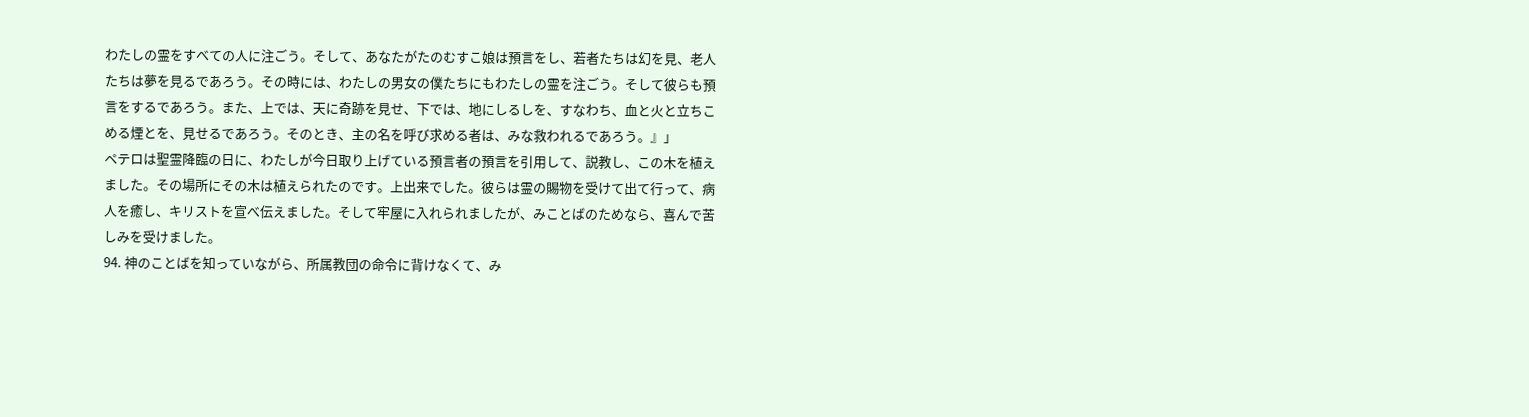わたしの霊をすべての人に注ごう。そして、あなたがたのむすこ娘は預言をし、若者たちは幻を見、老人たちは夢を見るであろう。その時には、わたしの男女の僕たちにもわたしの霊を注ごう。そして彼らも預言をするであろう。また、上では、天に奇跡を見せ、下では、地にしるしを、すなわち、血と火と立ちこめる煙とを、見せるであろう。そのとき、主の名を呼び求める者は、みな救われるであろう。』」
ペテロは聖霊降臨の日に、わたしが今日取り上げている預言者の預言を引用して、説教し、この木を植えました。その場所にその木は植えられたのです。上出来でした。彼らは霊の賜物を受けて出て行って、病人を癒し、キリストを宣べ伝えました。そして牢屋に入れられましたが、みことばのためなら、喜んで苦しみを受けました。
94. 神のことばを知っていながら、所属教団の命令に背けなくて、み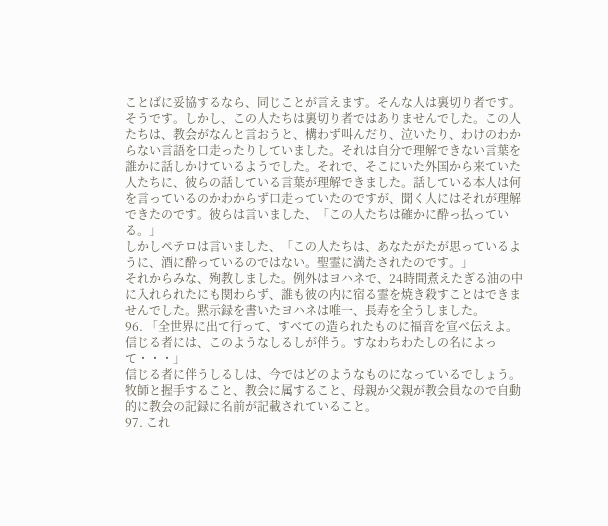ことばに妥協するなら、同じことが言えます。そんな人は裏切り者です。そうです。しかし、この人たちは裏切り者ではありませんでした。この人たちは、教会がなんと言おうと、構わず叫んだり、泣いたり、わけのわからない言語を口走ったりしていました。それは自分で理解できない言葉を誰かに話しかけているようでした。それで、そこにいた外国から来ていた人たちに、彼らの話している言葉が理解できました。話している本人は何を言っているのかわからず口走っていたのですが、聞く人にはそれが理解できたのです。彼らは言いました、「この人たちは確かに酔っ払っている。」
しかしペテロは言いました、「この人たちは、あなたがたが思っているように、酒に酔っているのではない。聖霊に満たされたのです。」
それからみな、殉教しました。例外はヨハネで、24時間煮えたぎる油の中に入れられたにも関わらず、誰も彼の内に宿る霊を焼き殺すことはできませんでした。黙示録を書いたヨハネは唯一、長寿を全うしました。
96. 「全世界に出て行って、すべての造られたものに福音を宣べ伝えよ。
信じる者には、このようなしるしが伴う。すなわちわたしの名によって・・・」
信じる者に伴うしるしは、今ではどのようなものになっているでしょう。牧師と握手すること、教会に属すること、母親か父親が教会員なので自動的に教会の記録に名前が記載されていること。
97. これ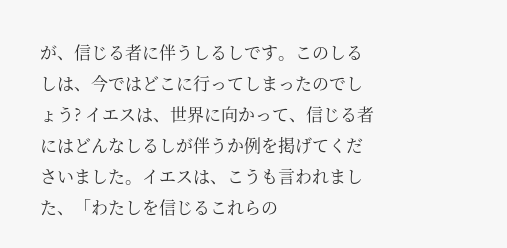が、信じる者に伴うしるしです。このしるしは、今ではどこに行ってしまったのでしょう? イエスは、世界に向かって、信じる者にはどんなしるしが伴うか例を掲げてくださいました。イエスは、こうも言われました、「わたしを信じるこれらの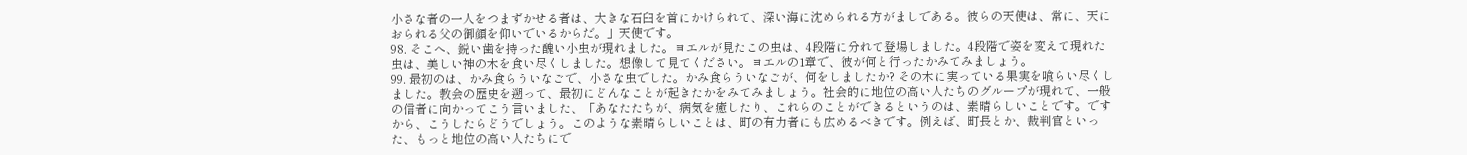小さな者の一人をつまずかせる者は、大きな石臼を首にかけられて、深い海に沈められる方がましである。彼らの天使は、常に、天におられる父の御顔を仰いでいるからだ。」天使です。
98. そこへ、鋭い歯を持った醜い小虫が現れました。ヨエルが見たこの虫は、4段階に分れて登場しました。4段階で姿を変えて現れた虫は、美しい神の木を食い尽くしました。想像して見てください。ヨエルの1章で、彼が何と行ったかみてみましょう。
99. 最初のは、かみ食らういなごで、小さな虫でした。かみ食らういなごが、何をしましたか? その木に実っている果実を喰らい尽くしました。教会の歴史を遡って、最初にどんなことが起きたかをみてみましょう。社会的に地位の高い人たちのグループが現れて、一般の信者に向かってこう言いました、「あなたたちが、病気を癒したり、これらのことができるというのは、素晴らしいことです。ですから、こうしたらどうでしょう。このような素晴らしいことは、町の有力者にも広めるべきです。例えば、町長とか、裁判官といった、もっと地位の高い人たちにで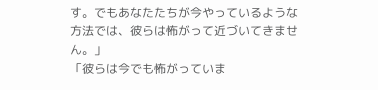す。でもあなたたちが今やっているような方法では、彼らは怖がって近づいてきません。」
「彼らは今でも怖がっていま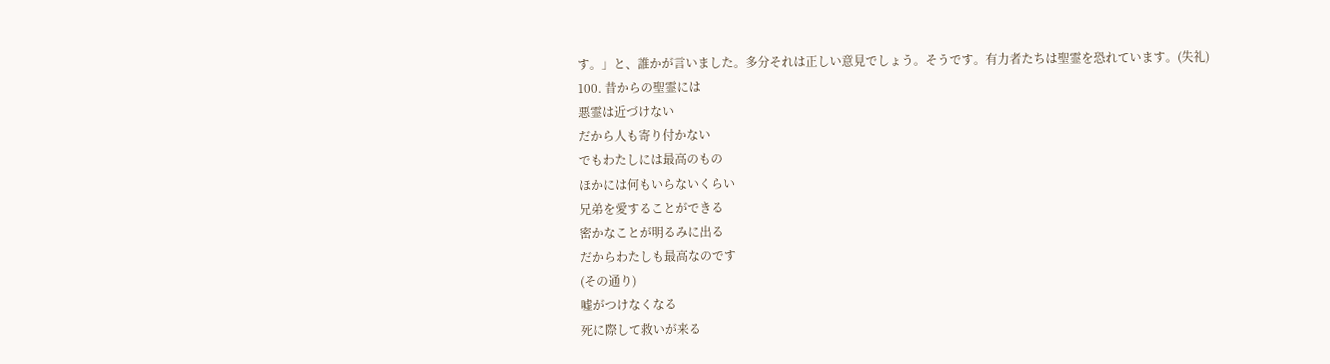す。」と、誰かが言いました。多分それは正しい意見でしょう。そうです。有力者たちは聖霊を恐れています。(失礼)
100. 昔からの聖霊には
悪霊は近づけない
だから人も寄り付かない
でもわたしには最高のもの
ほかには何もいらないくらい
兄弟を愛することができる
密かなことが明るみに出る
だからわたしも最高なのです
(その通り)
嘘がつけなくなる
死に際して救いが来る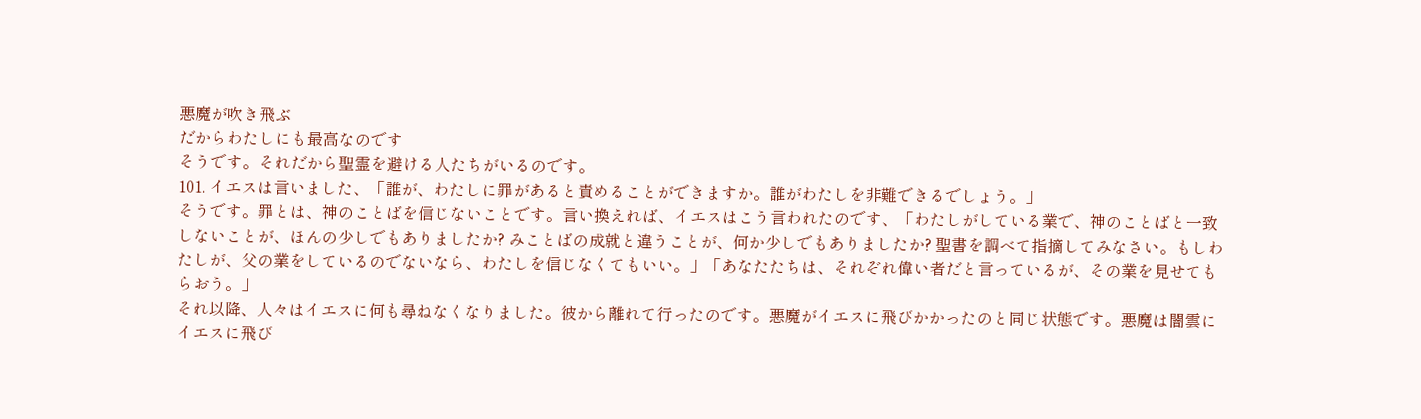悪魔が吹き飛ぶ
だからわたしにも最高なのです
そうです。それだから聖霊を避ける人たちがいるのです。
101. イエスは言いました、「誰が、わたしに罪があると責めることができますか。誰がわたしを非難できるでしょう。」
そうです。罪とは、神のことばを信じないことです。言い換えれば、イエスはこう言われたのです、「わたしがしている業で、神のことばと一致しないことが、ほんの少しでもありましたか? みことばの成就と違うことが、何か少しでもありましたか? 聖書を調べて指摘してみなさい。もしわたしが、父の業をしているのでないなら、わたしを信じなくてもいい。」「あなたたちは、それぞれ偉い者だと言っているが、その業を見せてもらおう。」
それ以降、人々はイエスに何も尋ねなくなりました。彼から離れて行ったのです。悪魔がイエスに飛びかかったのと同じ状態です。悪魔は闇雲にイエスに飛び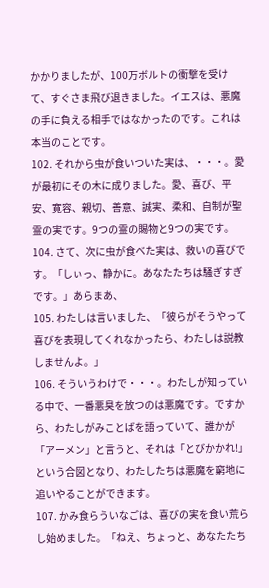かかりましたが、100万ボルトの衝撃を受けて、すぐさま飛び退きました。イエスは、悪魔の手に負える相手ではなかったのです。これは本当のことです。
102. それから虫が食いついた実は、・・・。愛が最初にその木に成りました。愛、喜び、平安、寛容、親切、善意、誠実、柔和、自制が聖霊の実です。9つの霊の賜物と9つの実です。
104. さて、次に虫が食べた実は、救いの喜びです。「しぃっ、静かに。あなたたちは騒ぎすぎです。」あらまあ、
105. わたしは言いました、「彼らがそうやって喜びを表現してくれなかったら、わたしは説教しませんよ。」
106. そういうわけで・・・。わたしが知っている中で、一番悪臭を放つのは悪魔です。ですから、わたしがみことばを語っていて、誰かが「アーメン」と言うと、それは「とびかかれ!」という合図となり、わたしたちは悪魔を窮地に追いやることができます。
107. かみ食らういなごは、喜びの実を食い荒らし始めました。「ねえ、ちょっと、あなたたち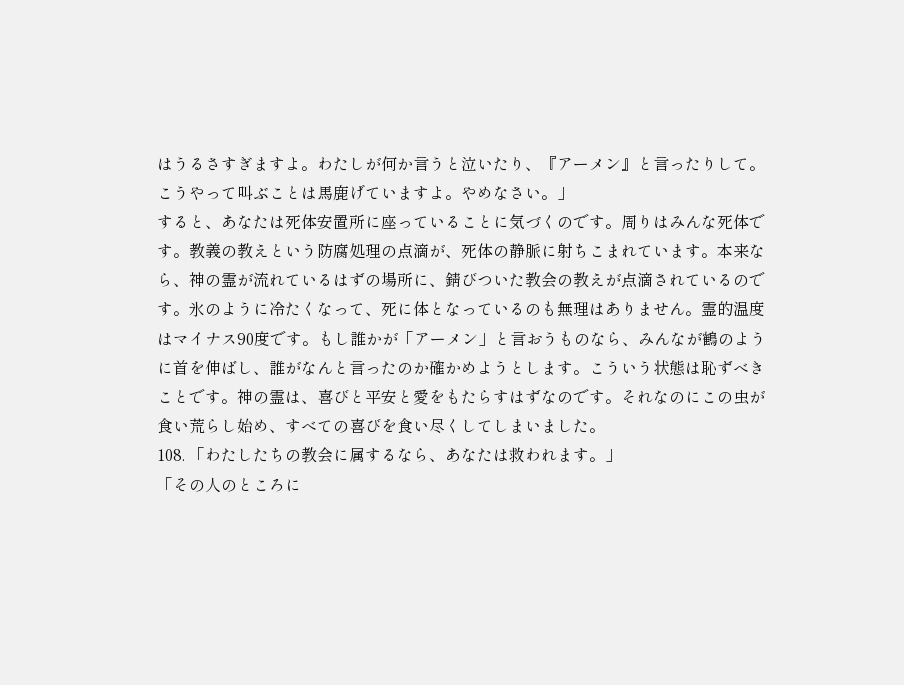はうるさすぎますよ。わたしが何か言うと泣いたり、『アーメン』と言ったりして。こうやって叫ぶことは馬鹿げていますよ。やめなさい。」
すると、あなたは死体安置所に座っていることに気づくのです。周りはみんな死体です。教義の教えという防腐処理の点滴が、死体の静脈に射ちこまれています。本来なら、神の霊が流れているはずの場所に、錆びついた教会の教えが点滴されているのです。氷のように冷たくなって、死に体となっているのも無理はありません。霊的温度はマイナス90度です。もし誰かが「アーメン」と言おうものなら、みんなが鶴のように首を伸ばし、誰がなんと言ったのか確かめようとします。こういう状態は恥ずべきことです。神の霊は、喜びと平安と愛をもたらすはずなのです。それなのにこの虫が食い荒らし始め、すべての喜びを食い尽くしてしまいました。
108. 「わたしたちの教会に属するなら、あなたは救われます。」
「その人のところに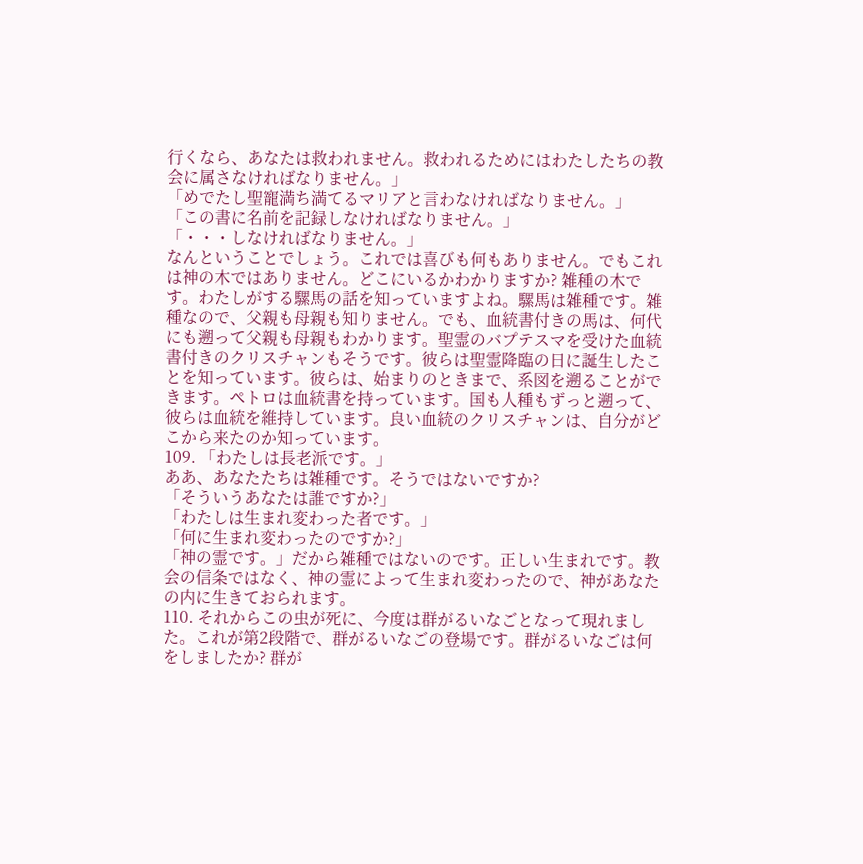行くなら、あなたは救われません。救われるためにはわたしたちの教会に属さなければなりません。」
「めでたし聖寵満ち満てるマリアと言わなければなりません。」
「この書に名前を記録しなければなりません。」
「・・・しなければなりません。」
なんということでしょう。これでは喜びも何もありません。でもこれは神の木ではありません。どこにいるかわかりますか? 雑種の木です。わたしがする騾馬の話を知っていますよね。騾馬は雑種です。雑種なので、父親も母親も知りません。でも、血統書付きの馬は、何代にも遡って父親も母親もわかります。聖霊のバプテスマを受けた血統書付きのクリスチャンもそうです。彼らは聖霊降臨の日に誕生したことを知っています。彼らは、始まりのときまで、系図を遡ることができます。ペトロは血統書を持っています。国も人種もずっと遡って、彼らは血統を維持しています。良い血統のクリスチャンは、自分がどこから来たのか知っています。
109. 「わたしは長老派です。」
ああ、あなたたちは雑種です。そうではないですか?
「そういうあなたは誰ですか?」
「わたしは生まれ変わった者です。」
「何に生まれ変わったのですか?」
「神の霊です。」だから雑種ではないのです。正しい生まれです。教会の信条ではなく、神の霊によって生まれ変わったので、神があなたの内に生きておられます。
110. それからこの虫が死に、今度は群がるいなごとなって現れました。これが第2段階で、群がるいなごの登場です。群がるいなごは何をしましたか? 群が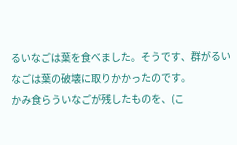るいなごは葉を食べました。そうです、群がるいなごは葉の破壊に取りかかったのです。
かみ食らういなごが残したものを、(こ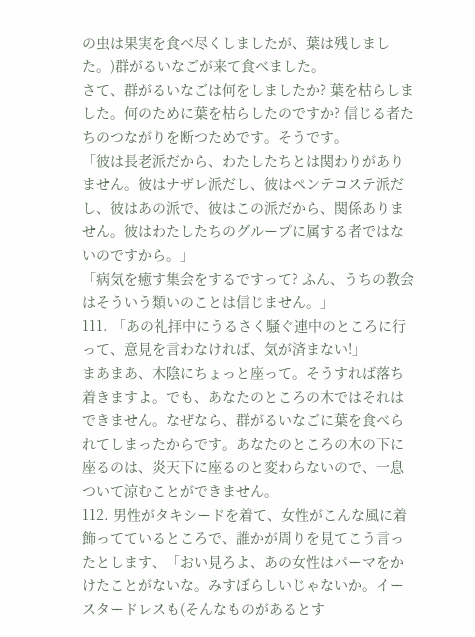の虫は果実を食べ尽くしましたが、葉は残しました。)群がるいなごが来て食べました。
さて、群がるいなごは何をしましたか? 葉を枯らしました。何のために葉を枯らしたのですか? 信じる者たちのつながりを断つためです。そうです。
「彼は長老派だから、わたしたちとは関わりがありません。彼はナザレ派だし、彼はペンテコステ派だし、彼はあの派で、彼はこの派だから、関係ありません。彼はわたしたちのグループに属する者ではないのですから。」
「病気を癒す集会をするですって? ふん、うちの教会はそういう類いのことは信じません。」
111. 「あの礼拝中にうるさく騒ぐ連中のところに行って、意見を言わなければ、気が済まない!」
まあまあ、木陰にちょっと座って。そうすれば落ち着きますよ。でも、あなたのところの木ではそれはできません。なぜなら、群がるいなごに葉を食べられてしまったからです。あなたのところの木の下に座るのは、炎天下に座るのと変わらないので、一息ついて涼むことができません。
112. 男性がタキシードを着て、女性がこんな風に着飾ってているところで、誰かが周りを見てこう言ったとします、「おい見ろよ、あの女性はパーマをかけたことがないな。みすぼらしいじゃないか。イースタードレスも(そんなものがあるとす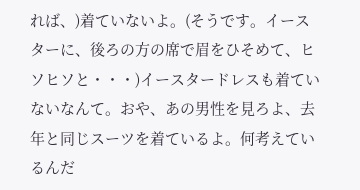れば、)着ていないよ。(そうです。イースターに、後ろの方の席で眉をひそめて、ヒソヒソと・・・)イースタードレスも着ていないなんて。おや、あの男性を見ろよ、去年と同じスーツを着ているよ。何考えているんだ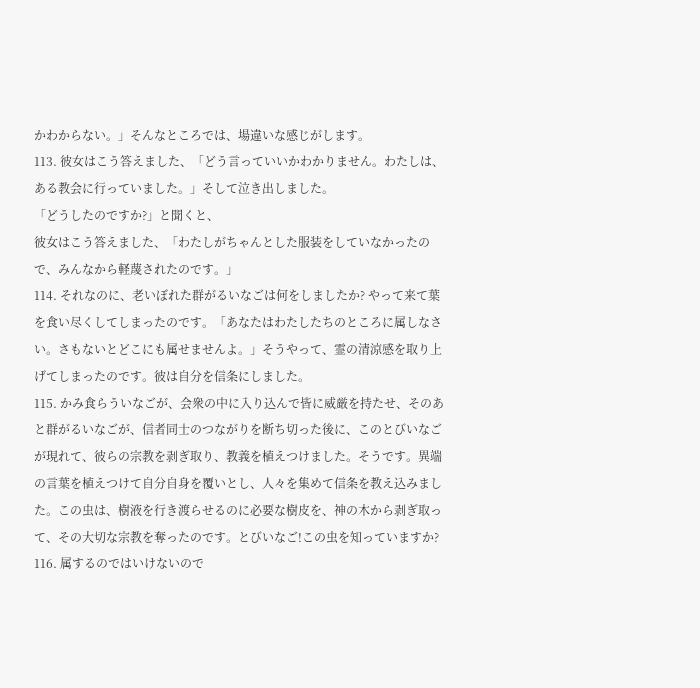かわからない。」そんなところでは、場違いな感じがします。
113. 彼女はこう答えました、「どう言っていいかわかりません。わたしは、ある教会に行っていました。」そして泣き出しました。
「どうしたのですか?」と聞くと、
彼女はこう答えました、「わたしがちゃんとした服装をしていなかったので、みんなから軽蔑されたのです。」
114. それなのに、老いぼれた群がるいなごは何をしましたか? やって来て葉を食い尽くしてしまったのです。「あなたはわたしたちのところに属しなさい。さもないとどこにも属せませんよ。」そうやって、霊の清涼感を取り上げてしまったのです。彼は自分を信条にしました。
115. かみ食らういなごが、会衆の中に入り込んで皆に威厳を持たせ、そのあと群がるいなごが、信者同士のつながりを断ち切った後に、このとびいなごが現れて、彼らの宗教を剥ぎ取り、教義を植えつけました。そうです。異端の言葉を植えつけて自分自身を覆いとし、人々を集めて信条を教え込みました。この虫は、樹液を行き渡らせるのに必要な樹皮を、神の木から剥ぎ取って、その大切な宗教を奪ったのです。とびいなご!この虫を知っていますか?
116. 属するのではいけないので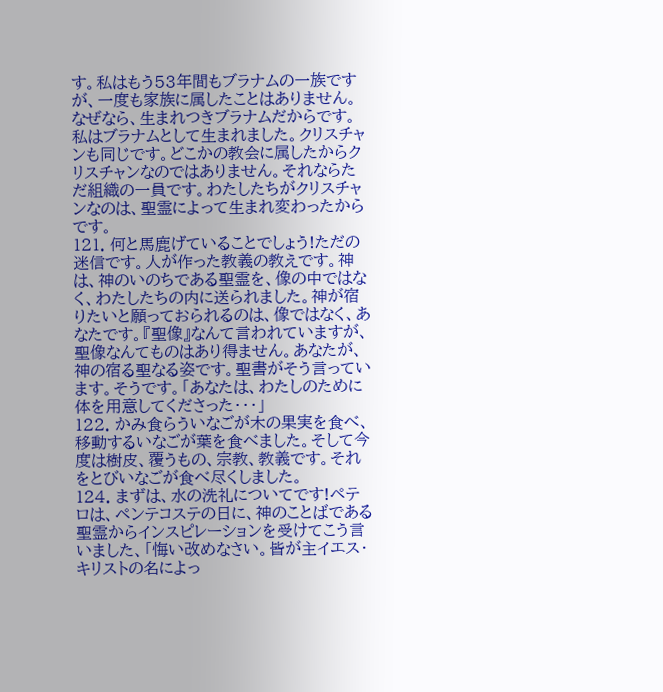す。私はもう53年間もブラナムの一族ですが、一度も家族に属したことはありません。なぜなら、生まれつきブラナムだからです。私はブラナムとして生まれました。クリスチャンも同じです。どこかの教会に属したからクリスチャンなのではありません。それならただ組織の一員です。わたしたちがクリスチャンなのは、聖霊によって生まれ変わったからです。
121. 何と馬鹿げていることでしょう!ただの迷信です。人が作った教義の教えです。神は、神のいのちである聖霊を、像の中ではなく、わたしたちの内に送られました。神が宿りたいと願っておられるのは、像ではなく、あなたです。『聖像』なんて言われていますが、聖像なんてものはあり得ません。あなたが、神の宿る聖なる姿です。聖書がそう言っています。そうです。「あなたは、わたしのために体を用意してくださった・・・」
122. かみ食らういなごが木の果実を食べ、移動するいなごが葉を食べました。そして今度は樹皮、覆うもの、宗教、教義です。それをとびいなごが食べ尽くしました。
124. まずは、水の洗礼についてです!ペテロは、ペンテコステの日に、神のことばである聖霊からインスピレーションを受けてこう言いました、「悔い改めなさい。皆が主イエス・キリストの名によっ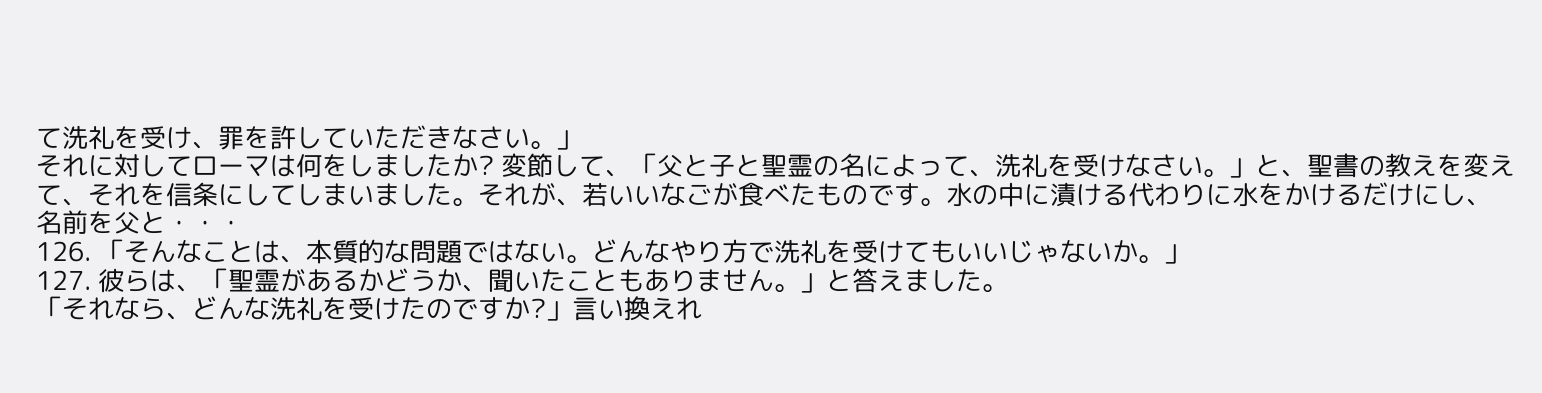て洗礼を受け、罪を許していただきなさい。」
それに対してローマは何をしましたか? 変節して、「父と子と聖霊の名によって、洗礼を受けなさい。」と、聖書の教えを変えて、それを信条にしてしまいました。それが、若いいなごが食べたものです。水の中に漬ける代わりに水をかけるだけにし、名前を父と・・・
126. 「そんなことは、本質的な問題ではない。どんなやり方で洗礼を受けてもいいじゃないか。」
127. 彼らは、「聖霊があるかどうか、聞いたこともありません。」と答えました。
「それなら、どんな洗礼を受けたのですか?」言い換えれ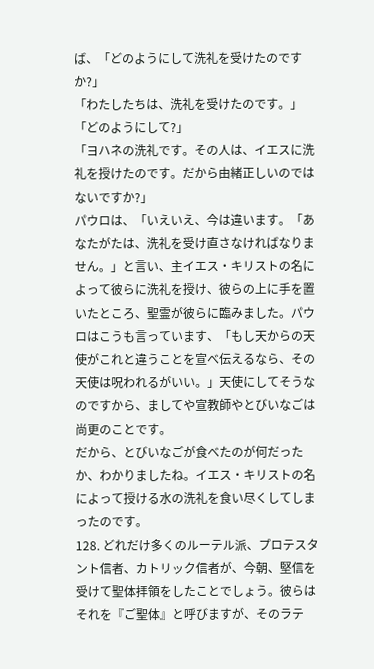ば、「どのようにして洗礼を受けたのですか?」
「わたしたちは、洗礼を受けたのです。」
「どのようにして?」
「ヨハネの洗礼です。その人は、イエスに洗礼を授けたのです。だから由緒正しいのではないですか?」
パウロは、「いえいえ、今は違います。「あなたがたは、洗礼を受け直さなければなりません。」と言い、主イエス・キリストの名によって彼らに洗礼を授け、彼らの上に手を置いたところ、聖霊が彼らに臨みました。パウロはこうも言っています、「もし天からの天使がこれと違うことを宣べ伝えるなら、その天使は呪われるがいい。」天使にしてそうなのですから、ましてや宣教師やとびいなごは尚更のことです。
だから、とびいなごが食べたのが何だったか、わかりましたね。イエス・キリストの名によって授ける水の洗礼を食い尽くしてしまったのです。
128. どれだけ多くのルーテル派、プロテスタント信者、カトリック信者が、今朝、堅信を受けて聖体拝領をしたことでしょう。彼らはそれを『ご聖体』と呼びますが、そのラテ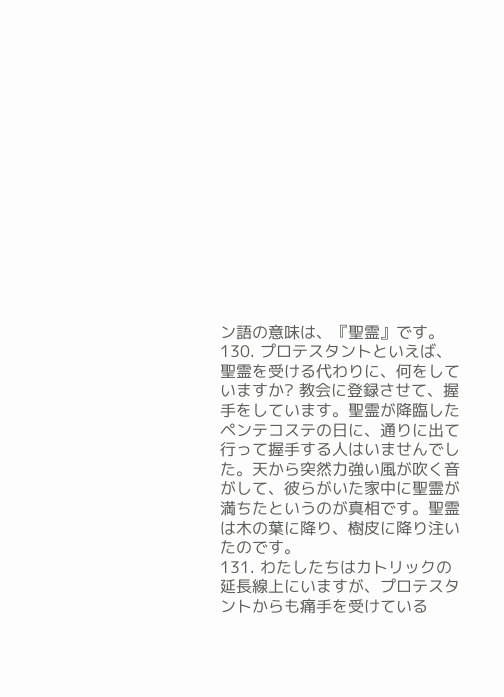ン語の意味は、『聖霊』です。
130. プロテスタントといえば、聖霊を受ける代わりに、何をしていますか? 教会に登録させて、握手をしています。聖霊が降臨したペンテコステの日に、通りに出て行って握手する人はいませんでした。天から突然力強い風が吹く音がして、彼らがいた家中に聖霊が満ちたというのが真相です。聖霊は木の葉に降り、樹皮に降り注いたのです。
131. わたしたちはカトリックの延長線上にいますが、プロテスタントからも痛手を受けている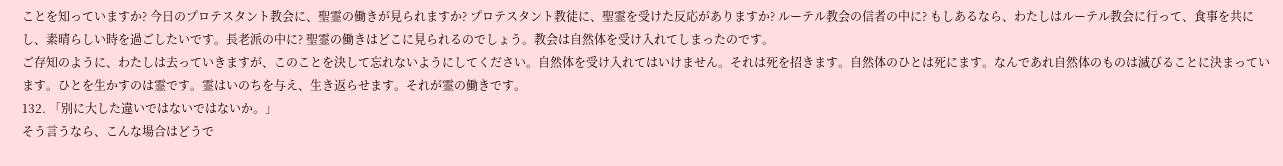ことを知っていますか? 今日のプロテスタント教会に、聖霊の働きが見られますか? プロテスタント教徒に、聖霊を受けた反応がありますか? ルーテル教会の信者の中に? もしあるなら、わたしはルーテル教会に行って、食事を共にし、素晴らしい時を過ごしたいです。長老派の中に? 聖霊の働きはどこに見られるのでしょう。教会は自然体を受け入れてしまったのです。
ご存知のように、わたしは去っていきますが、このことを決して忘れないようにしてください。自然体を受け入れてはいけません。それは死を招きます。自然体のひとは死にます。なんであれ自然体のものは滅びることに決まっています。ひとを生かすのは霊です。霊はいのちを与え、生き返らせます。それが霊の働きです。
132. 「別に大した違いではないではないか。」
そう言うなら、こんな場合はどうで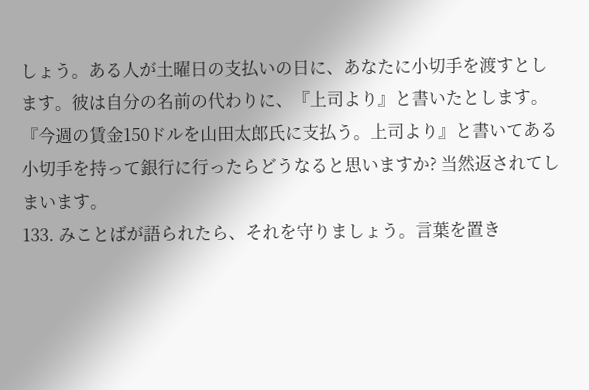しょう。ある人が土曜日の支払いの日に、あなたに小切手を渡すとします。彼は自分の名前の代わりに、『上司より』と書いたとします。『今週の賃金150ドルを山田太郎氏に支払う。上司より』と書いてある小切手を持って銀行に行ったらどうなると思いますか? 当然返されてしまいます。
133. みことばが語られたら、それを守りましょう。言葉を置き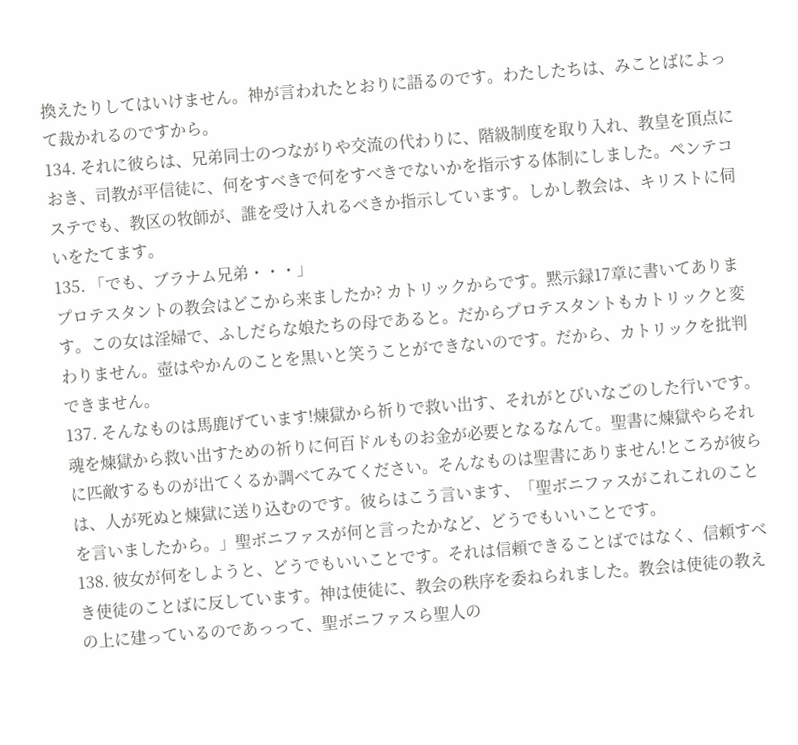換えたりしてはいけません。神が言われたとおりに語るのです。わたしたちは、みことばによって裁かれるのですから。
134. それに彼らは、兄弟同士のつながりや交流の代わりに、階級制度を取り入れ、教皇を頂点におき、司教が平信徒に、何をすべきで何をすべきでないかを指示する体制にしました。ペンテコステでも、教区の牧師が、誰を受け入れるべきか指示しています。しかし教会は、キリストに伺いをたてます。
135. 「でも、ブラナム兄弟・・・」
プロテスタントの教会はどこから来ましたか? カトリックからです。黙示録17章に書いてあります。この女は淫婦で、ふしだらな娘たちの母であると。だからプロテスタントもカトリックと変わりません。壺はやかんのことを黒いと笑うことができないのです。だから、カトリックを批判できません。
137. そんなものは馬鹿げています!煉獄から祈りで救い出す、それがとびいなごのした行いです。魂を煉獄から救い出すための祈りに何百ドルものお金が必要となるなんて。聖書に煉獄やらそれに匹敵するものが出てくるか調べてみてください。そんなものは聖書にありません!ところが彼らは、人が死ぬと煉獄に送り込むのです。彼らはこう言います、「聖ボニファスがこれこれのことを言いましたから。」聖ボニファスが何と言ったかなど、どうでもいいことです。
138. 彼女が何をしようと、どうでもいいことです。それは信頼できることばではなく、信頼すべき使徒のことばに反しています。神は使徒に、教会の秩序を委ねられました。教会は使徒の教えの上に建っているのであっって、聖ボニファスら聖人の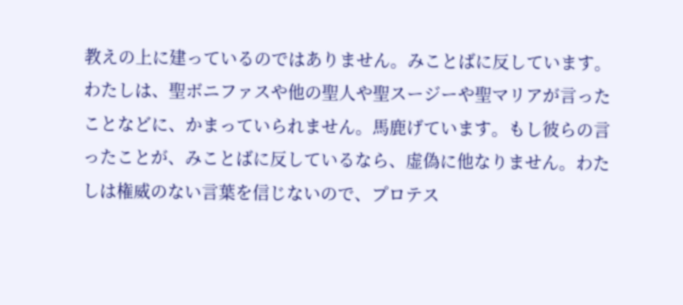教えの上に建っているのではありません。みことばに反しています。
わたしは、聖ボニファスや他の聖人や聖スージーや聖マリアが言ったことなどに、かまっていられません。馬鹿げています。もし彼らの言ったことが、みことばに反しているなら、虚偽に他なりません。わたしは権威のない言葉を信じないので、プロテス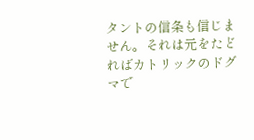タントの信条も信じません。それは元をたどればカトリックのドグマで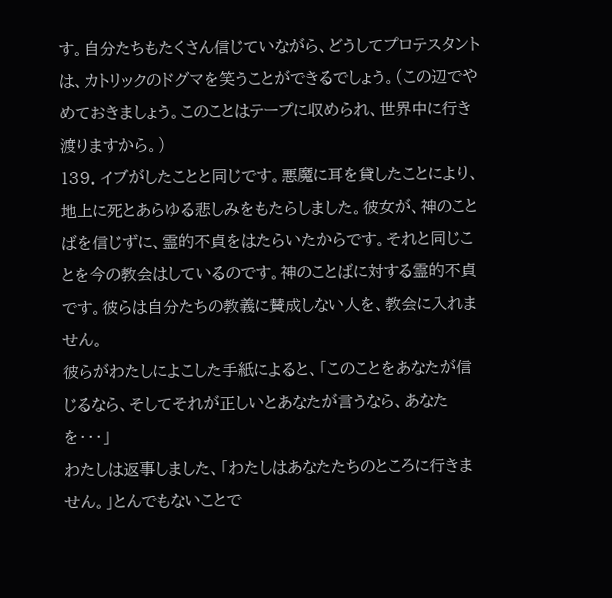す。自分たちもたくさん信じていながら、どうしてプロテスタントは、カトリックのドグマを笑うことができるでしょう。(この辺でやめておきましょう。このことはテープに収められ、世界中に行き渡りますから。)
139. イブがしたことと同じです。悪魔に耳を貸したことにより、地上に死とあらゆる悲しみをもたらしました。彼女が、神のことばを信じずに、霊的不貞をはたらいたからです。それと同じことを今の教会はしているのです。神のことばに対する霊的不貞です。彼らは自分たちの教義に賛成しない人を、教会に入れません。
彼らがわたしによこした手紙によると、「このことをあなたが信じるなら、そしてそれが正しいとあなたが言うなら、あなたを・・・」
わたしは返事しました、「わたしはあなたたちのところに行きません。」とんでもないことで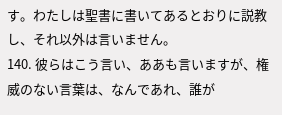す。わたしは聖書に書いてあるとおりに説教し、それ以外は言いません。
140. 彼らはこう言い、ああも言いますが、権威のない言葉は、なんであれ、誰が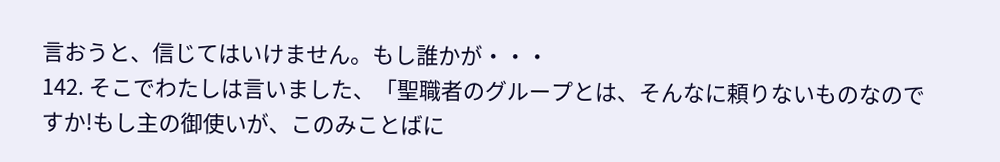言おうと、信じてはいけません。もし誰かが・・・
142. そこでわたしは言いました、「聖職者のグループとは、そんなに頼りないものなのですか!もし主の御使いが、このみことばに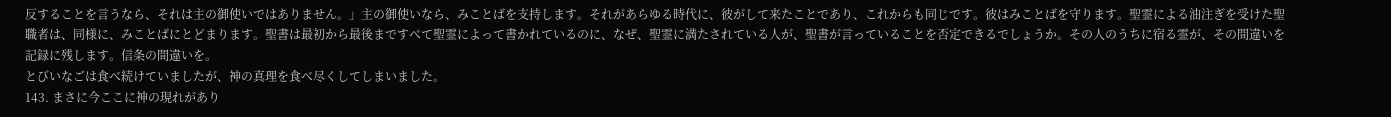反することを言うなら、それは主の御使いではありません。」主の御使いなら、みことばを支持します。それがあらゆる時代に、彼がして来たことであり、これからも同じです。彼はみことばを守ります。聖霊による油注ぎを受けた聖職者は、同様に、みことばにとどまります。聖書は最初から最後まですべて聖霊によって書かれているのに、なぜ、聖霊に満たされている人が、聖書が言っていることを否定できるでしょうか。その人のうちに宿る霊が、その間違いを記録に残します。信条の間違いを。
とびいなごは食べ続けていましたが、神の真理を食べ尽くしてしまいました。
143. まさに今ここに神の現れがあり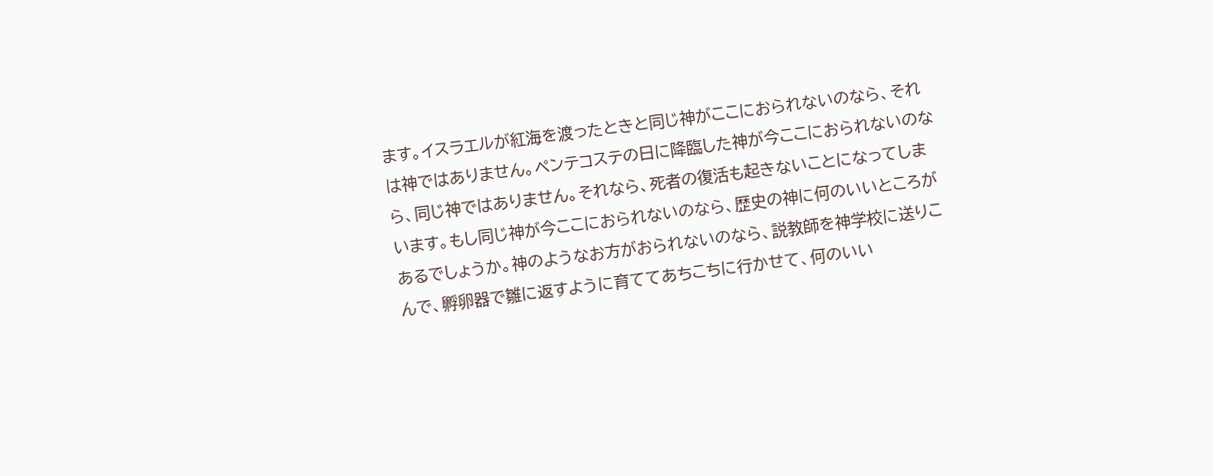ます。イスラエルが紅海を渡ったときと同じ神がここにおられないのなら、それは神ではありません。ペンテコステの日に降臨した神が今ここにおられないのなら、同じ神ではありません。それなら、死者の復活も起きないことになってしまいます。もし同じ神が今ここにおられないのなら、歴史の神に何のいいところがあるでしょうか。神のようなお方がおられないのなら、説教師を神学校に送りこんで、孵卵器で雛に返すように育ててあちこちに行かせて、何のいい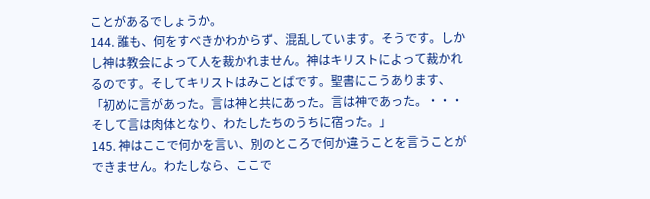ことがあるでしょうか。
144. 誰も、何をすべきかわからず、混乱しています。そうです。しかし神は教会によって人を裁かれません。神はキリストによって裁かれるのです。そしてキリストはみことばです。聖書にこうあります、「初めに言があった。言は神と共にあった。言は神であった。・・・そして言は肉体となり、わたしたちのうちに宿った。」
145. 神はここで何かを言い、別のところで何か違うことを言うことができません。わたしなら、ここで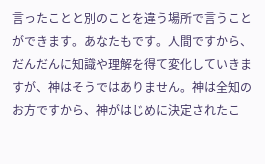言ったことと別のことを違う場所で言うことができます。あなたもです。人間ですから、だんだんに知識や理解を得て変化していきますが、神はそうではありません。神は全知のお方ですから、神がはじめに決定されたこ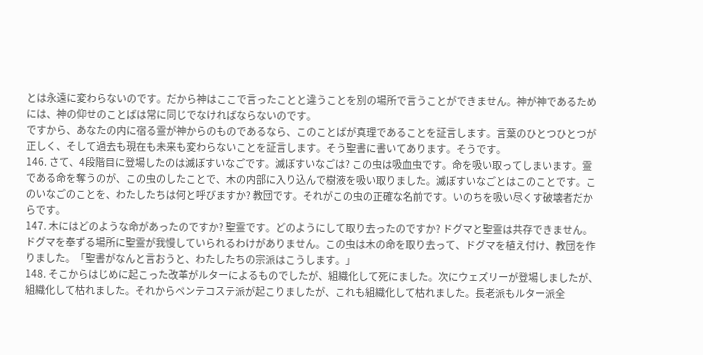とは永遠に変わらないのです。だから神はここで言ったことと違うことを別の場所で言うことができません。神が神であるためには、神の仰せのことばは常に同じでなければならないのです。
ですから、あなたの内に宿る霊が神からのものであるなら、このことばが真理であることを証言します。言葉のひとつひとつが正しく、そして過去も現在も未来も変わらないことを証言します。そう聖書に書いてあります。そうです。
146. さて、4段階目に登場したのは滅ぼすいなごです。滅ぼすいなごは? この虫は吸血虫です。命を吸い取ってしまいます。霊である命を奪うのが、この虫のしたことで、木の内部に入り込んで樹液を吸い取りました。滅ぼすいなごとはこのことです。このいなごのことを、わたしたちは何と呼びますか? 教団です。それがこの虫の正確な名前です。いのちを吸い尽くす破壊者だからです。
147. 木にはどのような命があったのですか? 聖霊です。どのようにして取り去ったのですか? ドグマと聖霊は共存できません。ドグマを奉ずる場所に聖霊が我慢していられるわけがありません。この虫は木の命を取り去って、ドグマを植え付け、教団を作りました。「聖書がなんと言おうと、わたしたちの宗派はこうします。」
148. そこからはじめに起こった改革がルターによるものでしたが、組織化して死にました。次にウェズリーが登場しましたが、組織化して枯れました。それからペンテコステ派が起こりましたが、これも組織化して枯れました。長老派もルター派全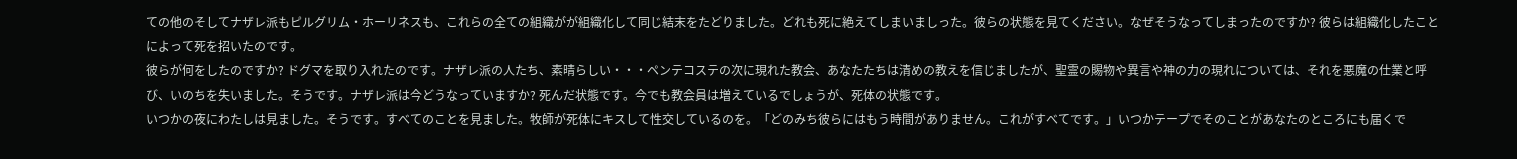ての他のそしてナザレ派もピルグリム・ホーリネスも、これらの全ての組織がが組織化して同じ結末をたどりました。どれも死に絶えてしまいましった。彼らの状態を見てください。なぜそうなってしまったのですか? 彼らは組織化したことによって死を招いたのです。
彼らが何をしたのですか? ドグマを取り入れたのです。ナザレ派の人たち、素晴らしい・・・ペンテコステの次に現れた教会、あなたたちは清めの教えを信じましたが、聖霊の賜物や異言や神の力の現れについては、それを悪魔の仕業と呼び、いのちを失いました。そうです。ナザレ派は今どうなっていますか? 死んだ状態です。今でも教会員は増えているでしょうが、死体の状態です。
いつかの夜にわたしは見ました。そうです。すべてのことを見ました。牧師が死体にキスして性交しているのを。「どのみち彼らにはもう時間がありません。これがすべてです。」いつかテープでそのことがあなたのところにも届くで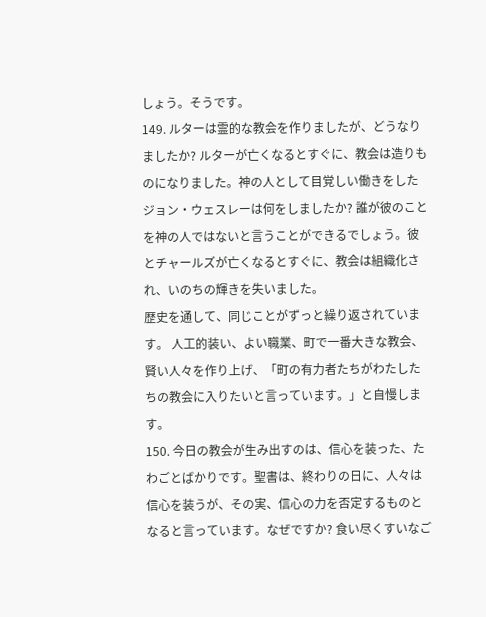しょう。そうです。
149. ルターは霊的な教会を作りましたが、どうなりましたか? ルターが亡くなるとすぐに、教会は造りものになりました。神の人として目覚しい働きをしたジョン・ウェスレーは何をしましたか? 誰が彼のことを神の人ではないと言うことができるでしょう。彼とチャールズが亡くなるとすぐに、教会は組織化され、いのちの輝きを失いました。
歴史を通して、同じことがずっと繰り返されています。 人工的装い、よい職業、町で一番大きな教会、賢い人々を作り上げ、「町の有力者たちがわたしたちの教会に入りたいと言っています。」と自慢します。
150. 今日の教会が生み出すのは、信心を装った、たわごとばかりです。聖書は、終わりの日に、人々は信心を装うが、その実、信心の力を否定するものとなると言っています。なぜですか? 食い尽くすいなご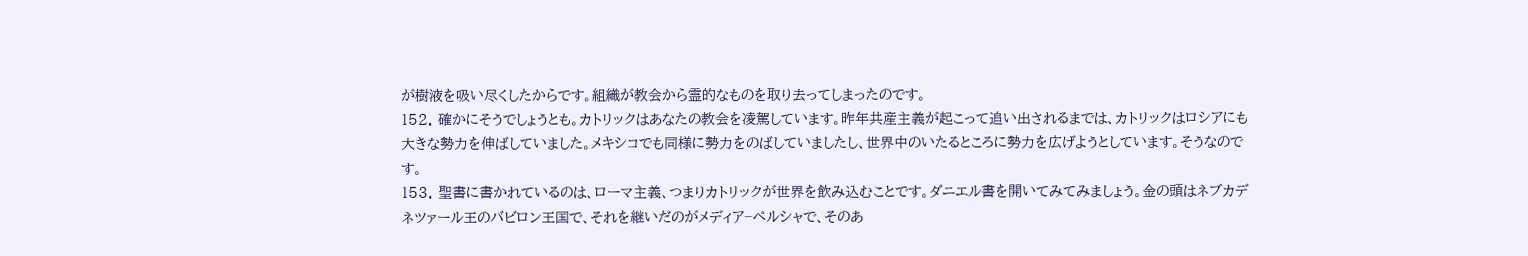が樹液を吸い尽くしたからです。組織が教会から霊的なものを取り去ってしまったのです。
152. 確かにそうでしょうとも。カトリックはあなたの教会を凌駕しています。昨年共産主義が起こって追い出されるまでは、カトリックはロシアにも大きな勢力を伸ばしていました。メキシコでも同様に勢力をのばしていましたし、世界中のいたるところに勢力を広げようとしています。そうなのです。
153. 聖書に書かれているのは、ローマ主義、つまりカトリックが世界を飲み込むことです。ダニエル書を開いてみてみましょう。金の頭はネブカデネツァール王のバビロン王国で、それを継いだのがメディア−ペルシャで、そのあ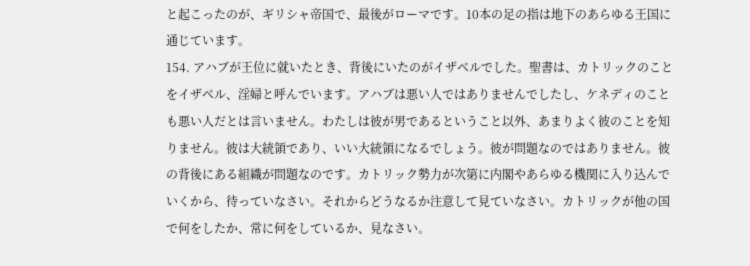と起こったのが、ギリシャ帝国で、最後がローマです。10本の足の指は地下のあらゆる王国に通じています。
154. アハブが王位に就いたとき、背後にいたのがイザベルでした。聖書は、カトリックのことをイザベル、淫婦と呼んでいます。アハブは悪い人ではありませんでしたし、ケネディのことも悪い人だとは言いません。わたしは彼が男であるということ以外、あまりよく彼のことを知りません。彼は大統領であり、いい大統領になるでしょう。彼が問題なのではありません。彼の背後にある組織が問題なのです。カトリック勢力が次第に内閣やあらゆる機関に入り込んでいくから、待っていなさい。それからどうなるか注意して見ていなさい。カトリックが他の国で何をしたか、常に何をしているか、見なさい。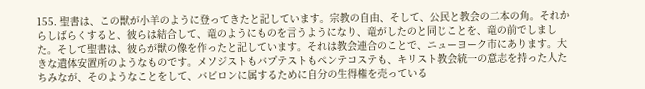155. 聖書は、この獣が小羊のように登ってきたと記しています。宗教の自由、そして、公民と教会の二本の角。それからしばらくすると、彼らは結合して、竜のようにものを言うようになり、竜がしたのと同じことを、竜の前でしました。そして聖書は、彼らが獣の像を作ったと記しています。それは教会連合のことで、ニューヨーク市にあります。大きな遺体安置所のようなものです。メソジストもバプテストもペンテコステも、キリスト教会統一の意志を持った人たちみなが、そのようなことをして、バビロンに属するために自分の生得権を売っている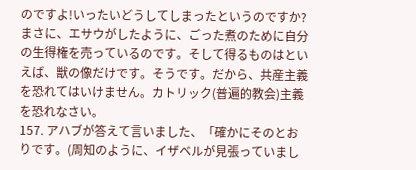のですよ!いったいどうしてしまったというのですか? まさに、エサウがしたように、ごった煮のために自分の生得権を売っているのです。そして得るものはといえば、獣の像だけです。そうです。だから、共産主義を恐れてはいけません。カトリック(普遍的教会)主義を恐れなさい。
157. アハブが答えて言いました、「確かにそのとおりです。(周知のように、イザベルが見張っていまし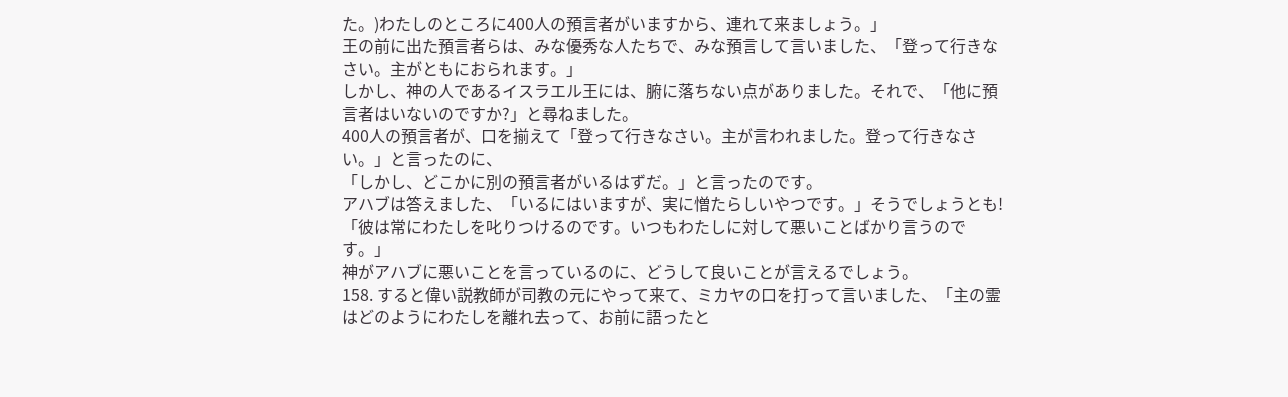た。)わたしのところに400人の預言者がいますから、連れて来ましょう。」
王の前に出た預言者らは、みな優秀な人たちで、みな預言して言いました、「登って行きなさい。主がともにおられます。」
しかし、神の人であるイスラエル王には、腑に落ちない点がありました。それで、「他に預言者はいないのですか?」と尋ねました。
400人の預言者が、口を揃えて「登って行きなさい。主が言われました。登って行きなさい。」と言ったのに、
「しかし、どこかに別の預言者がいるはずだ。」と言ったのです。
アハブは答えました、「いるにはいますが、実に憎たらしいやつです。」そうでしょうとも!「彼は常にわたしを叱りつけるのです。いつもわたしに対して悪いことばかり言うのです。」
神がアハブに悪いことを言っているのに、どうして良いことが言えるでしょう。
158. すると偉い説教師が司教の元にやって来て、ミカヤの口を打って言いました、「主の霊はどのようにわたしを離れ去って、お前に語ったと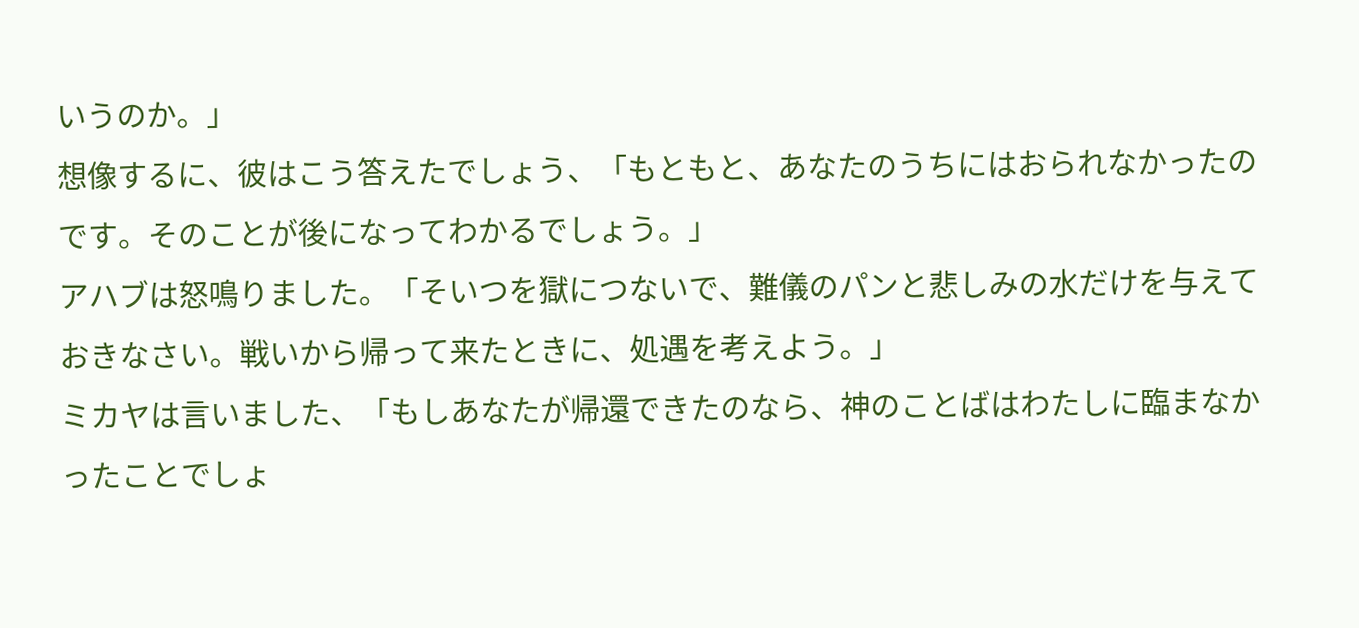いうのか。」
想像するに、彼はこう答えたでしょう、「もともと、あなたのうちにはおられなかったのです。そのことが後になってわかるでしょう。」
アハブは怒鳴りました。「そいつを獄につないで、難儀のパンと悲しみの水だけを与えておきなさい。戦いから帰って来たときに、処遇を考えよう。」
ミカヤは言いました、「もしあなたが帰還できたのなら、神のことばはわたしに臨まなかったことでしょ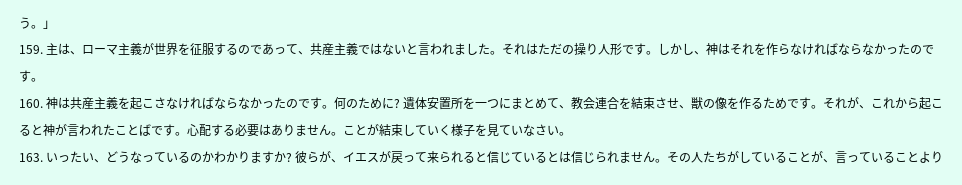う。」
159. 主は、ローマ主義が世界を征服するのであって、共産主義ではないと言われました。それはただの操り人形です。しかし、神はそれを作らなければならなかったのです。
160. 神は共産主義を起こさなければならなかったのです。何のために? 遺体安置所を一つにまとめて、教会連合を結束させ、獣の像を作るためです。それが、これから起こると神が言われたことばです。心配する必要はありません。ことが結束していく様子を見ていなさい。
163. いったい、どうなっているのかわかりますか? 彼らが、イエスが戻って来られると信じているとは信じられません。その人たちがしていることが、言っていることより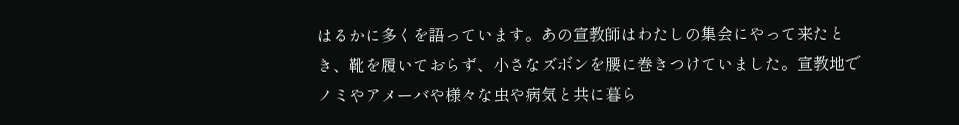はるかに多くを語っています。あの宣教師はわたしの集会にやって来たとき、靴を履いておらず、小さなズボンを腰に巻きつけていました。宣教地でノミやアメーバや様々な虫や病気と共に暮ら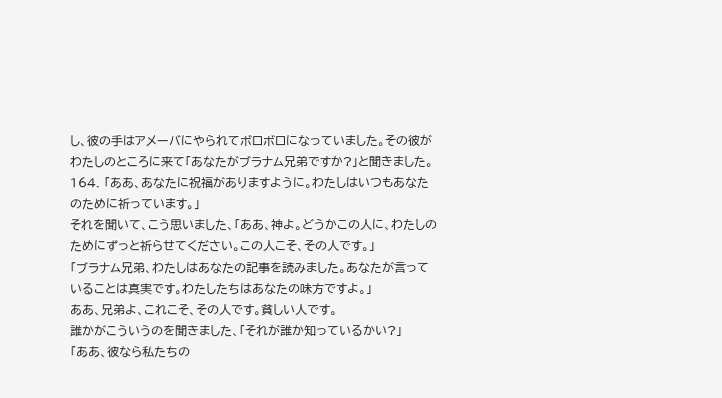し、彼の手はアメーバにやられてボロボロになっていました。その彼がわたしのところに来て「あなたがブラナム兄弟ですか?」と聞きました。
164. 「ああ、あなたに祝福がありますように。わたしはいつもあなたのために祈っています。」
それを聞いて、こう思いました、「ああ、神よ。どうかこの人に、わたしのためにずっと祈らせてください。この人こそ、その人です。」
「ブラナム兄弟、わたしはあなたの記事を読みました。あなたが言っていることは真実です。わたしたちはあなたの味方ですよ。」
ああ、兄弟よ、これこそ、その人です。貧しい人です。
誰かがこういうのを聞きました、「それが誰か知っているかい?」
「ああ、彼なら私たちの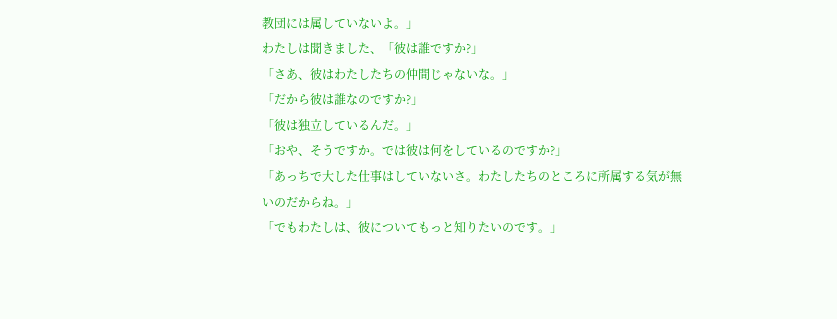教団には属していないよ。」
わたしは聞きました、「彼は誰ですか?」
「さあ、彼はわたしたちの仲間じゃないな。」
「だから彼は誰なのですか?」
「彼は独立しているんだ。」
「おや、そうですか。では彼は何をしているのですか?」
「あっちで大した仕事はしていないさ。わたしたちのところに所属する気が無いのだからね。」
「でもわたしは、彼についてもっと知りたいのです。」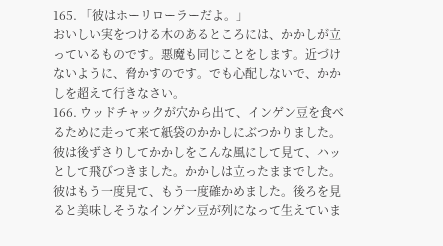165. 「彼はホーリローラーだよ。」
おいしい実をつける木のあるところには、かかしが立っているものです。悪魔も同じことをします。近づけないように、脅かすのです。でも心配しないで、かかしを超えて行きなさい。
166. ウッドチャックが穴から出て、インゲン豆を食べるために走って来て紙袋のかかしにぶつかりました。彼は後ずさりしてかかしをこんな風にして見て、ハッとして飛びつきました。かかしは立ったままでした。彼はもう一度見て、もう一度確かめました。後ろを見ると美味しそうなインゲン豆が列になって生えていま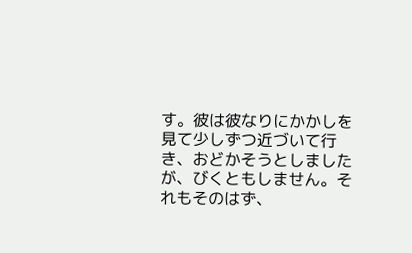す。彼は彼なりにかかしを見て少しずつ近づいて行き、おどかそうとしましたが、びくともしません。それもそのはず、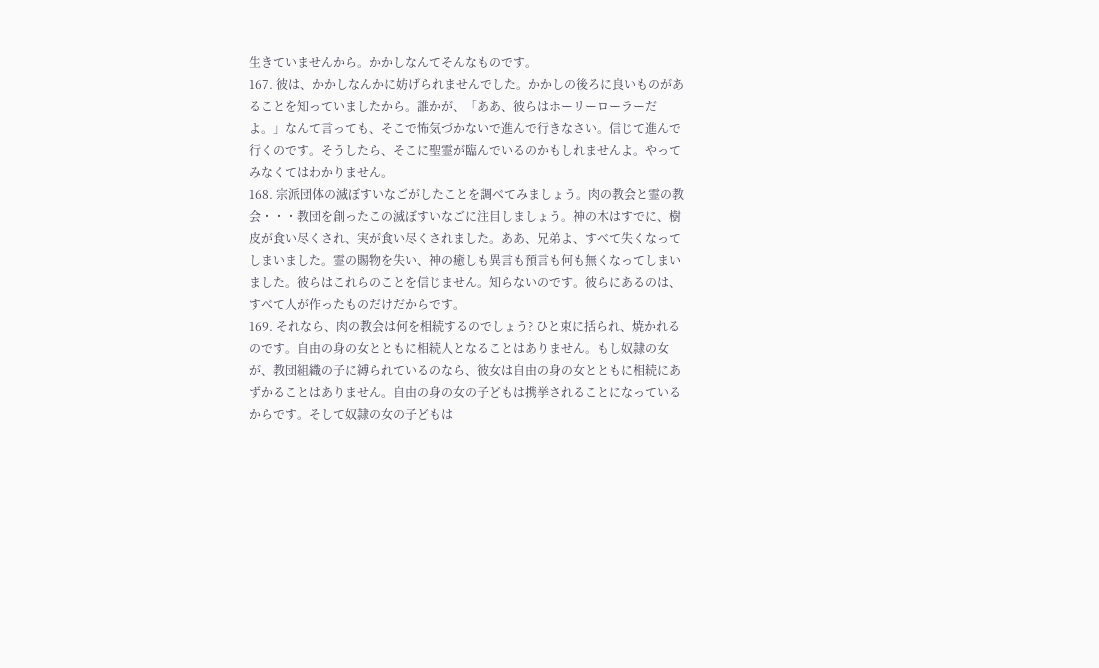生きていませんから。かかしなんてそんなものです。
167. 彼は、かかしなんかに妨げられませんでした。かかしの後ろに良いものがあることを知っていましたから。誰かが、「ああ、彼らはホーリーローラーだよ。」なんて言っても、そこで怖気づかないで進んで行きなさい。信じて進んで行くのです。そうしたら、そこに聖霊が臨んでいるのかもしれませんよ。やってみなくてはわかりません。
168. 宗派団体の滅ぼすいなごがしたことを調べてみましょう。肉の教会と霊の教会・・・教団を創ったこの滅ぼすいなごに注目しましょう。神の木はすでに、樹皮が食い尽くされ、実が食い尽くされました。ああ、兄弟よ、すべて失くなってしまいました。霊の賜物を失い、神の癒しも異言も預言も何も無くなってしまいました。彼らはこれらのことを信じません。知らないのです。彼らにあるのは、すべて人が作ったものだけだからです。
169. それなら、肉の教会は何を相続するのでしょう? ひと束に括られ、焼かれるのです。自由の身の女とともに相続人となることはありません。もし奴隷の女が、教団組織の子に縛られているのなら、彼女は自由の身の女とともに相続にあずかることはありません。自由の身の女の子どもは携挙されることになっているからです。そして奴隷の女の子どもは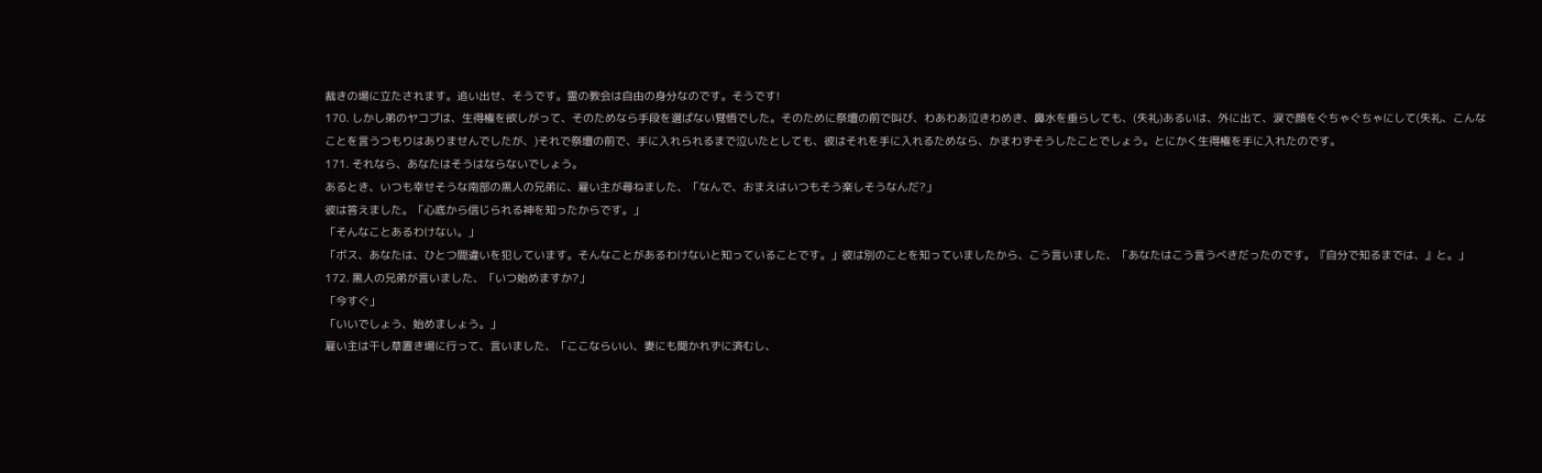裁きの場に立たされます。追い出せ、そうです。霊の教会は自由の身分なのです。そうです!
170. しかし弟のヤコブは、生得権を欲しがって、そのためなら手段を選ばない覚悟でした。そのために祭壇の前で叫び、わあわあ泣きわめき、鼻水を垂らしても、(失礼)あるいは、外に出て、涙で顔をぐちゃぐちゃにして(失礼、こんなことを言うつもりはありませんでしたが、)それで祭壇の前で、手に入れられるまで泣いたとしても、彼はそれを手に入れるためなら、かまわずそうしたことでしょう。とにかく生得権を手に入れたのです。
171. それなら、あなたはそうはならないでしょう。
あるとき、いつも幸せそうな南部の黒人の兄弟に、雇い主が尋ねました、「なんで、おまえはいつもそう楽しそうなんだ?」
彼は答えました。「心底から信じられる神を知ったからです。」
「そんなことあるわけない。」
「ボス、あなたは、ひとつ間違いを犯しています。そんなことがあるわけないと知っていることです。」彼は別のことを知っていましたから、こう言いました、「あなたはこう言うべきだったのです。『自分で知るまでは、』と。」
172. 黒人の兄弟が言いました、「いつ始めますか?」
「今すぐ」
「いいでしょう、始めましょう。」
雇い主は干し草置き場に行って、言いました、「ここならいい、妻にも聞かれずに済むし、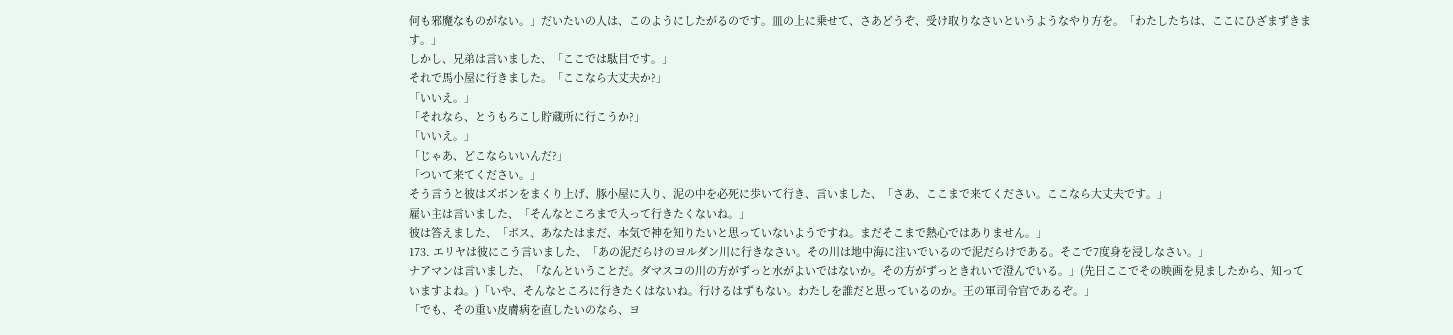何も邪魔なものがない。」だいたいの人は、このようにしたがるのです。皿の上に乗せて、さあどうぞ、受け取りなさいというようなやり方を。「わたしたちは、ここにひざまずきます。」
しかし、兄弟は言いました、「ここでは駄目です。」
それで馬小屋に行きました。「ここなら大丈夫か?」
「いいえ。」
「それなら、とうもろこし貯蔵所に行こうか?」
「いいえ。」
「じゃあ、どこならいいんだ?」
「ついて来てください。」
そう言うと彼はズボンをまくり上げ、豚小屋に入り、泥の中を必死に歩いて行き、言いました、「さあ、ここまで来てください。ここなら大丈夫です。」
雇い主は言いました、「そんなところまで入って行きたくないね。」
彼は答えました、「ボス、あなたはまだ、本気で神を知りたいと思っていないようですね。まだそこまで熱心ではありません。」
173. エリヤは彼にこう言いました、「あの泥だらけのヨルダン川に行きなさい。その川は地中海に注いでいるので泥だらけである。そこで7度身を浸しなさい。」
ナアマンは言いました、「なんということだ。ダマスコの川の方がずっと水がよいではないか。その方がずっときれいで澄んでいる。」(先日ここでその映画を見ましたから、知っていますよね。)「いや、そんなところに行きたくはないね。行けるはずもない。わたしを誰だと思っているのか。王の軍司令官であるぞ。」
「でも、その重い皮膚病を直したいのなら、ヨ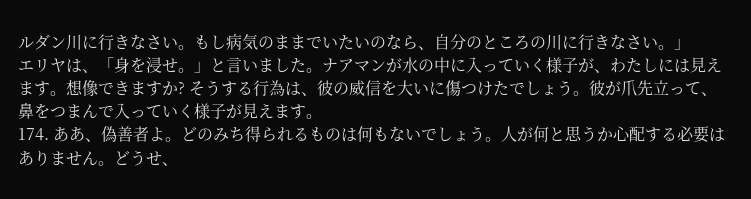ルダン川に行きなさい。もし病気のままでいたいのなら、自分のところの川に行きなさい。」
エリヤは、「身を浸せ。」と言いました。ナアマンが水の中に入っていく様子が、わたしには見えます。想像できますか? そうする行為は、彼の威信を大いに傷つけたでしょう。彼が爪先立って、鼻をつまんで入っていく様子が見えます。
174. ああ、偽善者よ。どのみち得られるものは何もないでしょう。人が何と思うか心配する必要はありません。どうせ、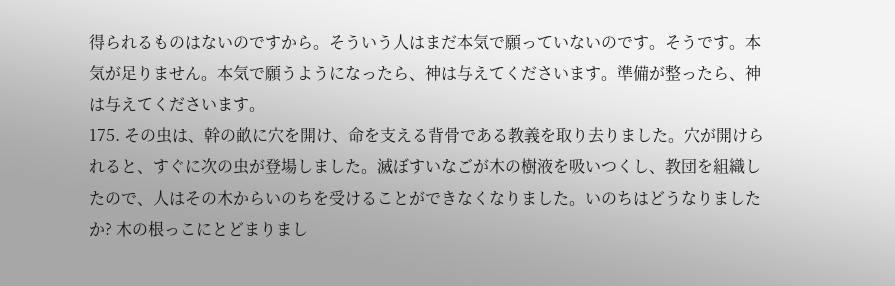得られるものはないのですから。そういう人はまだ本気で願っていないのです。そうです。本気が足りません。本気で願うようになったら、神は与えてくださいます。準備が整ったら、神は与えてくださいます。
175. その虫は、幹の畝に穴を開け、命を支える背骨である教義を取り去りました。穴が開けられると、すぐに次の虫が登場しました。滅ぼすいなごが木の樹液を吸いつくし、教団を組織したので、人はその木からいのちを受けることができなくなりました。いのちはどうなりましたか? 木の根っこにとどまりまし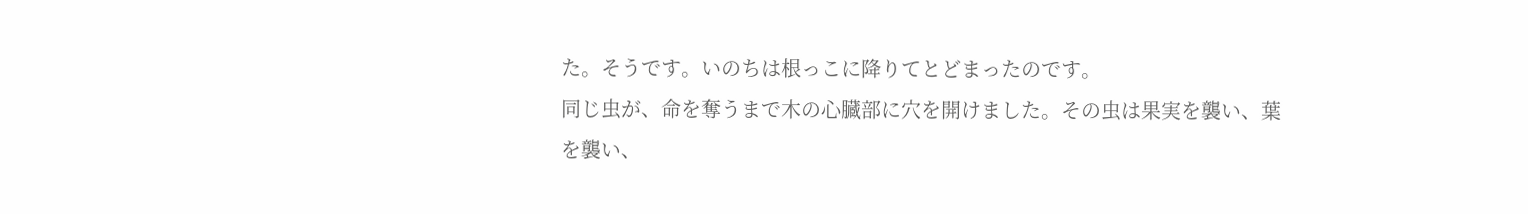た。そうです。いのちは根っこに降りてとどまったのです。
同じ虫が、命を奪うまで木の心臓部に穴を開けました。その虫は果実を襲い、葉を襲い、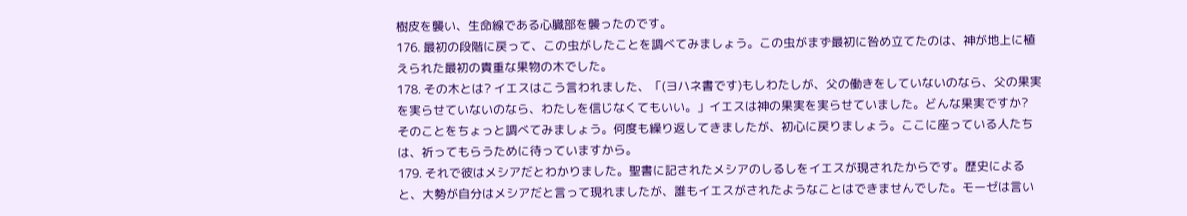樹皮を襲い、生命線である心臓部を襲ったのです。
176. 最初の段階に戻って、この虫がしたことを調べてみましょう。この虫がまず最初に咎め立てたのは、神が地上に植えられた最初の貴重な果物の木でした。
178. その木とは? イエスはこう言われました、「(ヨハネ書です)もしわたしが、父の働きをしていないのなら、父の果実を実らせていないのなら、わたしを信じなくてもいい。」イエスは神の果実を実らせていました。どんな果実ですか? そのことをちょっと調べてみましょう。何度も繰り返してきましたが、初心に戻りましょう。ここに座っている人たちは、祈ってもらうために待っていますから。
179. それで彼はメシアだとわかりました。聖書に記されたメシアのしるしをイエスが現されたからです。歴史によると、大勢が自分はメシアだと言って現れましたが、誰もイエスがされたようなことはできませんでした。モーゼは言い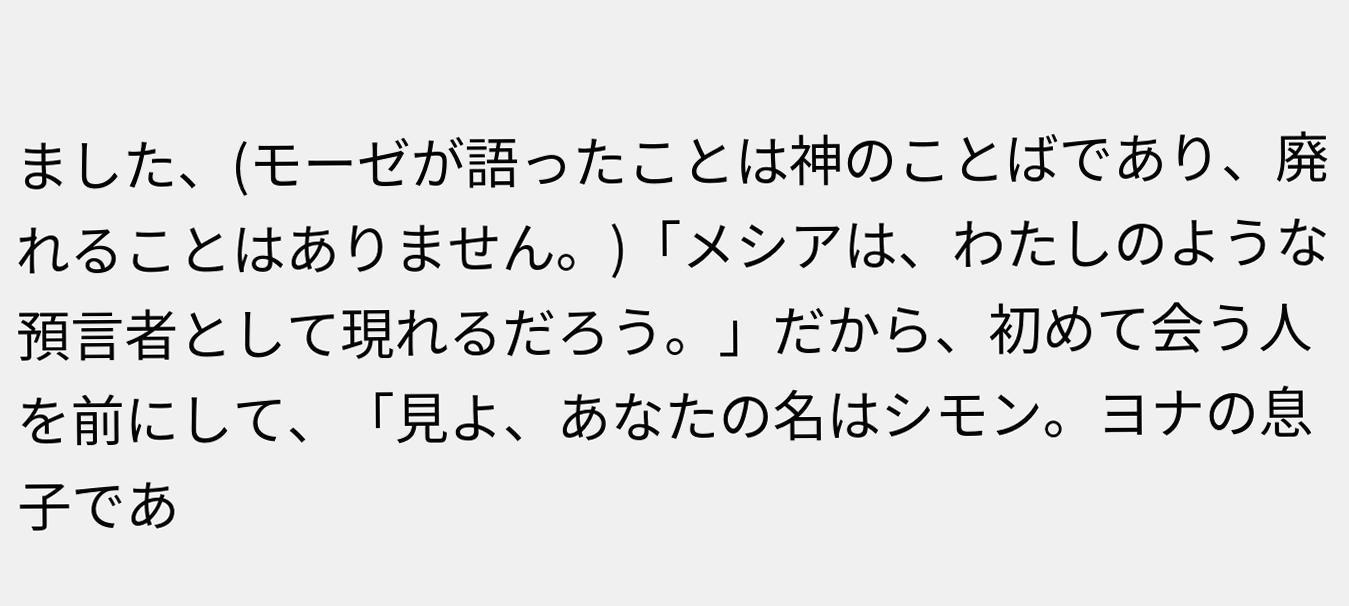ました、(モーゼが語ったことは神のことばであり、廃れることはありません。)「メシアは、わたしのような預言者として現れるだろう。」だから、初めて会う人を前にして、「見よ、あなたの名はシモン。ヨナの息子であ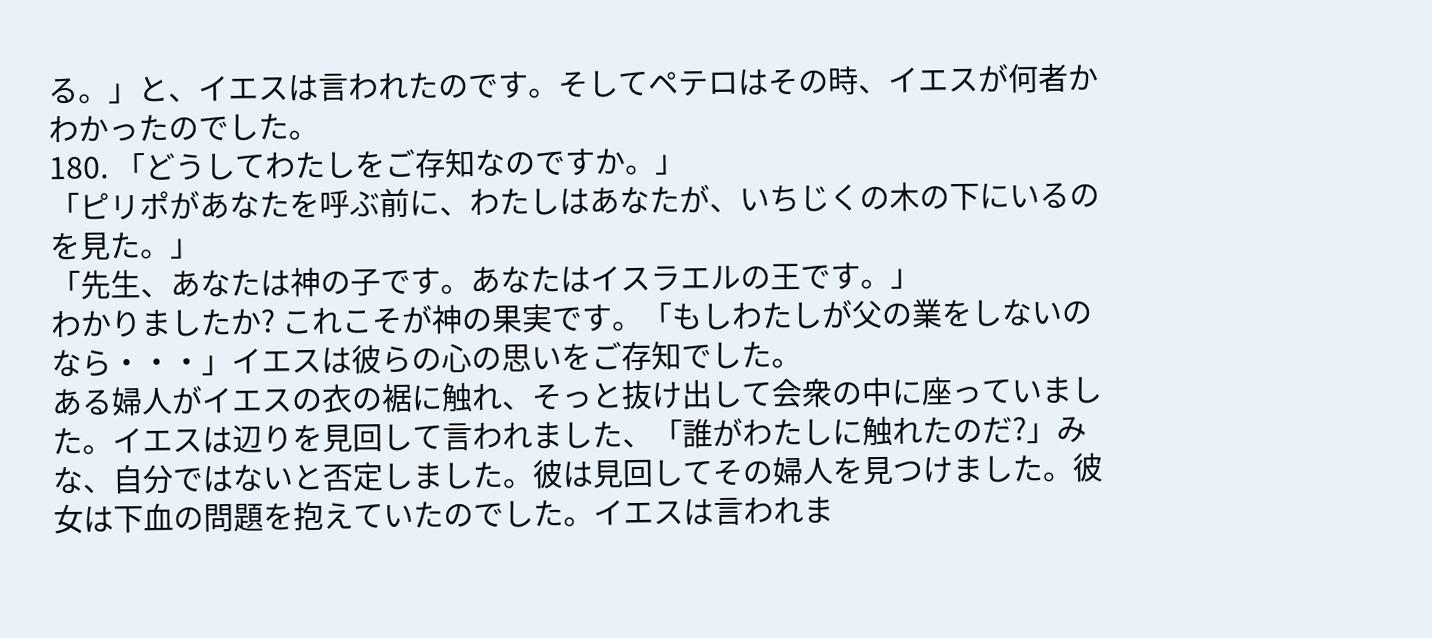る。」と、イエスは言われたのです。そしてペテロはその時、イエスが何者かわかったのでした。
180. 「どうしてわたしをご存知なのですか。」
「ピリポがあなたを呼ぶ前に、わたしはあなたが、いちじくの木の下にいるのを見た。」
「先生、あなたは神の子です。あなたはイスラエルの王です。」
わかりましたか? これこそが神の果実です。「もしわたしが父の業をしないのなら・・・」イエスは彼らの心の思いをご存知でした。
ある婦人がイエスの衣の裾に触れ、そっと抜け出して会衆の中に座っていました。イエスは辺りを見回して言われました、「誰がわたしに触れたのだ?」みな、自分ではないと否定しました。彼は見回してその婦人を見つけました。彼女は下血の問題を抱えていたのでした。イエスは言われま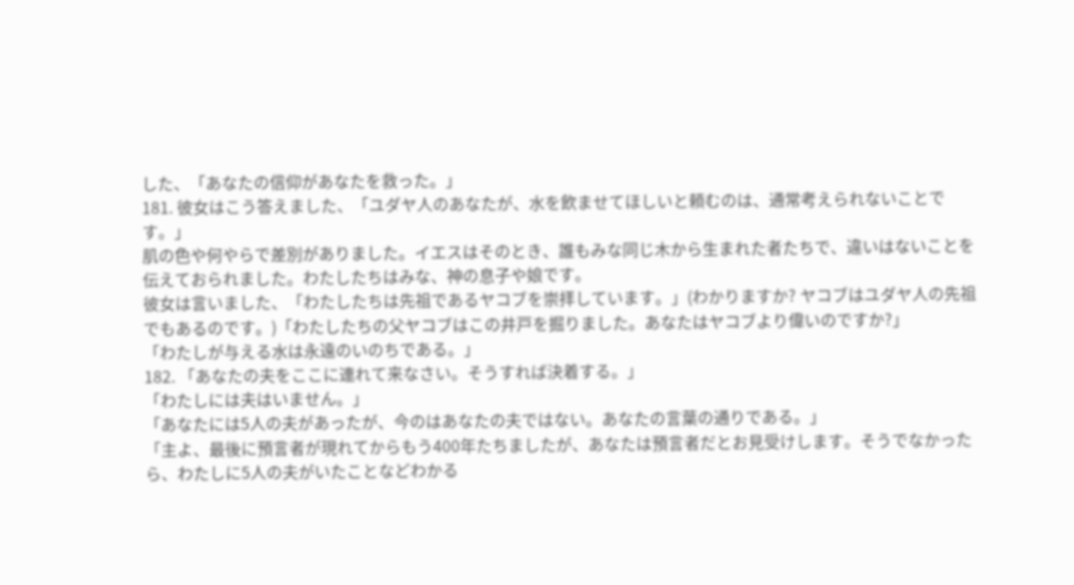した、「あなたの信仰があなたを救った。」
181. 彼女はこう答えました、「ユダヤ人のあなたが、水を飲ませてほしいと頼むのは、通常考えられないことです。」
肌の色や何やらで差別がありました。イエスはそのとき、誰もみな同じ木から生まれた者たちで、違いはないことを伝えておられました。わたしたちはみな、神の息子や娘です。
彼女は言いました、「わたしたちは先祖であるヤコブを崇拝しています。」(わかりますか? ヤコブはユダヤ人の先祖でもあるのです。)「わたしたちの父ヤコブはこの井戸を掘りました。あなたはヤコブより偉いのですか?」
「わたしが与える水は永遠のいのちである。」
182. 「あなたの夫をここに連れて来なさい。そうすれば決着する。」
「わたしには夫はいません。」
「あなたには5人の夫があったが、今のはあなたの夫ではない。あなたの言葉の通りである。」
「主よ、最後に預言者が現れてからもう400年たちましたが、あなたは預言者だとお見受けします。そうでなかったら、わたしに5人の夫がいたことなどわかる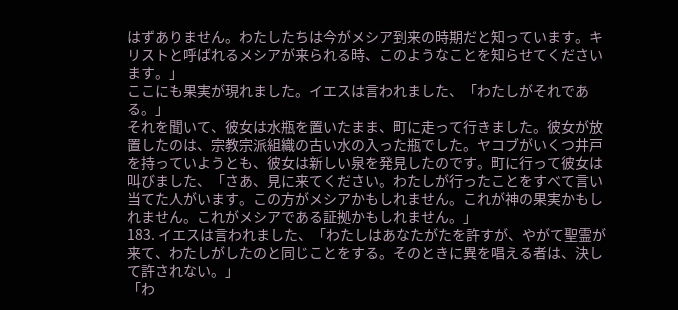はずありません。わたしたちは今がメシア到来の時期だと知っています。キリストと呼ばれるメシアが来られる時、このようなことを知らせてくださいます。」
ここにも果実が現れました。イエスは言われました、「わたしがそれである。」
それを聞いて、彼女は水瓶を置いたまま、町に走って行きました。彼女が放置したのは、宗教宗派組織の古い水の入った瓶でした。ヤコブがいくつ井戸を持っていようとも、彼女は新しい泉を発見したのです。町に行って彼女は叫びました、「さあ、見に来てください。わたしが行ったことをすべて言い当てた人がいます。この方がメシアかもしれません。これが神の果実かもしれません。これがメシアである証拠かもしれません。」
183. イエスは言われました、「わたしはあなたがたを許すが、やがて聖霊が来て、わたしがしたのと同じことをする。そのときに異を唱える者は、決して許されない。」
「わ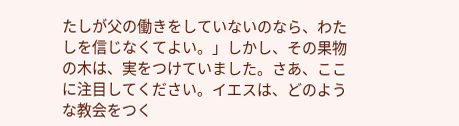たしが父の働きをしていないのなら、わたしを信じなくてよい。」しかし、その果物の木は、実をつけていました。さあ、ここに注目してください。イエスは、どのような教会をつく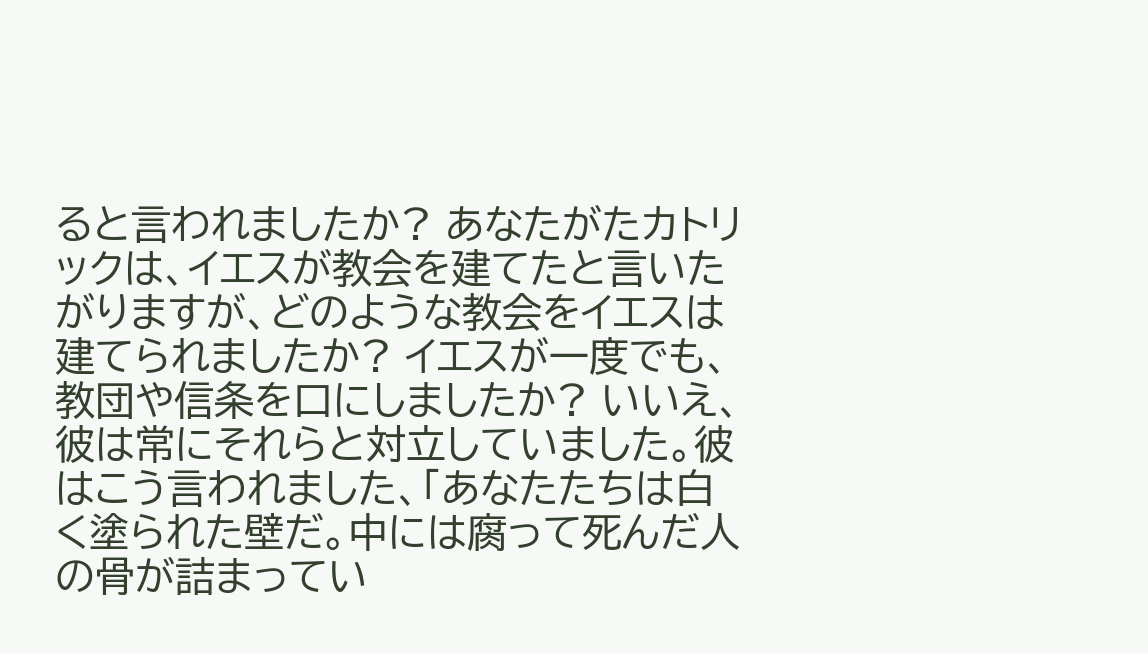ると言われましたか? あなたがたカトリックは、イエスが教会を建てたと言いたがりますが、どのような教会をイエスは建てられましたか? イエスが一度でも、教団や信条を口にしましたか? いいえ、彼は常にそれらと対立していました。彼はこう言われました、「あなたたちは白く塗られた壁だ。中には腐って死んだ人の骨が詰まってい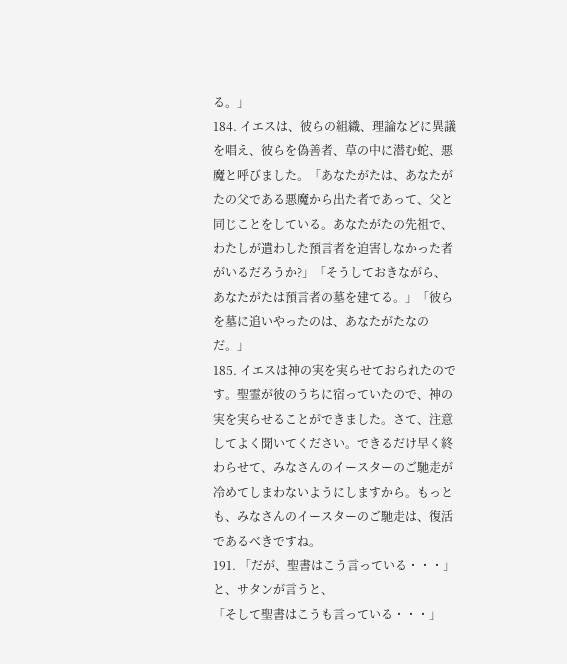る。」
184. イエスは、彼らの組織、理論などに異議を唱え、彼らを偽善者、草の中に潜む蛇、悪魔と呼びました。「あなたがたは、あなたがたの父である悪魔から出た者であって、父と同じことをしている。あなたがたの先祖で、わたしが遣わした預言者を迫害しなかった者がいるだろうか?」「そうしておきながら、あなたがたは預言者の墓を建てる。」「彼らを墓に追いやったのは、あなたがたなのだ。」
185. イエスは神の実を実らせておられたのです。聖霊が彼のうちに宿っていたので、神の実を実らせることができました。さて、注意してよく聞いてください。できるだけ早く終わらせて、みなさんのイースターのご馳走が冷めてしまわないようにしますから。もっとも、みなさんのイースターのご馳走は、復活であるべきですね。
191. 「だが、聖書はこう言っている・・・」と、サタンが言うと、
「そして聖書はこうも言っている・・・」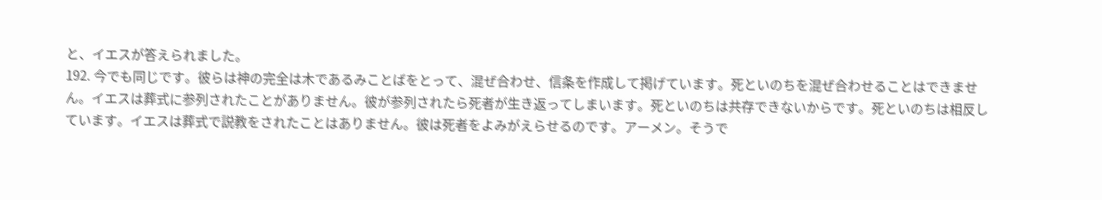と、イエスが答えられました。
192. 今でも同じです。彼らは神の完全は木であるみことばをとって、混ぜ合わせ、信条を作成して掲げています。死といのちを混ぜ合わせることはできません。イエスは葬式に参列されたことがありません。彼が参列されたら死者が生き返ってしまいます。死といのちは共存できないからです。死といのちは相反しています。イエスは葬式で説教をされたことはありません。彼は死者をよみがえらせるのです。アーメン。そうで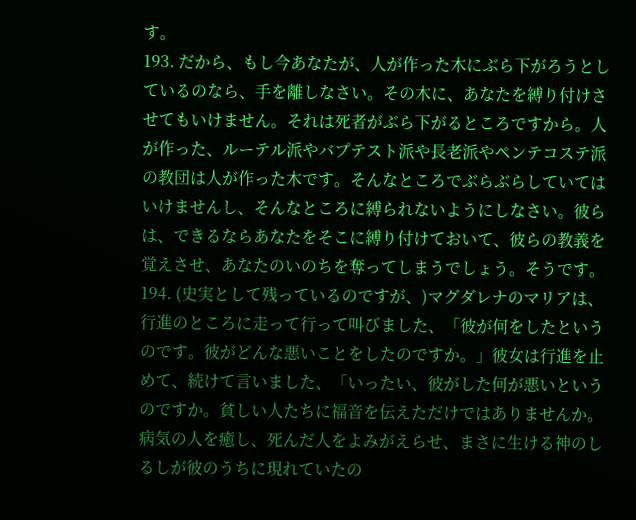す。
193. だから、もし今あなたが、人が作った木にぶら下がろうとしているのなら、手を離しなさい。その木に、あなたを縛り付けさせてもいけません。それは死者がぶら下がるところですから。人が作った、ルーテル派やバプテスト派や長老派やペンテコステ派の教団は人が作った木です。そんなところでぶらぶらしていてはいけませんし、そんなところに縛られないようにしなさい。彼らは、できるならあなたをそこに縛り付けておいて、彼らの教義を覚えさせ、あなたのいのちを奪ってしまうでしょう。そうです。
194. (史実として残っているのですが、)マグダレナのマリアは、行進のところに走って行って叫びました、「彼が何をしたというのです。彼がどんな悪いことをしたのですか。」彼女は行進を止めて、続けて言いました、「いったい、彼がした何が悪いというのですか。貧しい人たちに福音を伝えただけではありませんか。病気の人を癒し、死んだ人をよみがえらせ、まさに生ける神のしるしが彼のうちに現れていたの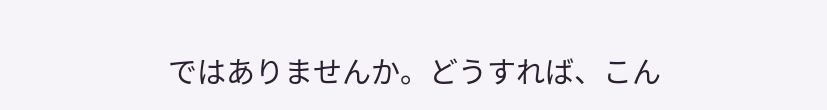ではありませんか。どうすれば、こん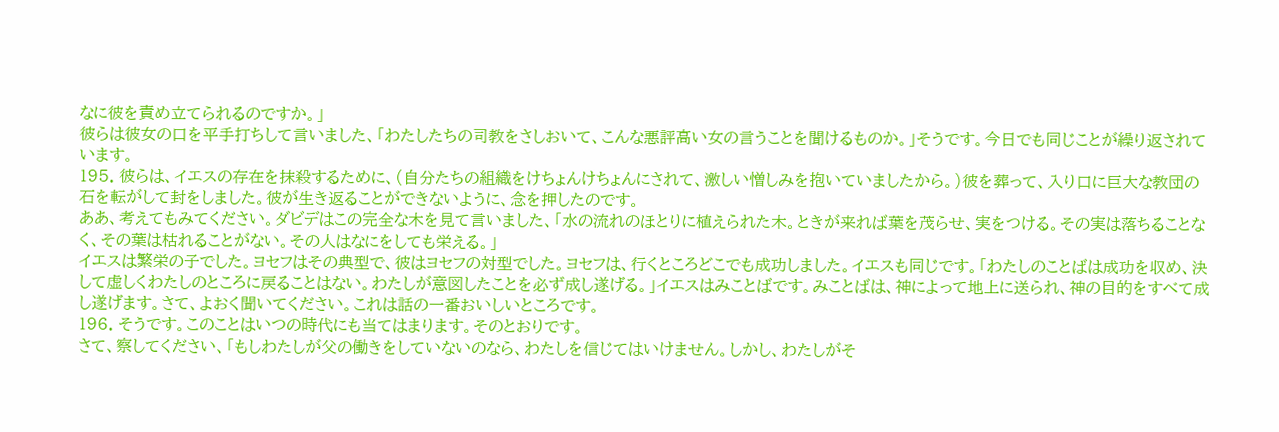なに彼を責め立てられるのですか。」
彼らは彼女の口を平手打ちして言いました、「わたしたちの司教をさしおいて、こんな悪評高い女の言うことを聞けるものか。」そうです。今日でも同じことが繰り返されています。
195. 彼らは、イエスの存在を抹殺するために、(自分たちの組織をけちょんけちょんにされて、激しい憎しみを抱いていましたから。)彼を葬って、入り口に巨大な教団の石を転がして封をしました。彼が生き返ることができないように、念を押したのです。
ああ、考えてもみてください。ダビデはこの完全な木を見て言いました、「水の流れのほとりに植えられた木。ときが来れば葉を茂らせ、実をつける。その実は落ちることなく、その葉は枯れることがない。その人はなにをしても栄える。」
イエスは繁栄の子でした。ヨセフはその典型で、彼はヨセフの対型でした。ヨセフは、行くところどこでも成功しました。イエスも同じです。「わたしのことばは成功を収め、決して虚しくわたしのところに戻ることはない。わたしが意図したことを必ず成し遂げる。」イエスはみことばです。みことばは、神によって地上に送られ、神の目的をすべて成し遂げます。さて、よおく聞いてください。これは話の一番おいしいところです。
196. そうです。このことはいつの時代にも当てはまります。そのとおりです。
さて、察してください、「もしわたしが父の働きをしていないのなら、わたしを信じてはいけません。しかし、わたしがそ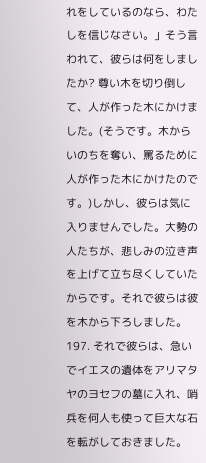れをしているのなら、わたしを信じなさい。」そう言われて、彼らは何をしましたか? 尊い木を切り倒して、人が作った木にかけました。(そうです。木からいのちを奪い、罵るために人が作った木にかけたのです。)しかし、彼らは気に入りませんでした。大勢の人たちが、悲しみの泣き声を上げて立ち尽くしていたからです。それで彼らは彼を木から下ろしました。
197. それで彼らは、急いでイエスの遺体をアリマタヤのヨセフの墓に入れ、哨兵を何人も使って巨大な石を転がしておきました。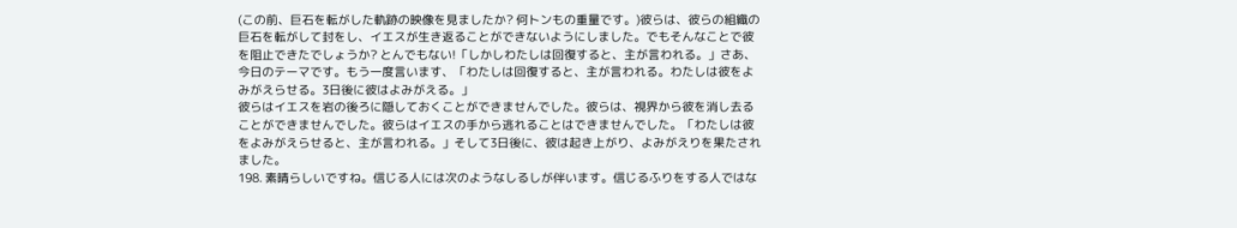(この前、巨石を転がした軌跡の映像を見ましたか? 何トンもの重量です。)彼らは、彼らの組織の巨石を転がして封をし、イエスが生き返ることができないようにしました。でもそんなことで彼を阻止できたでしょうか? とんでもない!「しかしわたしは回復すると、主が言われる。」さあ、今日のテーマです。もう一度言います、「わたしは回復すると、主が言われる。わたしは彼をよみがえらせる。3日後に彼はよみがえる。」
彼らはイエスを岩の後ろに隠しておくことができませんでした。彼らは、視界から彼を消し去ることができませんでした。彼らはイエスの手から逃れることはできませんでした。「わたしは彼をよみがえらせると、主が言われる。」そして3日後に、彼は起き上がり、よみがえりを果たされました。
198. 素晴らしいですね。信じる人には次のようなしるしが伴います。信じるふりをする人ではな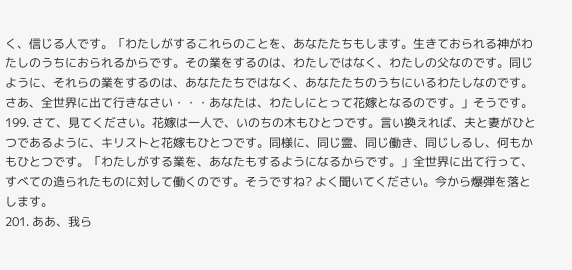く、信じる人です。「わたしがするこれらのことを、あなたたちもします。生きておられる神がわたしのうちにおられるからです。その業をするのは、わたしではなく、わたしの父なのです。同じように、それらの業をするのは、あなたたちではなく、あなたたちのうちにいるわたしなのです。さあ、全世界に出て行きなさい・・・あなたは、わたしにとって花嫁となるのです。」そうです。
199. さて、見てください。花嫁は一人で、いのちの木もひとつです。言い換えれば、夫と妻がひとつであるように、キリストと花嫁もひとつです。同様に、同じ霊、同じ働き、同じしるし、何もかもひとつです。「わたしがする業を、あなたもするようになるからです。」全世界に出て行って、すべての造られたものに対して働くのです。そうですね? よく聞いてください。今から爆弾を落とします。
201. ああ、我ら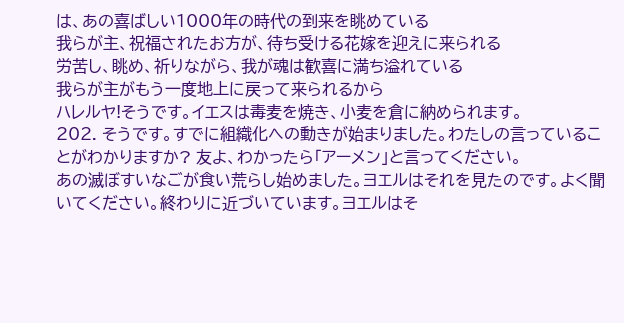は、あの喜ばしい1000年の時代の到来を眺めている
我らが主、祝福されたお方が、待ち受ける花嫁を迎えに来られる
労苦し、眺め、祈りながら、我が魂は歓喜に満ち溢れている
我らが主がもう一度地上に戻って来られるから
ハレルヤ!そうです。イエスは毒麦を焼き、小麦を倉に納められます。
202. そうです。すでに組織化への動きが始まりました。わたしの言っていることがわかりますか? 友よ、わかったら「アーメン」と言ってください。
あの滅ぼすいなごが食い荒らし始めました。ヨエルはそれを見たのです。よく聞いてください。終わりに近づいています。ヨエルはそ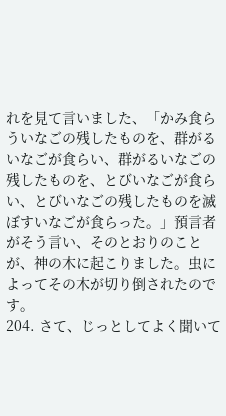れを見て言いました、「かみ食らういなごの残したものを、群がるいなごが食らい、群がるいなごの残したものを、とびいなごが食らい、とびいなごの残したものを滅ぼすいなごが食らった。」預言者がそう言い、そのとおりのことが、神の木に起こりました。虫によってその木が切り倒されたのです。
204. さて、じっとしてよく聞いて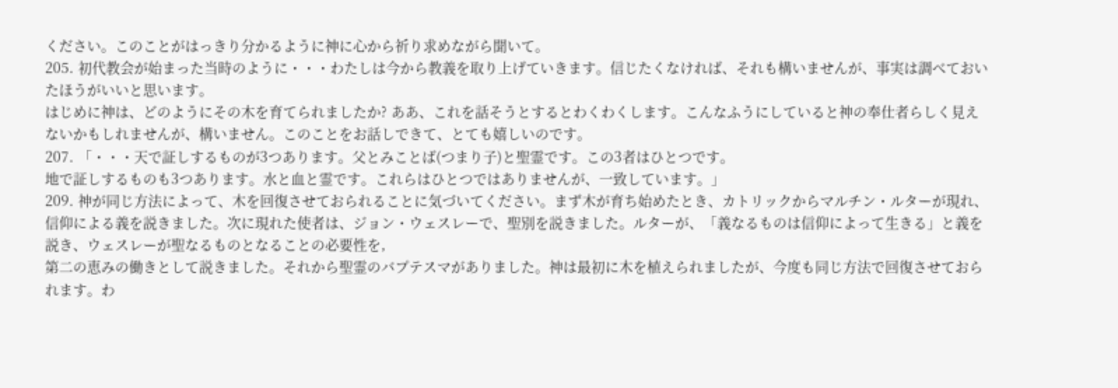ください。このことがはっきり分かるように神に心から祈り求めながら聞いて。
205. 初代教会が始まった当時のように・・・わたしは今から教義を取り上げていきます。信じたくなければ、それも構いませんが、事実は調べておいたほうがいいと思います。
はじめに神は、どのようにその木を育てられましたか? ああ、これを話そうとするとわくわくします。こんなふうにしていると神の奉仕者らしく見えないかもしれませんが、構いません。このことをお話しできて、とても嬉しいのです。
207. 「・・・天で証しするものが3つあります。父とみことば(つまり子)と聖霊です。この3者はひとつです。
地で証しするものも3つあります。水と血と霊です。これらはひとつではありませんが、一致しています。」
209. 神が同じ方法によって、木を回復させておられることに気づいてください。まず木が育ち始めたとき、カトリックからマルチン・ルターが現れ、信仰による義を説きました。次に現れた使者は、ジョン・ウェスレーで、聖別を説きました。ルターが、「義なるものは信仰によって生きる」と義を説き、ウェスレーが聖なるものとなることの必要性を,
第二の恵みの働きとして説きました。それから聖霊のバプテスマがありました。神は最初に木を植えられましたが、今度も同じ方法で回復させておられます。わ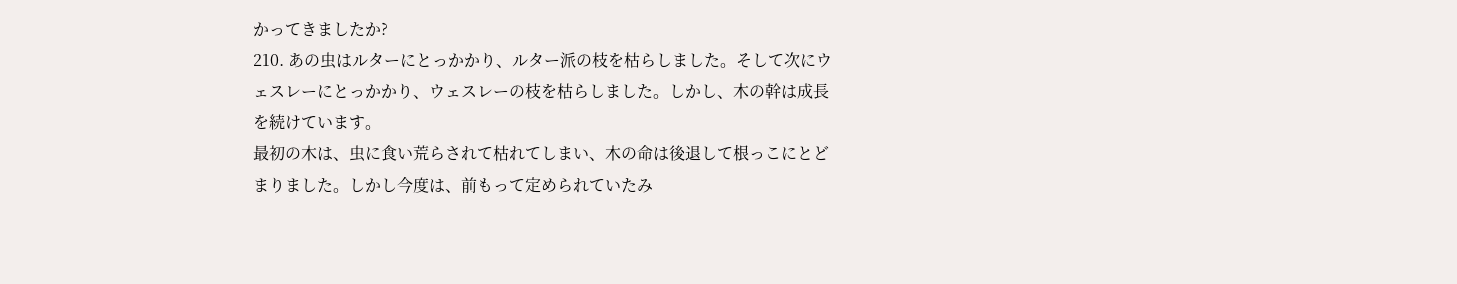かってきましたか?
210. あの虫はルターにとっかかり、ルター派の枝を枯らしました。そして次にウェスレーにとっかかり、ウェスレーの枝を枯らしました。しかし、木の幹は成長を続けています。
最初の木は、虫に食い荒らされて枯れてしまい、木の命は後退して根っこにとどまりました。しかし今度は、前もって定められていたみ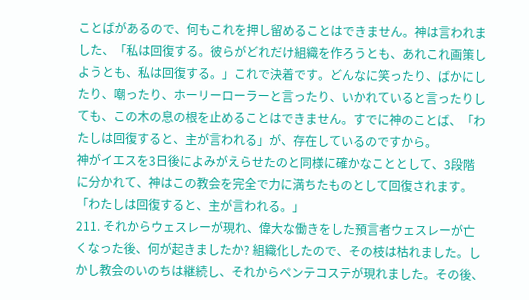ことばがあるので、何もこれを押し留めることはできません。神は言われました、「私は回復する。彼らがどれだけ組織を作ろうとも、あれこれ画策しようとも、私は回復する。」これで決着です。どんなに笑ったり、ばかにしたり、嘲ったり、ホーリーローラーと言ったり、いかれていると言ったりしても、この木の息の根を止めることはできません。すでに神のことば、「わたしは回復すると、主が言われる」が、存在しているのですから。
神がイエスを3日後によみがえらせたのと同様に確かなこととして、3段階に分かれて、神はこの教会を完全で力に満ちたものとして回復されます。「わたしは回復すると、主が言われる。」
211. それからウェスレーが現れ、偉大な働きをした預言者ウェスレーが亡くなった後、何が起きましたか? 組織化したので、その枝は枯れました。しかし教会のいのちは継続し、それからペンテコステが現れました。その後、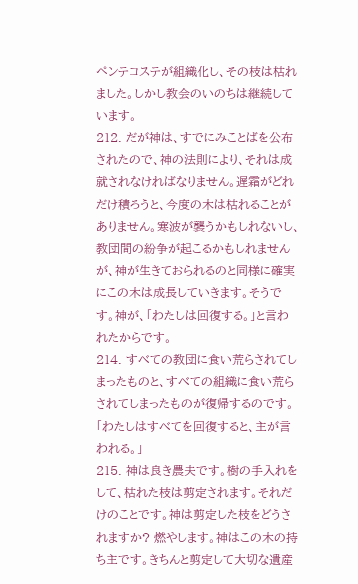ペンテコステが組織化し、その枝は枯れました。しかし教会のいのちは継続しています。
212. だが神は、すでにみことばを公布されたので、神の法則により、それは成就されなければなりません。遅霜がどれだけ積ろうと、今度の木は枯れることがありません。寒波が襲うかもしれないし、教団間の紛争が起こるかもしれませんが、神が生きておられるのと同様に確実にこの木は成長していきます。そうです。神が、「わたしは回復する。」と言われたからです。
214. すべての教団に食い荒らされてしまったものと、すべての組織に食い荒らされてしまったものが復帰するのです。「わたしはすべてを回復すると、主が言われる。」
215. 神は良き農夫です。樹の手入れをして、枯れた枝は剪定されます。それだけのことです。神は剪定した枝をどうされますか? 燃やします。神はこの木の持ち主です。きちんと剪定して大切な遺産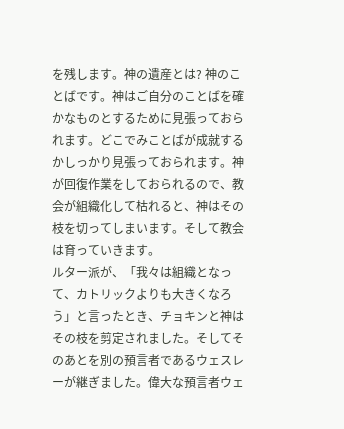を残します。神の遺産とは? 神のことばです。神はご自分のことばを確かなものとするために見張っておられます。どこでみことばが成就するかしっかり見張っておられます。神が回復作業をしておられるので、教会が組織化して枯れると、神はその枝を切ってしまいます。そして教会は育っていきます。
ルター派が、「我々は組織となって、カトリックよりも大きくなろう」と言ったとき、チョキンと神はその枝を剪定されました。そしてそのあとを別の預言者であるウェスレーが継ぎました。偉大な預言者ウェ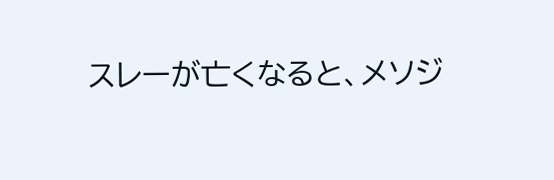スレーが亡くなると、メソジ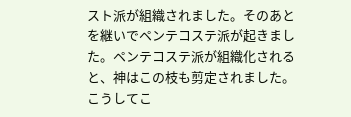スト派が組織されました。そのあとを継いでペンテコステ派が起きました。ペンテコステ派が組織化されると、神はこの枝も剪定されました。こうしてこ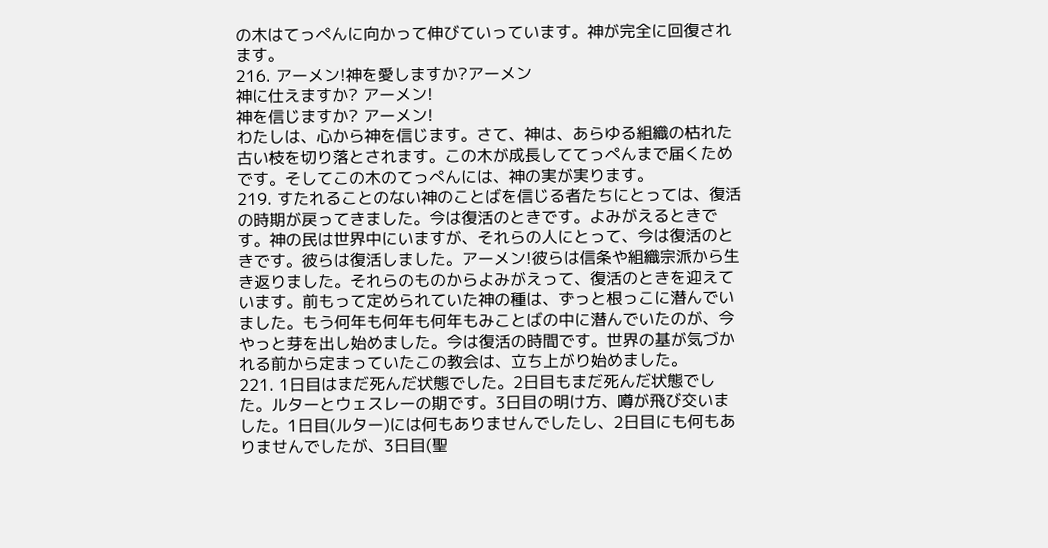の木はてっぺんに向かって伸びていっています。神が完全に回復されます。
216. アーメン!神を愛しますか?アーメン
神に仕えますか? アーメン!
神を信じますか? アーメン!
わたしは、心から神を信じます。さて、神は、あらゆる組織の枯れた古い枝を切り落とされます。この木が成長しててっぺんまで届くためです。そしてこの木のてっぺんには、神の実が実ります。
219. すたれることのない神のことばを信じる者たちにとっては、復活の時期が戻ってきました。今は復活のときです。よみがえるときです。神の民は世界中にいますが、それらの人にとって、今は復活のときです。彼らは復活しました。アーメン!彼らは信条や組織宗派から生き返りました。それらのものからよみがえって、復活のときを迎えています。前もって定められていた神の種は、ずっと根っこに潜んでいました。もう何年も何年も何年もみことばの中に潜んでいたのが、今やっと芽を出し始めました。今は復活の時間です。世界の基が気づかれる前から定まっていたこの教会は、立ち上がり始めました。
221. 1日目はまだ死んだ状態でした。2日目もまだ死んだ状態でした。ルターとウェスレーの期です。3日目の明け方、噂が飛び交いました。1日目(ルター)には何もありませんでしたし、2日目にも何もありませんでしたが、3日目(聖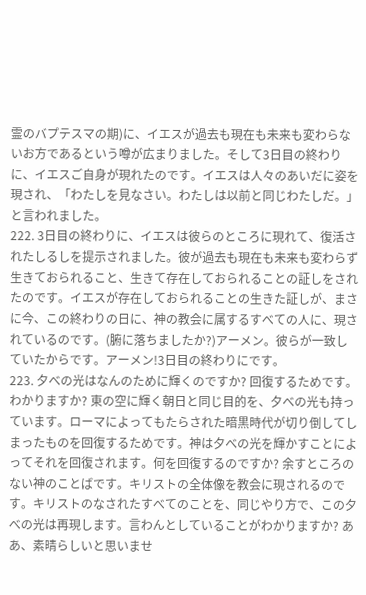霊のバプテスマの期)に、イエスが過去も現在も未来も変わらないお方であるという噂が広まりました。そして3日目の終わりに、イエスご自身が現れたのです。イエスは人々のあいだに姿を現され、「わたしを見なさい。わたしは以前と同じわたしだ。」と言われました。
222. 3日目の終わりに、イエスは彼らのところに現れて、復活されたしるしを提示されました。彼が過去も現在も未来も変わらず生きておられること、生きて存在しておられることの証しをされたのです。イエスが存在しておられることの生きた証しが、まさに今、この終わりの日に、神の教会に属するすべての人に、現されているのです。(腑に落ちましたか?)アーメン。彼らが一致していたからです。アーメン!3日目の終わりにです。
223. 夕べの光はなんのために輝くのですか? 回復するためです。わかりますか? 東の空に輝く朝日と同じ目的を、夕べの光も持っています。ローマによってもたらされた暗黒時代が切り倒してしまったものを回復するためです。神は夕べの光を輝かすことによってそれを回復されます。何を回復するのですか? 余すところのない神のことばです。キリストの全体像を教会に現されるのです。キリストのなされたすべてのことを、同じやり方で、この夕べの光は再現します。言わんとしていることがわかりますか? ああ、素晴らしいと思いませ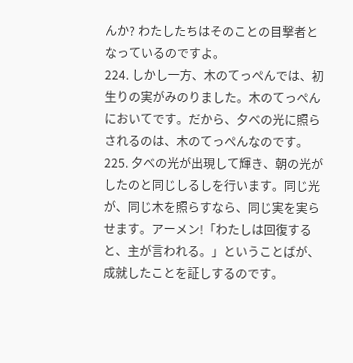んか? わたしたちはそのことの目撃者となっているのですよ。
224. しかし一方、木のてっぺんでは、初生りの実がみのりました。木のてっぺんにおいてです。だから、夕べの光に照らされるのは、木のてっぺんなのです。
225. 夕べの光が出現して輝き、朝の光がしたのと同じしるしを行います。同じ光が、同じ木を照らすなら、同じ実を実らせます。アーメン!「わたしは回復すると、主が言われる。」ということばが、成就したことを証しするのです。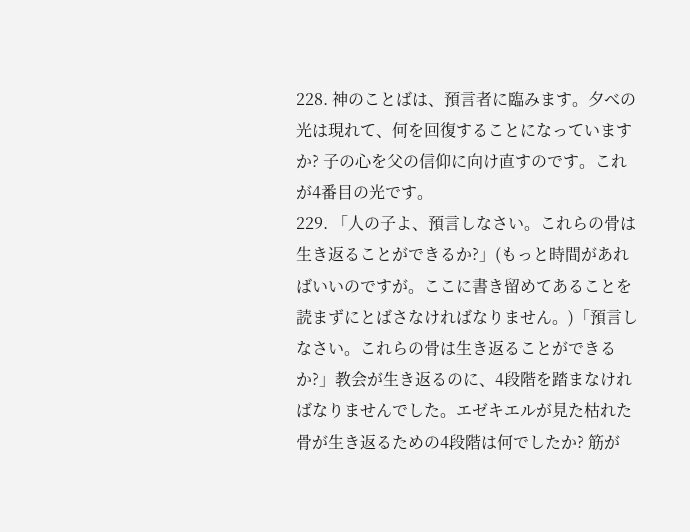228. 神のことばは、預言者に臨みます。夕べの光は現れて、何を回復することになっていますか? 子の心を父の信仰に向け直すのです。これが4番目の光です。
229. 「人の子よ、預言しなさい。これらの骨は生き返ることができるか?」(もっと時間があればいいのですが。ここに書き留めてあることを読まずにとばさなければなりません。)「預言しなさい。これらの骨は生き返ることができるか?」教会が生き返るのに、4段階を踏まなければなりませんでした。エゼキエルが見た枯れた骨が生き返るための4段階は何でしたか? 筋が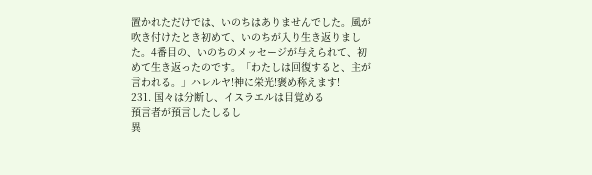置かれただけでは、いのちはありませんでした。風が吹き付けたとき初めて、いのちが入り生き返りました。4番目の、いのちのメッセージが与えられて、初めて生き返ったのです。「わたしは回復すると、主が言われる。」ハレルヤ!神に栄光!褒め称えます!
231. 国々は分断し、イスラエルは目覚める
預言者が預言したしるし
異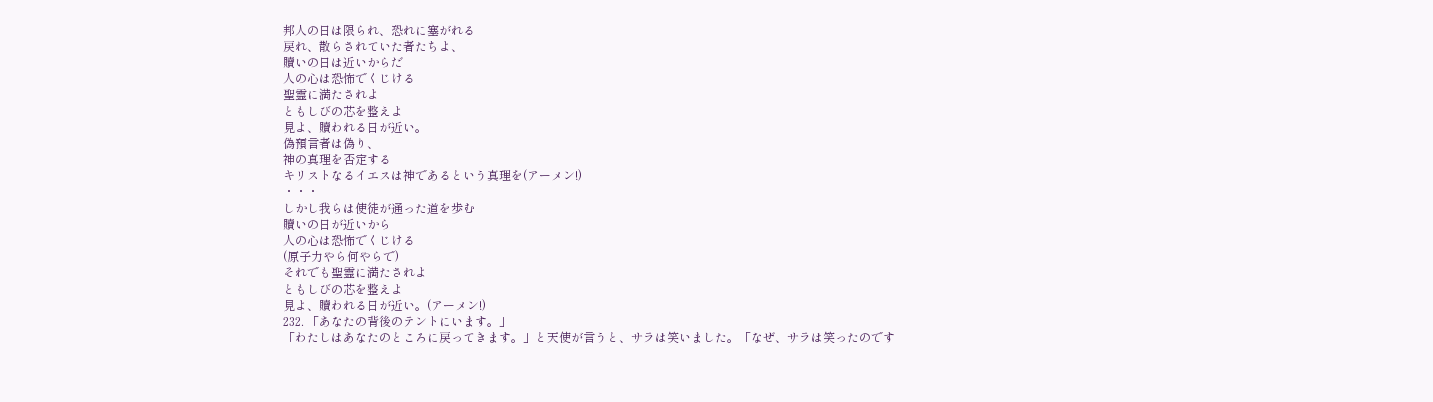邦人の日は限られ、恐れに塞がれる
戻れ、散らされていた者たちよ、
贖いの日は近いからだ
人の心は恐怖でくじける
聖霊に満たされよ
ともしびの芯を整えよ
見よ、贖われる日が近い。
偽預言者は偽り、
神の真理を否定する
キリストなるイエスは神であるという真理を(アーメン!)
・・・
しかし我らは使徒が通った道を歩む
贖いの日が近いから
人の心は恐怖でくじける
(原子力やら何やらで)
それでも聖霊に満たされよ
ともしびの芯を整えよ
見よ、贖われる日が近い。(アーメン!)
232. 「あなたの背後のテントにいます。」
「わたしはあなたのところに戻ってきます。」と天使が言うと、サラは笑いました。「なぜ、サラは笑ったのです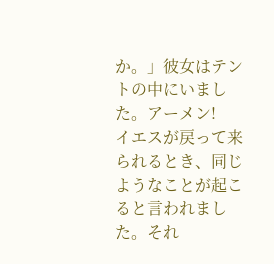か。」彼女はテントの中にいました。アーメン!
イエスが戻って来られるとき、同じようなことが起こると言われました。それ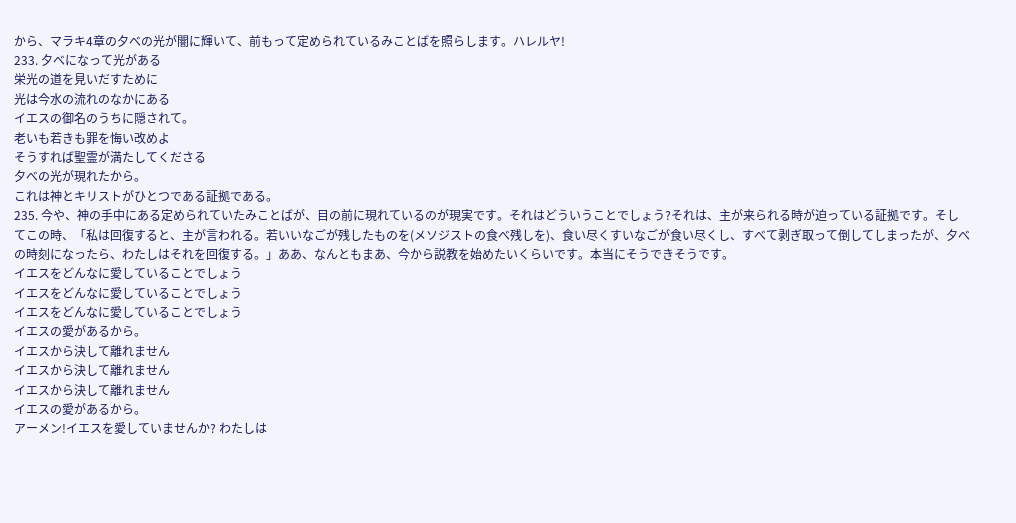から、マラキ4章の夕べの光が闇に輝いて、前もって定められているみことばを照らします。ハレルヤ!
233. 夕べになって光がある
栄光の道を見いだすために
光は今水の流れのなかにある
イエスの御名のうちに隠されて。
老いも若きも罪を悔い改めよ
そうすれば聖霊が満たしてくださる
夕べの光が現れたから。
これは神とキリストがひとつである証拠である。
235. 今や、神の手中にある定められていたみことばが、目の前に現れているのが現実です。それはどういうことでしょう?それは、主が来られる時が迫っている証拠です。そしてこの時、「私は回復すると、主が言われる。若いいなごが残したものを(メソジストの食べ残しを)、食い尽くすいなごが食い尽くし、すべて剥ぎ取って倒してしまったが、夕べの時刻になったら、わたしはそれを回復する。」ああ、なんともまあ、今から説教を始めたいくらいです。本当にそうできそうです。
イエスをどんなに愛していることでしょう
イエスをどんなに愛していることでしょう
イエスをどんなに愛していることでしょう
イエスの愛があるから。
イエスから決して離れません
イエスから決して離れません
イエスから決して離れません
イエスの愛があるから。
アーメン!イエスを愛していませんか? わたしは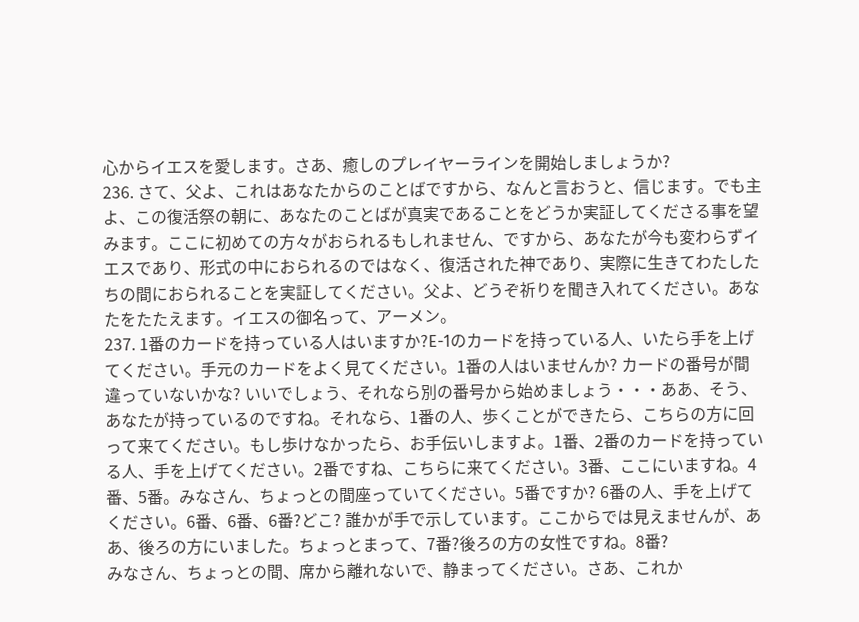心からイエスを愛します。さあ、癒しのプレイヤーラインを開始しましょうか?
236. さて、父よ、これはあなたからのことばですから、なんと言おうと、信じます。でも主よ、この復活祭の朝に、あなたのことばが真実であることをどうか実証してくださる事を望みます。ここに初めての方々がおられるもしれません、ですから、あなたが今も変わらずイエスであり、形式の中におられるのではなく、復活された神であり、実際に生きてわたしたちの間におられることを実証してください。父よ、どうぞ祈りを聞き入れてください。あなたをたたえます。イエスの御名って、アーメン。
237. 1番のカードを持っている人はいますか?E-1のカードを持っている人、いたら手を上げてください。手元のカードをよく見てください。1番の人はいませんか? カードの番号が間違っていないかな? いいでしょう、それなら別の番号から始めましょう・・・ああ、そう、あなたが持っているのですね。それなら、1番の人、歩くことができたら、こちらの方に回って来てください。もし歩けなかったら、お手伝いしますよ。1番、2番のカードを持っている人、手を上げてください。2番ですね、こちらに来てください。3番、ここにいますね。4番、5番。みなさん、ちょっとの間座っていてください。5番ですか? 6番の人、手を上げてください。6番、6番、6番?どこ? 誰かが手で示しています。ここからでは見えませんが、ああ、後ろの方にいました。ちょっとまって、7番?後ろの方の女性ですね。8番?
みなさん、ちょっとの間、席から離れないで、静まってください。さあ、これか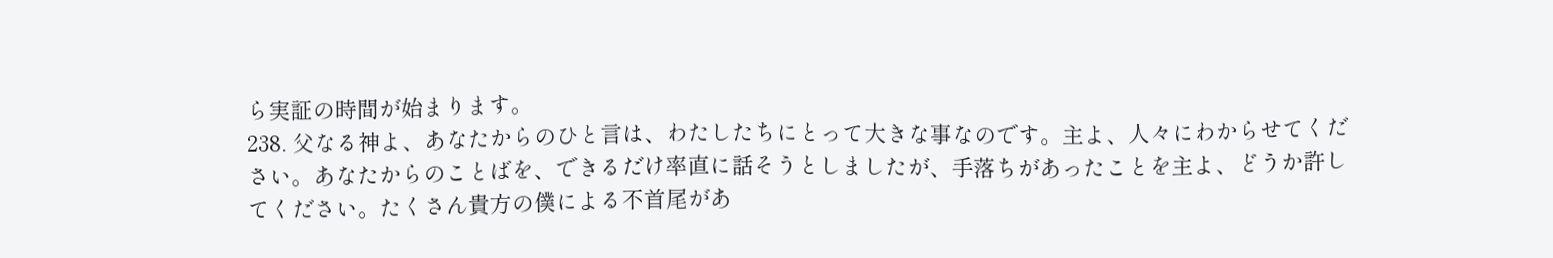ら実証の時間が始まります。
238. 父なる神よ、あなたからのひと言は、わたしたちにとって大きな事なのです。主よ、人々にわからせてください。あなたからのことばを、できるだけ率直に話そうとしましたが、手落ちがあったことを主よ、どうか許してください。たくさん貴方の僕による不首尾があ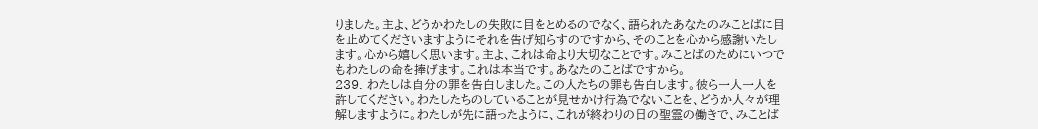りました。主よ、どうかわたしの失敗に目をとめるのでなく、語られたあなたのみことばに目を止めてくださいますようにそれを告げ知らすのですから、そのことを心から感謝いたします。心から嬉しく思います。主よ、これは命より大切なことです。みことばのためにいつでもわたしの命を捧げます。これは本当です。あなたのことばですから。
239. わたしは自分の罪を告白しました。この人たちの罪も告白します。彼ら一人一人を許してください。わたしたちのしていることが見せかけ行為でないことを、どうか人々が理解しますように。わたしが先に語ったように、これが終わりの日の聖霊の働きで、みことば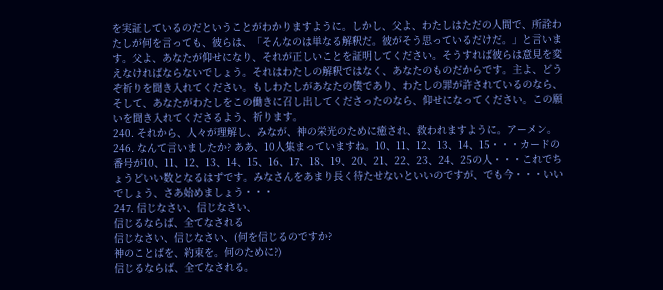を実証しているのだということがわかりますように。しかし、父よ、わたしはただの人間で、所詮わたしが何を言っても、彼らは、「そんなのは単なる解釈だ。彼がそう思っているだけだ。」と言います。父よ、あなたが仰せになり、それが正しいことを証明してください。そうすれば彼らは意見を変えなければならないでしょう。それはわたしの解釈ではなく、あなたのものだからです。主よ、どうぞ祈りを聞き入れてください。もしわたしがあなたの僕であり、わたしの罪が許されているのなら、そして、あなたがわたしをこの働きに召し出してくださったのなら、仰せになってください。この願いを聞き入れてくださるよう、祈ります。
240. それから、人々が理解し、みなが、神の栄光のために癒され、救われますように。アーメン。
246. なんて言いましたか? ああ、10人集まっていますね。10、11、12、13、14、15・・・カードの番号が10、11、12、13、14、15、16、17、18、19、20、21、22、23、24、25の人・・・これでちょうどいい数となるはずです。みなさんをあまり長く待たせないといいのですが、でも今・・・いいでしょう、さあ始めましょう・・・
247. 信じなさい、信じなさい、
信じるならば、全てなされる
信じなさい、信じなさい、(何を信じるのですか?
神のことばを、約束を。何のために?)
信じるならば、全てなされる。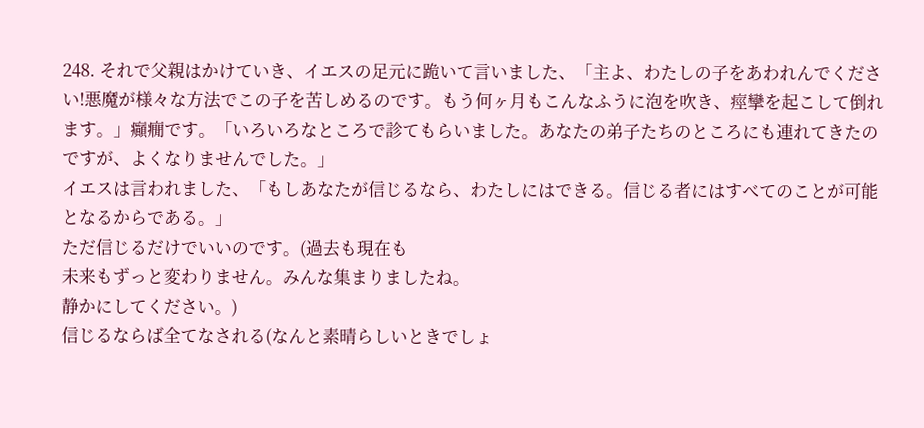248. それで父親はかけていき、イエスの足元に跪いて言いました、「主よ、わたしの子をあわれんでください!悪魔が様々な方法でこの子を苦しめるのです。もう何ヶ月もこんなふうに泡を吹き、痙攣を起こして倒れます。」癲癇です。「いろいろなところで診てもらいました。あなたの弟子たちのところにも連れてきたのですが、よくなりませんでした。」
イエスは言われました、「もしあなたが信じるなら、わたしにはできる。信じる者にはすべてのことが可能となるからである。」
ただ信じるだけでいいのです。(過去も現在も
未来もずっと変わりません。みんな集まりましたね。
静かにしてください。)
信じるならば全てなされる(なんと素晴らしいときでしょ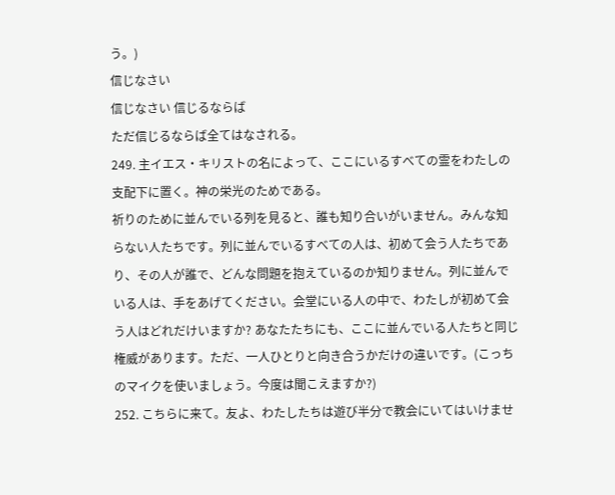う。)
信じなさい
信じなさい 信じるならば
ただ信じるならば全てはなされる。
249. 主イエス・キリストの名によって、ここにいるすべての霊をわたしの支配下に置く。神の栄光のためである。
祈りのために並んでいる列を見ると、誰も知り合いがいません。みんな知らない人たちです。列に並んでいるすべての人は、初めて会う人たちであり、その人が誰で、どんな問題を抱えているのか知りません。列に並んでいる人は、手をあげてください。会堂にいる人の中で、わたしが初めて会う人はどれだけいますか? あなたたちにも、ここに並んでいる人たちと同じ権威があります。ただ、一人ひとりと向き合うかだけの違いです。(こっちのマイクを使いましょう。今度は聞こえますか?)
252. こちらに来て。友よ、わたしたちは遊び半分で教会にいてはいけませ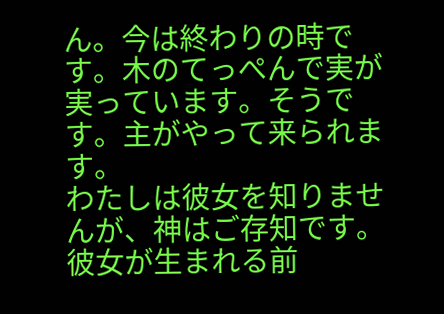ん。今は終わりの時です。木のてっぺんで実が実っています。そうです。主がやって来られます。
わたしは彼女を知りませんが、神はご存知です。彼女が生まれる前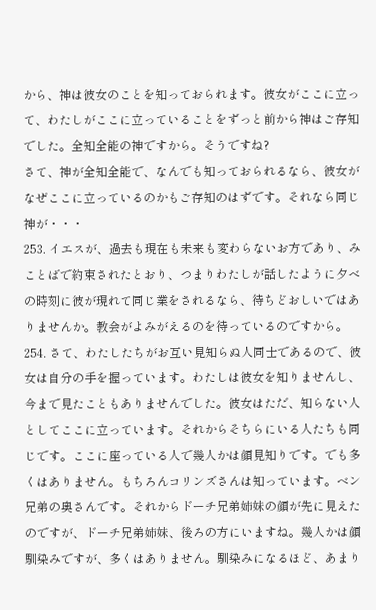から、神は彼女のことを知っておられます。彼女がここに立って、わたしがここに立っていることをずっと前から神はご存知でした。全知全能の神ですから。そうですね?
さて、神が全知全能で、なんでも知っておられるなら、彼女がなぜここに立っているのかもご存知のはずです。それなら同じ神が・・・
253. イエスが、過去も現在も未来も変わらないお方であり、みことばで約束されたとおり、つまりわたしが話したように夕べの時刻に彼が現れて同じ業をされるなら、待ちどおしいではありませんか。教会がよみがえるのを待っているのですから。
254. さて、わたしたちがお互い見知らぬ人同士であるので、彼女は自分の手を握っています。わたしは彼女を知りませんし、今まで見たこともありませんでした。彼女はただ、知らない人としてここに立っています。それからそちらにいる人たちも同じです。ここに座っている人で幾人かは顔見知りです。でも多くはありません。もちろんコリンズさんは知っています。ベン兄弟の奥さんです。それからドーチ兄弟姉妹の顔が先に見えたのですが、ドーチ兄弟姉妹、後ろの方にいますね。幾人かは顔馴染みですが、多くはありません。馴染みになるほど、あまり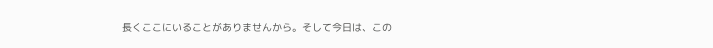長くここにいることがありませんから。そして今日は、この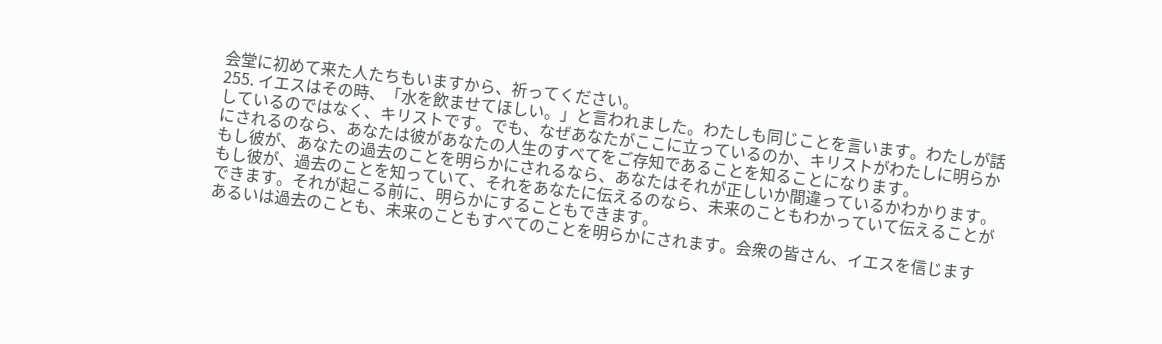会堂に初めて来た人たちもいますから、祈ってください。
255. イエスはその時、「水を飲ませてほしい。」と言われました。わたしも同じことを言います。わたしが話しているのではなく、キリストです。でも、なぜあなたがここに立っているのか、キリストがわたしに明らかにされるのなら、あなたは彼があなたの人生のすべてをご存知であることを知ることになります。
もし彼が、あなたの過去のことを明らかにされるなら、あなたはそれが正しいか間違っているかわかります。もし彼が、過去のことを知っていて、それをあなたに伝えるのなら、未来のこともわかっていて伝えることができます。それが起こる前に、明らかにすることもできます。
あるいは過去のことも、未来のこともすべてのことを明らかにされます。会衆の皆さん、イエスを信じます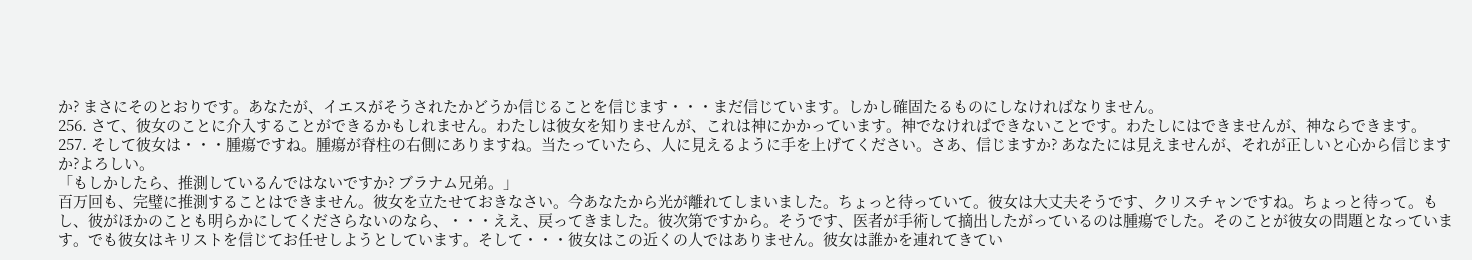か? まさにそのとおりです。あなたが、イエスがそうされたかどうか信じることを信じます・・・まだ信じています。しかし確固たるものにしなければなりません。
256. さて、彼女のことに介入することができるかもしれません。わたしは彼女を知りませんが、これは神にかかっています。神でなければできないことです。わたしにはできませんが、神ならできます。
257. そして彼女は・・・腫瘍ですね。腫瘍が脊柱の右側にありますね。当たっていたら、人に見えるように手を上げてください。さあ、信じますか? あなたには見えませんが、それが正しいと心から信じますか?よろしい。
「もしかしたら、推測しているんではないですか? ブラナム兄弟。」
百万回も、完璧に推測することはできません。彼女を立たせておきなさい。今あなたから光が離れてしまいました。ちょっと待っていて。彼女は大丈夫そうです、クリスチャンですね。ちょっと待って。もし、彼がほかのことも明らかにしてくださらないのなら、・・・ええ、戻ってきました。彼次第ですから。そうです、医者が手術して摘出したがっているのは腫瘍でした。そのことが彼女の問題となっています。でも彼女はキリストを信じてお任せしようとしています。そして・・・彼女はこの近くの人ではありません。彼女は誰かを連れてきてい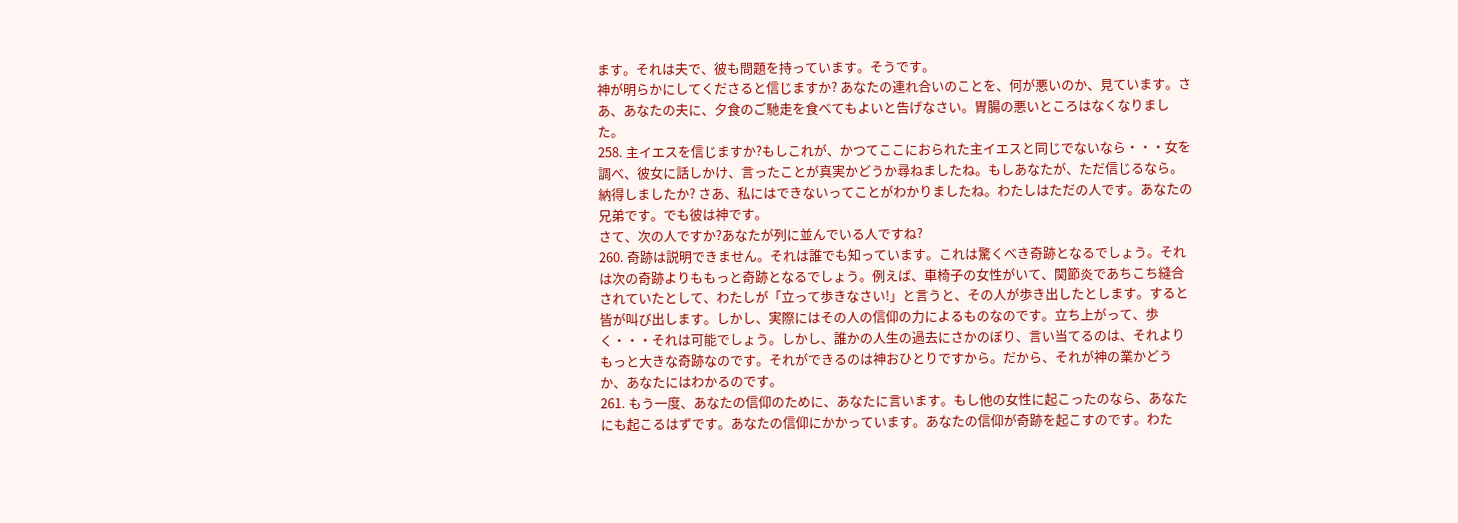ます。それは夫で、彼も問題を持っています。そうです。
神が明らかにしてくださると信じますか? あなたの連れ合いのことを、何が悪いのか、見ています。さあ、あなたの夫に、夕食のご馳走を食べてもよいと告げなさい。胃腸の悪いところはなくなりました。
258. 主イエスを信じますか?もしこれが、かつてここにおられた主イエスと同じでないなら・・・女を調べ、彼女に話しかけ、言ったことが真実かどうか尋ねましたね。もしあなたが、ただ信じるなら。納得しましたか? さあ、私にはできないってことがわかりましたね。わたしはただの人です。あなたの兄弟です。でも彼は神です。
さて、次の人ですか?あなたが列に並んでいる人ですね?
260. 奇跡は説明できません。それは誰でも知っています。これは驚くべき奇跡となるでしょう。それは次の奇跡よりももっと奇跡となるでしょう。例えば、車椅子の女性がいて、関節炎であちこち縫合されていたとして、わたしが「立って歩きなさい!」と言うと、その人が歩き出したとします。すると皆が叫び出します。しかし、実際にはその人の信仰の力によるものなのです。立ち上がって、歩く・・・それは可能でしょう。しかし、誰かの人生の過去にさかのぼり、言い当てるのは、それよりもっと大きな奇跡なのです。それができるのは神おひとりですから。だから、それが神の業かどうか、あなたにはわかるのです。
261. もう一度、あなたの信仰のために、あなたに言います。もし他の女性に起こったのなら、あなたにも起こるはずです。あなたの信仰にかかっています。あなたの信仰が奇跡を起こすのです。わた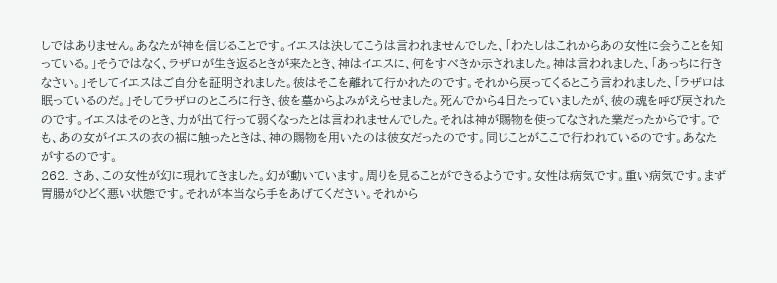しではありません。あなたが神を信じることです。イエスは決してこうは言われませんでした、「わたしはこれからあの女性に会うことを知っている。」そうではなく、ラザロが生き返るときが来たとき、神はイエスに、何をすべきか示されました。神は言われました、「あっちに行きなさい。」そしてイエスはご自分を証明されました。彼はそこを離れて行かれたのです。それから戻ってくるとこう言われました、「ラザロは眠っているのだ。」そしてラザロのところに行き、彼を墓からよみがえらせました。死んでから4日たっていましたが、彼の魂を呼び戻されたのです。イエスはそのとき、力が出て行って弱くなったとは言われませんでした。それは神が賜物を使ってなされた業だったからです。でも、あの女がイエスの衣の裾に触ったときは、神の賜物を用いたのは彼女だったのです。同じことがここで行われているのです。あなたがするのです。
262. さあ、この女性が幻に現れてきました。幻が動いています。周りを見ることができるようです。女性は病気です。重い病気です。まず胃腸がひどく悪い状態です。それが本当なら手をあげてください。それから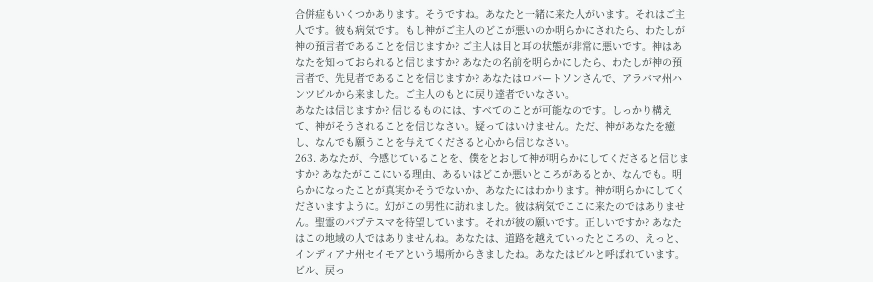合併症もいくつかあります。そうですね。あなたと一緒に来た人がいます。それはご主人です。彼も病気です。もし神がご主人のどこが悪いのか明らかにされたら、わたしが神の預言者であることを信じますか? ご主人は目と耳の状態が非常に悪いです。神はあなたを知っておられると信じますか? あなたの名前を明らかにしたら、わたしが神の預言者で、先見者であることを信じますか? あなたはロバートソンさんで、アラバマ州ハンツビルから来ました。ご主人のもとに戻り達者でいなさい。
あなたは信じますか? 信じるものには、すべてのことが可能なのです。しっかり構えて、神がそうされることを信じなさい。疑ってはいけません。ただ、神があなたを癒し、なんでも願うことを与えてくださると心から信じなさい。
263. あなたが、今感じていることを、僕をとおして神が明らかにしてくださると信じますか? あなたがここにいる理由、あるいはどこか悪いところがあるとか、なんでも。明らかになったことが真実かそうでないか、あなたにはわかります。神が明らかにしてくださいますように。幻がこの男性に訪れました。彼は病気でここに来たのではありません。聖霊のバプテスマを待望しています。それが彼の願いです。正しいですか? あなたはこの地域の人ではありませんね。あなたは、道路を越えていったところの、えっと、インディアナ州セイモアという場所からきましたね。あなたはビルと呼ばれています。ビル、戻っ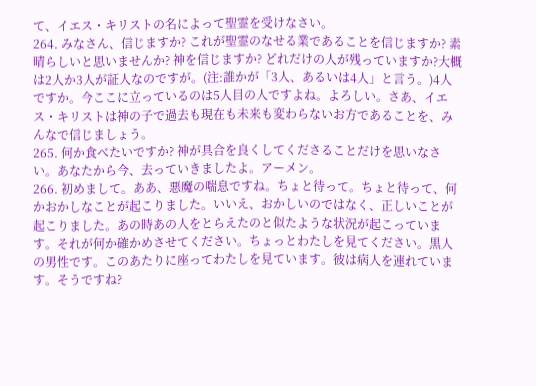て、イエス・キリストの名によって聖霊を受けなさい。
264. みなさん、信じますか? これが聖霊のなせる業であることを信じますか? 素晴らしいと思いませんか? 神を信じますか? どれだけの人が残っていますか?大概は2人か3人が証人なのですが。(注:誰かが「3人、あるいは4人」と言う。)4人ですか。今ここに立っているのは5人目の人ですよね。よろしい。さあ、イエス・キリストは神の子で過去も現在も未来も変わらないお方であることを、みんなで信じましょう。
265. 何か食べたいですか? 神が具合を良くしてくださることだけを思いなさい。あなたから今、去っていきましたよ。アーメン。
266. 初めまして。ああ、悪魔の喘息ですね。ちょと待って。ちょと待って、何かおかしなことが起こりました。いいえ、おかしいのではなく、正しいことが起こりました。あの時あの人をとらえたのと似たような状況が起こっています。それが何か確かめさせてください。ちょっとわたしを見てください。黒人の男性です。このあたりに座ってわたしを見ています。彼は病人を連れています。そうですね?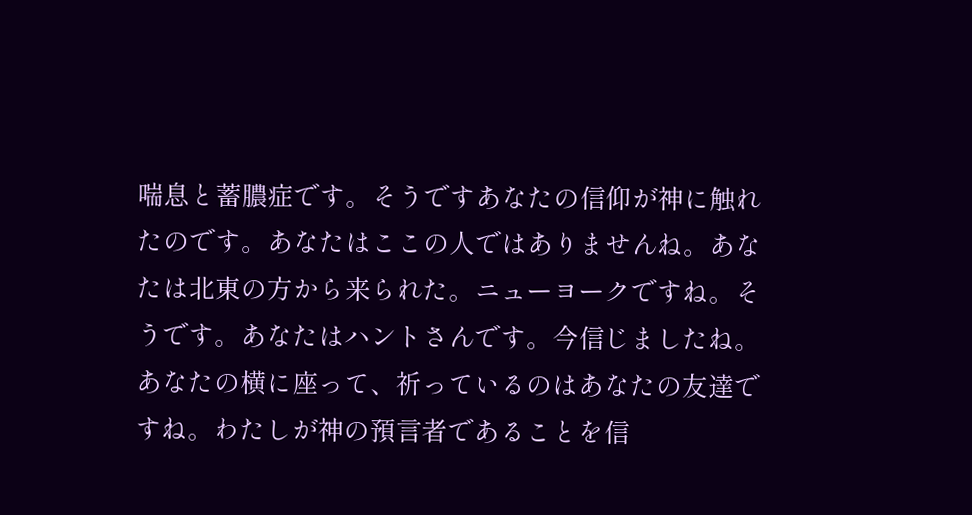喘息と蓄膿症です。そうですあなたの信仰が神に触れたのです。あなたはここの人ではありませんね。あなたは北東の方から来られた。ニューヨークですね。そうです。あなたはハントさんです。今信じましたね。あなたの横に座って、祈っているのはあなたの友達ですね。わたしが神の預言者であることを信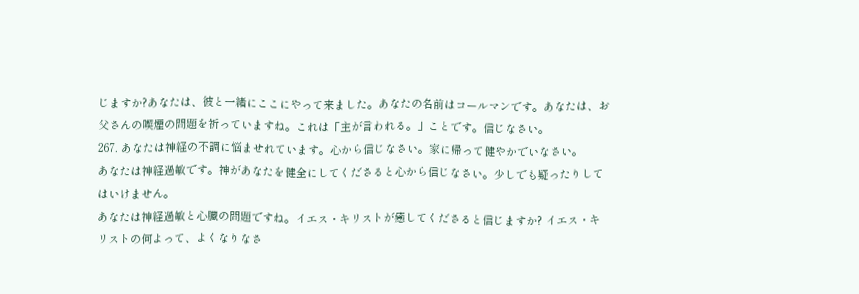じますか?あなたは、彼と一緒にここにやって来ました。あなたの名前はコールマンです。あなたは、お父さんの喫煙の問題を祈っていますね。これは「主が言われる。」ことです。信じなさい。
267. あなたは神経の不調に悩ませれています。心から信じなさい。家に帰って健やかでいなさい。
あなたは神経過敏です。神があなたを健全にしてくださると心から信じなさい。少しでも疑ったりしてはいけません。
あなたは神経過敏と心臓の問題ですね。イエス・キリストが癒してくださると信じますか? イエス・キリストの何よって、よくなりなさ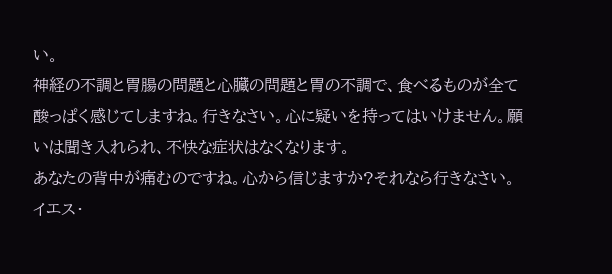い。
神経の不調と胃腸の問題と心臓の問題と胃の不調で、食べるものが全て酸っぱく感じてしますね。行きなさい。心に疑いを持ってはいけません。願いは聞き入れられ、不快な症状はなくなります。
あなたの背中が痛むのですね。心から信じますか?それなら行きなさい。イエス・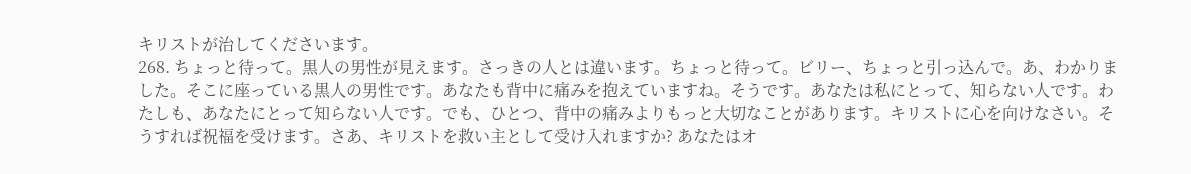キリストが治してくださいます。
268. ちょっと待って。黒人の男性が見えます。さっきの人とは違います。ちょっと待って。ビリー、ちょっと引っ込んで。あ、わかりました。そこに座っている黒人の男性です。あなたも背中に痛みを抱えていますね。そうです。あなたは私にとって、知らない人です。わたしも、あなたにとって知らない人です。でも、ひとつ、背中の痛みよりもっと大切なことがあります。キリストに心を向けなさい。そうすれば祝福を受けます。さあ、キリストを救い主として受け入れますか? あなたはオ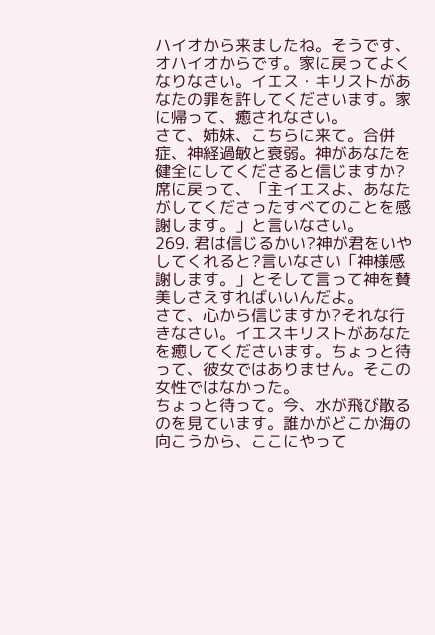ハイオから来ましたね。そうです、オハイオからです。家に戻ってよくなりなさい。イエス・キリストがあなたの罪を許してくださいます。家に帰って、癒されなさい。
さて、姉妹、こちらに来て。合併症、神経過敏と衰弱。神があなたを健全にしてくださると信じますか? 席に戻って、「主イエスよ、あなたがしてくださったすべてのことを感謝します。」と言いなさい。
269. 君は信じるかい?神が君をいやしてくれると?言いなさい「神様感謝します。」とそして言って神を賛美しさえすればいいんだよ。
さて、心から信じますか?それな行きなさい。イエスキリストがあなたを癒してくださいます。ちょっと待って、彼女ではありません。そこの女性ではなかった。
ちょっと待って。今、水が飛び散るのを見ています。誰かがどこか海の向こうから、ここにやって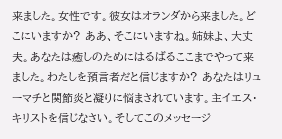来ました。女性です。彼女はオランダから来ました。どこにいますか? ああ、そこにいますね。姉妹よ、大丈夫。あなたは癒しのためにはるばるここまでやって来ました。わたしを預言者だと信じますか? あなたはリューマチと関節炎と凝りに悩まされています。主イエス・キリストを信じなさい。そしてこのメッセージ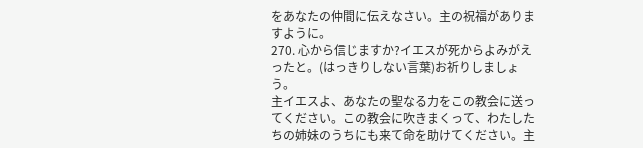をあなたの仲間に伝えなさい。主の祝福がありますように。
270. 心から信じますか?イエスが死からよみがえったと。(はっきりしない言葉)お祈りしましょう。
主イエスよ、あなたの聖なる力をこの教会に送ってください。この教会に吹きまくって、わたしたちの姉妹のうちにも来て命を助けてください。主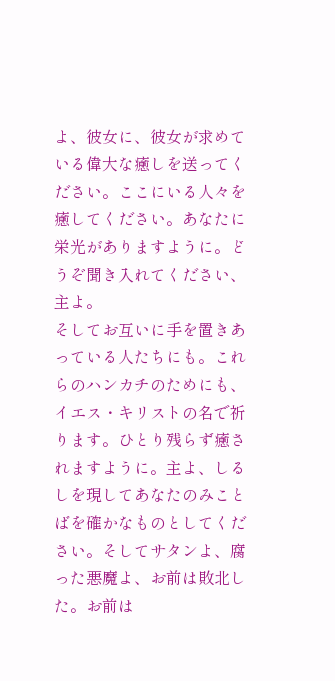よ、彼女に、彼女が求めている偉大な癒しを送ってください。ここにいる人々を癒してください。あなたに栄光がありますように。どうぞ聞き入れてください、主よ。
そしてお互いに手を置きあっている人たちにも。これらのハンカチのためにも、イエス・キリストの名で祈ります。ひとり残らず癒されますように。主よ、しるしを現してあなたのみことばを確かなものとしてください。そしてサタンよ、腐った悪魔よ、お前は敗北した。お前は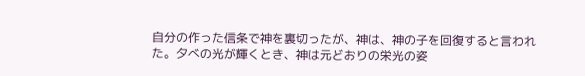自分の作った信条で神を裏切ったが、神は、神の子を回復すると言われた。夕べの光が輝くとき、神は元どおりの栄光の姿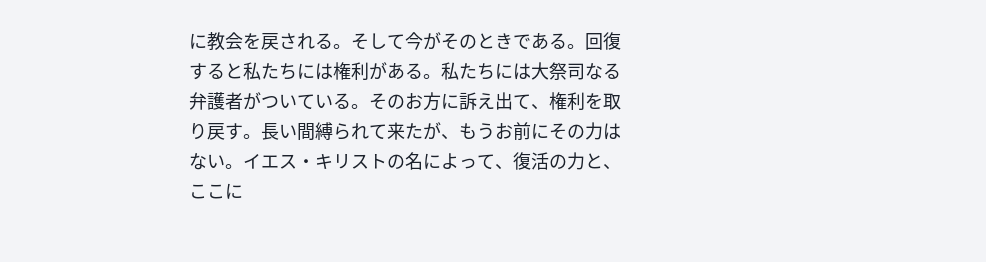に教会を戻される。そして今がそのときである。回復すると私たちには権利がある。私たちには大祭司なる弁護者がついている。そのお方に訴え出て、権利を取り戻す。長い間縛られて来たが、もうお前にその力はない。イエス・キリストの名によって、復活の力と、ここに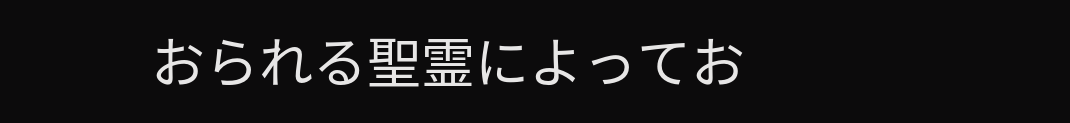おられる聖霊によってお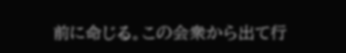前に命じる。この会衆から出て行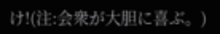け!(注:会衆が大胆に喜ぶ。)